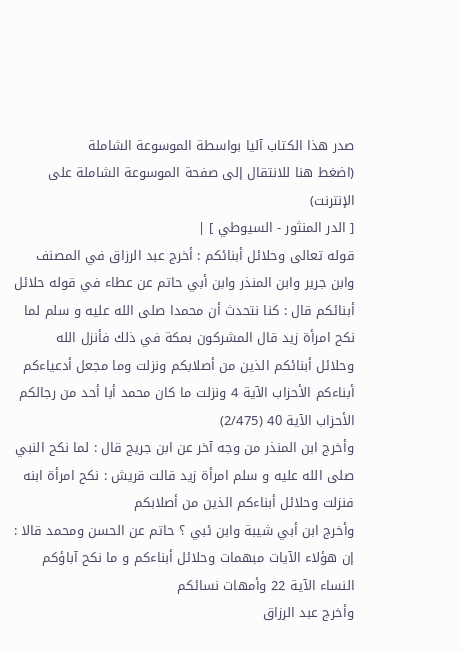صدر هذا الكتاب آليا بواسطة الموسوعة الشاملة
(اضغط هنا للانتقال إلى صفحة الموسوعة الشاملة على الإنترنت)
[ الدر المنثور - السيوطي ] |
قوله تعالى وحلائل أبنائكم : أخرج عبد الرزاق في المصنف وابن جرير وابن المنذر وابن أبي حاتم عن عطاء في قوله حلائل أبنائكم قال : كنا نتحدث أن محمدا صلى الله عليه و سلم لما نكح امرأة زيد قال المشركون بمكة في ذلك فأنزل الله وحلائل أبنائكم الذين من أصلابكم ونزلت وما مجعل أدعياءكم أبناءكم الأحزاب الآية 4 ونزلت ما كان محمد أبا أحد من رجالكم الأحزاب الآية 40 (2/475)
وأخرج ابن المنذر من وجه آخر عن ابن جريج قال : لما نكح النبي صلى الله عليه و سلم امرأة زيد قالت قريش : نكح امرأة ابنه فنزلت وحلائل أبناءكم الذين من أصلابكم
وأخرج ابن أبي شيبة وابن ئبي ؟ حاتم عن الحسن ومحمد قالا : إن هؤلاء الآيات مبهمات وحلائل أبناءكم و ما نكح آباؤكم النساء الآية 22 وأمهات نسائكم
وأخرج عبد الرزاق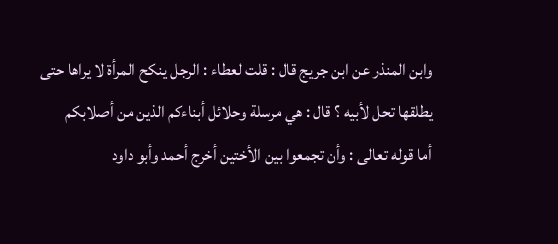وابن المنذر عن ابن جريج قال : قلت لعطاء : الرجل ينكح المرأة لا يراها حتى يطلقها تحل لأبيه ؟ قال : هي مرسلة وحلائل أبناءكم الذين من أصلابكم
أما قوله تعالى : وأن تجمعوا بين الأختين أخرج أحمد وأبو داود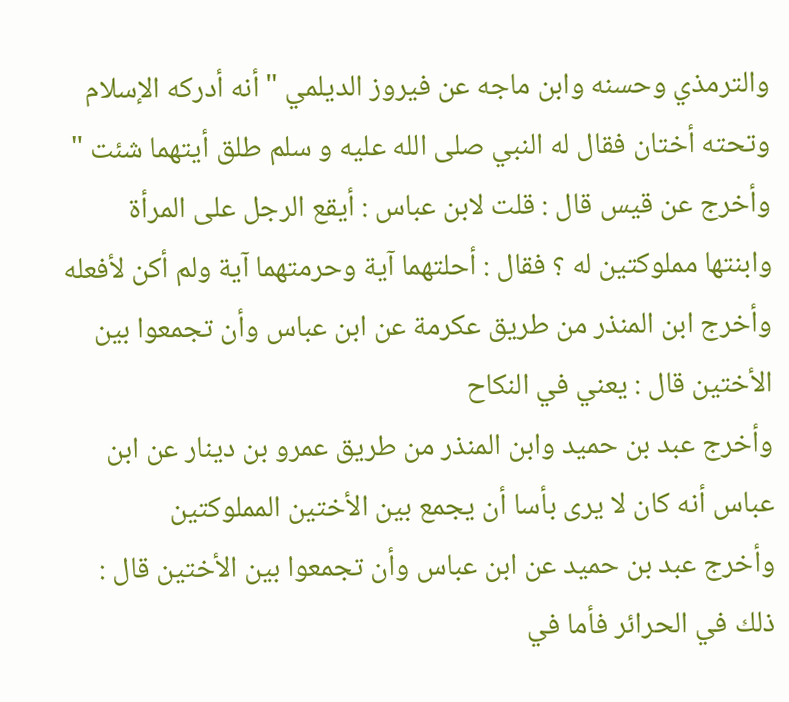والترمذي وحسنه وابن ماجه عن فيروز الديلمي " أنه أدركه الإسلام وتحته أختان فقال له النبي صلى الله عليه و سلم طلق أيتهما شئت "
وأخرج عن قيس قال : قلت لابن عباس : أيقع الرجل على المرأة وابنتها مملوكتين له ؟ فقال : أحلتهما آية وحرمتهما آية ولم أكن لأفعله
وأخرج ابن المنذر من طريق عكرمة عن ابن عباس وأن تجمعوا بين الأختين قال : يعني في النكاح
وأخرج عبد بن حميد وابن المنذر من طريق عمرو بن دينار عن ابن عباس أنه كان لا يرى بأسا أن يجمع بين الأختين المملوكتين
وأخرج عبد بن حميد عن ابن عباس وأن تجمعوا بين الأختين قال : ذلك في الحرائر فأما في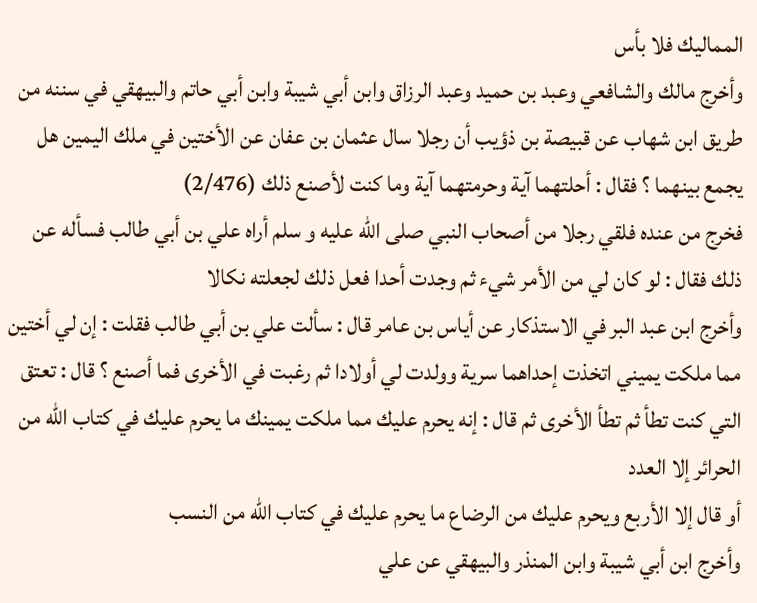المماليك فلا بأس
وأخرج مالك والشافعي وعبد بن حميد وعبد الرزاق وابن أبي شيبة وابن أبي حاتم والبيهقي في سننه من طريق ابن شهاب عن قبيصة بن ذؤيب أن رجلا سال عثمان بن عفان عن الأختين في ملك اليمين هل يجمع بينهما ؟ فقال : أحلتهما آية وحرمتهما آية وما كنت لأصنع ذلك (2/476)
فخرج من عنده فلقي رجلا من أصحاب النبي صلى الله عليه و سلم أراه علي بن أبي طالب فسأله عن ذلك فقال : لو كان لي من الأمر شيء ثم وجدت أحدا فعل ذلك لجعلته نكالا
وأخرج ابن عبد البر في الاستذكار عن أياس بن عامر قال : سألت علي بن أبي طالب فقلت : إن لي أختين مما ملكت يميني اتخذت إحداهما سرية وولدت لي أولادا ثم رغبت في الأخرى فما أصنع ؟ قال : تعتق التي كنت تطأ ثم تطأ الأخرى ثم قال : إنه يحرم عليك مما ملكت يمينك ما يحرم عليك في كتاب الله من الحرائر إلا العدد
أو قال إلا الأربع ويحرم عليك من الرضاع ما يحرم عليك في كتاب الله من النسب
وأخرج ابن أبي شيبة وابن المنذر والبيهقي عن علي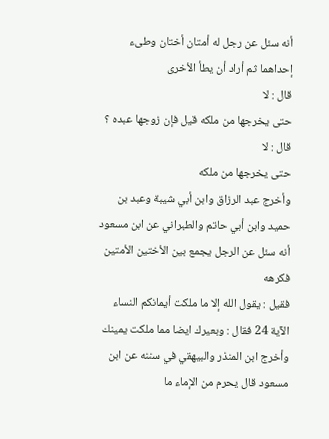أنه سئل عن رجل له أمتان أختان وطىء إحداهما ثم أراد أن يطأ الأخرى
قال : لا
حتى يخرجها من ملكه قيل فإن زوجها عبده ؟ قال : لا
حتى يخرجها من ملكه
وأخرج عبد الرزاق وابن أبي شيبة وعبد بن حميد وابن أبي حاتم والطبراني عن ابن مسعود أنه سئل عن الرجل يجمع بين الأختين الأمتين فكرهه
فقيل : يقول الله إلا ما ملكت أيمانكم النساء الآية 24 فقال : وبعيرك ايضا مما ملكت يمينك
وأخرج ابن المنذر والبيهقي في سننه عن ابن مسعود قال يحرم من الإماء ما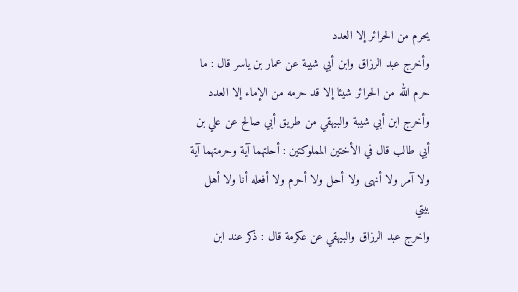يحرم من الحرائر إلا العدد
وأخرج عبد الرزاق وابن أبي شيبة عن عمار بن ياسر قال : ما حرم الله من الحرائر شيئا إلا قد حرمه من الإماء إلا العدد
وأخرج ابن أبي شيبة والبيهقي من طريق أبي صالح عن علي بن أبي طالب قال في الأختين المملوكتين : أحلتهما آية وحرمتهما آية ولا آمر ولا أنهى ولا أحل ولا أحرم ولا أفعله أنا ولا أهل بيتي
واخرج عبد الرزاق والبيهقي عن عكرمة قال : ذكر عند ابن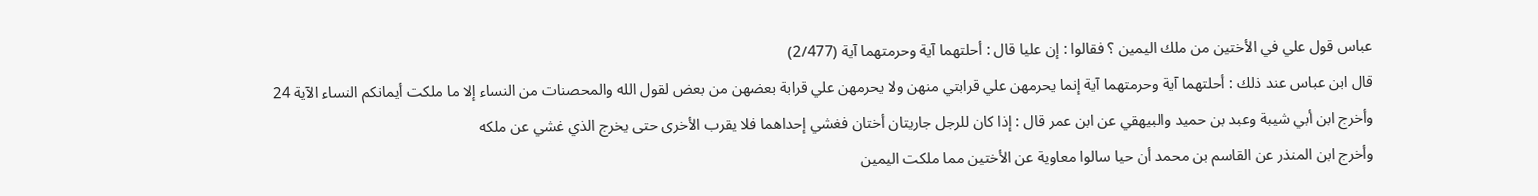عباس قول علي في الأختين من ملك اليمين ؟ فقالوا : إن عليا قال : أحلتهما آية وحرمتهما آية (2/477)
قال ابن عباس عند ذلك : أحلتهما آية وحرمتهما آية إنما يحرمهن علي قرابتي منهن ولا يحرمهن علي قرابة بعضهن من بعض لقول الله والمحصنات من النساء إلا ما ملكت أيمانكم النساء الآية 24
وأخرج ابن أبي شيبة وعبد بن حميد والبيهقي عن ابن عمر قال : إذا كان للرجل جاريتان أختان فغشي إحداهما فلا يقرب الأخرى حتى يخرج الذي غشي عن ملكه
وأخرج ابن المنذر عن القاسم بن محمد أن حيا سالوا معاوية عن الأختين مما ملكت اليمين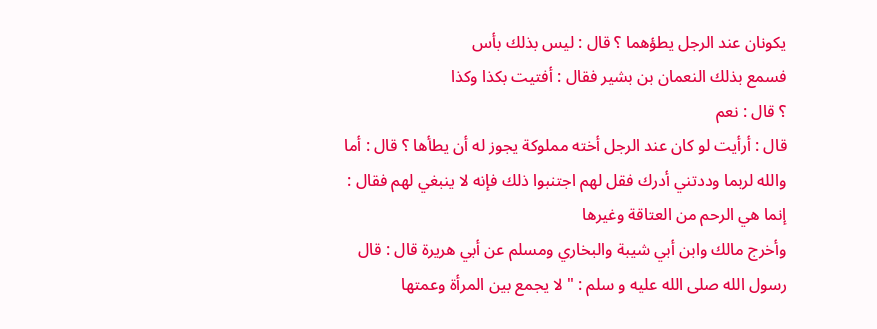يكونان عند الرجل يطؤهما ؟ قال : ليس بذلك بأس
فسمع بذلك النعمان بن بشير فقال : أفتيت بكذا وكذا
؟ قال : نعم
قال : أرأيت لو كان عند الرجل أخته مملوكة يجوز له أن يطأها ؟ قال : أما والله لربما وددتني أدرك فقل لهم اجتنبوا ذلك فإنه لا ينبغي لهم فقال : إنما هي الرحم من العتاقة وغيرها
وأخرج مالك وابن أبي شيبة والبخاري ومسلم عن أبي هريرة قال : قال رسول الله صلى الله عليه و سلم : " لا يجمع بين المرأة وعمتها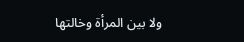ولا بين المرأة وخالتها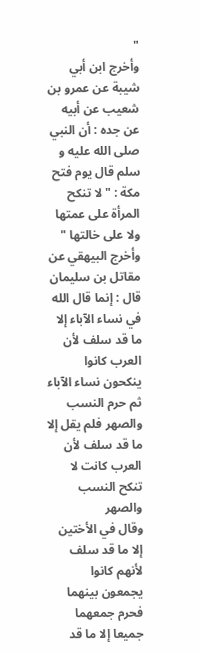"
وأخرج ابن أبي شيبة عن عمرو بن شعيب عن أبيه عن جده : أن النبي صلى الله عليه و سلم قال يوم فتح مكة : " لا تنكح المرأة على عمتها ولا على خالتها "
وأخرج البيهقي عن مقاتل بن سليمان قال : إنما قال الله في نساء الآباء إلا ما قد سلف لأن العرب كانوا ينكحون نساء الآباء ثم حرم النسب والصهر فلم يقل إلا ما قد سلف لأن العرب كانت لا تنكح النسب والصهر
وقال في الأختين إلا ما قد سلف لأنهم كانوا يجمعون بينهما فحرم جمعهما جميعا إلا ما قد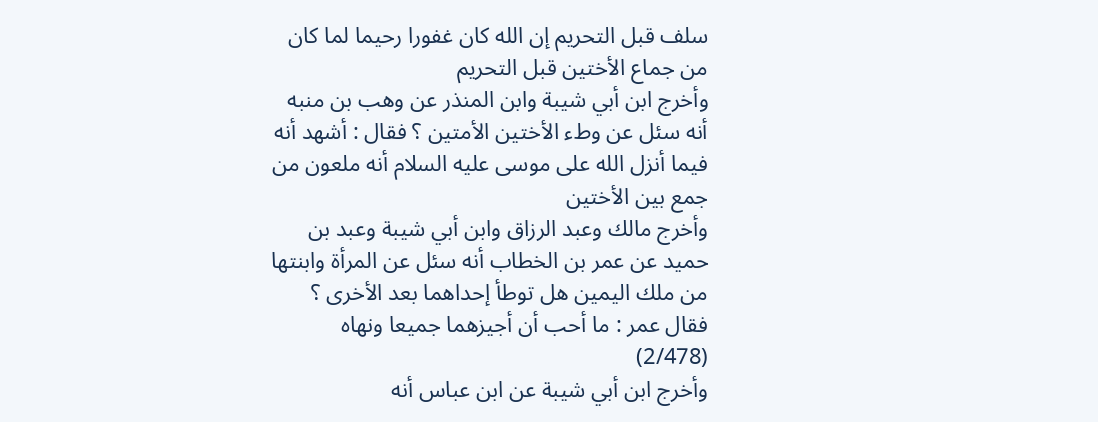سلف قبل التحريم إن الله كان غفورا رحيما لما كان من جماع الأختين قبل التحريم
وأخرج ابن أبي شيبة وابن المنذر عن وهب بن منبه أنه سئل عن وطء الأختين الأمتين ؟ فقال : أشهد أنه فيما أنزل الله على موسى عليه السلام أنه ملعون من جمع بين الأختين
وأخرج مالك وعبد الرزاق وابن أبي شيبة وعبد بن حميد عن عمر بن الخطاب أنه سئل عن المرأة وابنتها من ملك اليمين هل توطأ إحداهما بعد الأخرى ؟ فقال عمر : ما أحب أن أجيزهما جميعا ونهاه (2/478)
وأخرج ابن أبي شيبة عن ابن عباس أنه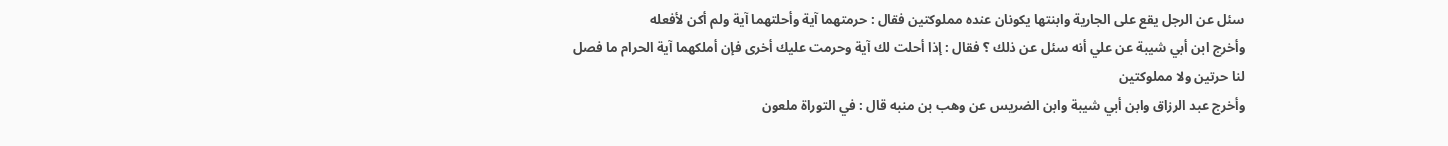سئل عن الرجل يقع على الجارية وابنتها يكونان عنده مملوكتين فقال : حرمتهما آية وأحلتهما آية ولم أكن لأفعله
وأخرج ابن أبي شيبة عن علي أنه سئل عن ذلك ؟ فقال : إذا أحلت لك آية وحرمت عليك أخرى فإن أملكهما آية الحرام ما فصل لنا حرتين ولا مملوكتين
وأخرج عبد الرزاق وابن أبي شيبة وابن الضريس عن وهب بن منبه قال : في التوراة ملعون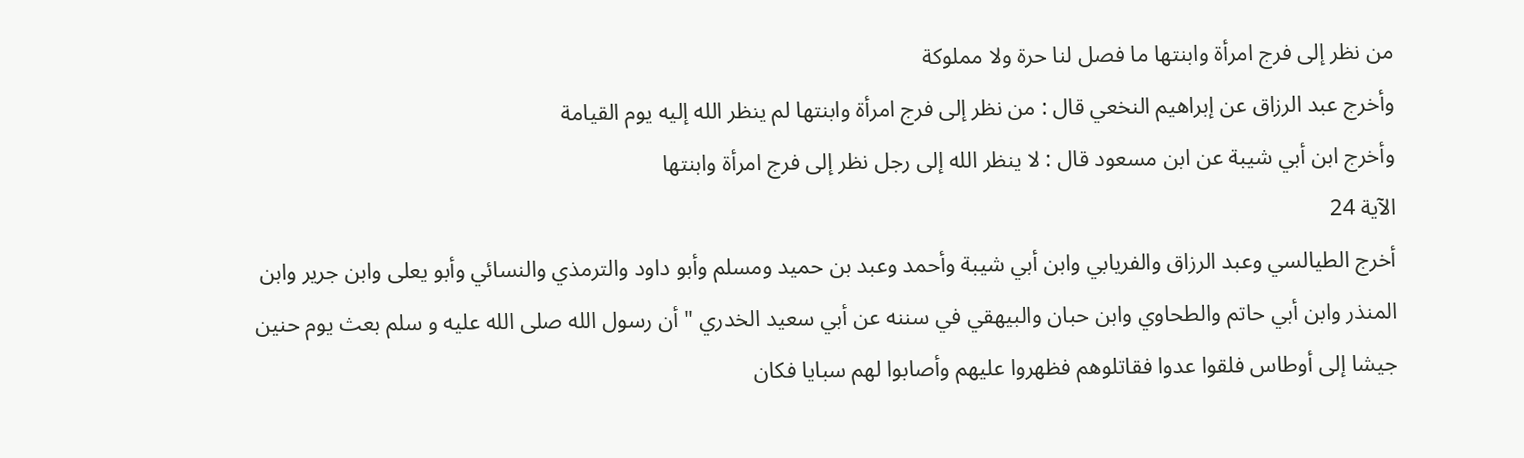من نظر إلى فرج امرأة وابنتها ما فصل لنا حرة ولا مملوكة
وأخرج عبد الرزاق عن إبراهيم النخعي قال : من نظر إلى فرج امرأة وابنتها لم ينظر الله إليه يوم القيامة
وأخرج ابن أبي شيبة عن ابن مسعود قال : لا ينظر الله إلى رجل نظر إلى فرج امرأة وابنتها
الآية 24
أخرج الطيالسي وعبد الرزاق والفريابي وابن أبي شيبة وأحمد وعبد بن حميد ومسلم وأبو داود والترمذي والنسائي وأبو يعلى وابن جرير وابن المنذر وابن أبي حاتم والطحاوي وابن حبان والبيهقي في سننه عن أبي سعيد الخدري " أن رسول الله صلى الله عليه و سلم بعث يوم حنين جيشا إلى أوطاس فلقوا عدوا فقاتلوهم فظهروا عليهم وأصابوا لهم سبايا فكان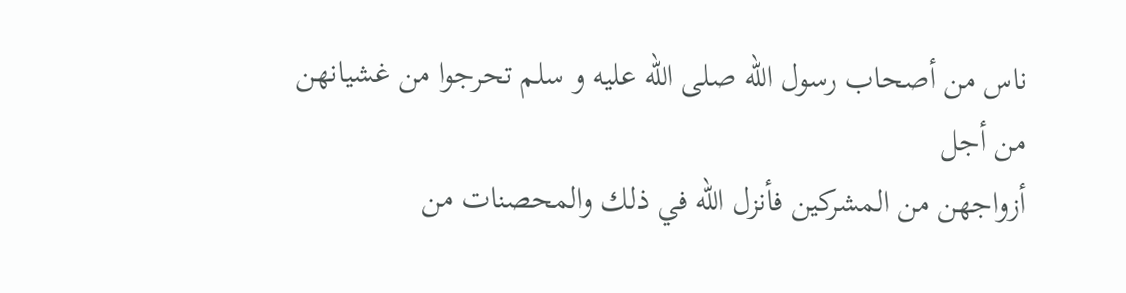ناس من أصحاب رسول الله صلى الله عليه و سلم تحرجوا من غشيانهن من أجل
أزواجهن من المشركين فأنزل الله في ذلك والمحصنات من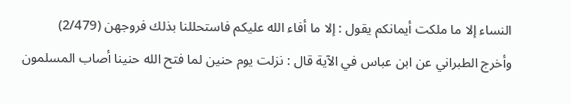النساء إلا ما ملكت أيمانكم يقول : إلا ما أفاء الله عليكم فاستحللنا بذلك فروجهن (2/479)
وأخرج الطبراني عن ابن عباس في الآية قال : نزلت يوم حنين لما فتح الله حنينا أصاب المسلمون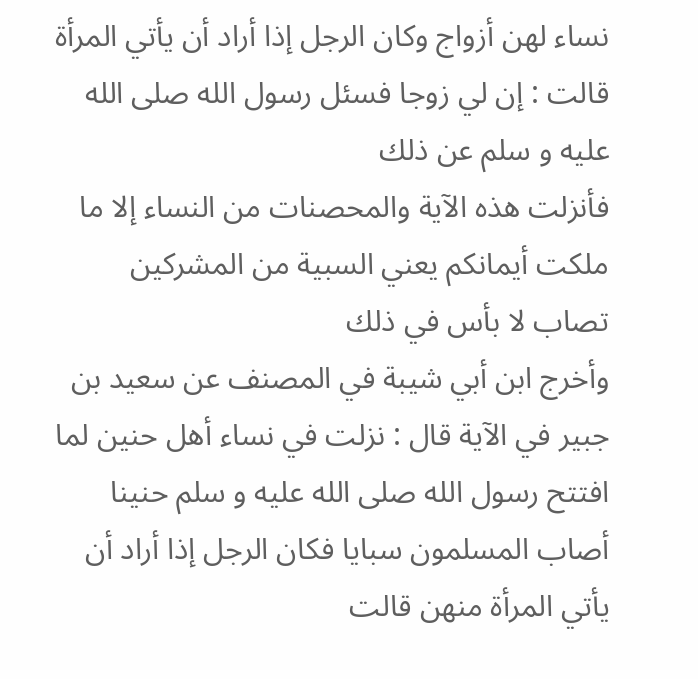نساء لهن أزواج وكان الرجل إذا أراد أن يأتي المرأة قالت : إن لي زوجا فسئل رسول الله صلى الله عليه و سلم عن ذلك
فأنزلت هذه الآية والمحصنات من النساء إلا ما ملكت أيمانكم يعني السبية من المشركين تصاب لا بأس في ذلك
وأخرج ابن أبي شيبة في المصنف عن سعيد بن جبير في الآية قال : نزلت في نساء أهل حنين لما افتتح رسول الله صلى الله عليه و سلم حنينا أصاب المسلمون سبايا فكان الرجل إذا أراد أن يأتي المرأة منهن قالت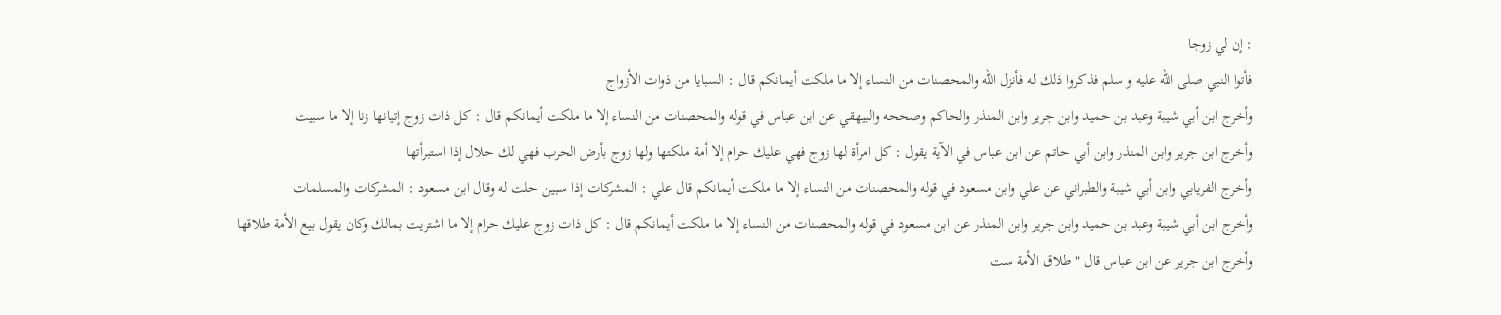: إن لي زوجا
فأتوا النبي صلى الله عليه و سلم فذكروا ذلك له فأنزل الله والمحصنات من النساء إلا ما ملكت أيمانكم قال : السبايا من ذوات الأزواج
وأخرج ابن أبي شيبة وعبد بن حميد وابن جرير وابن المنذر والحاكم وصححه والبيهقي عن ابن عباس في قوله والمحصنات من النساء إلا ما ملكت أيمانكم قال : كل ذات زوج إتيانها زنا إلا ما سبيت
وأخرج ابن جرير وابن المنذر وابن أبي حاتم عن ابن عباس في الآية يقول : كل امرأة لها زوج فهي عليك حرام إلا أمة ملكتها ولها زوج بأرض الحرب فهي لك حلال إذا استبرأتها
وأخرج الفريابي وابن أبي شيبة والطبراني عن علي وابن مسعود في قوله والمحصنات من النساء إلا ما ملكت أيمانكم قال علي : المشركات إذا سبين حلت له وقال ابن مسعود : المشركات والمسلمات
وأخرج ابن أبي شيبة وعبد بن حميد وابن جرير وابن المنذر عن ابن مسعود في قوله والمحصنات من النساء إلا ما ملكت أيمانكم قال : كل ذات زوج عليك حرام إلا ما اشتريت بمالك وكان يقول بيع الأمة طلاقها
وأخرج ابن جرير عن ابن عباس قال " طلاق الأمة ست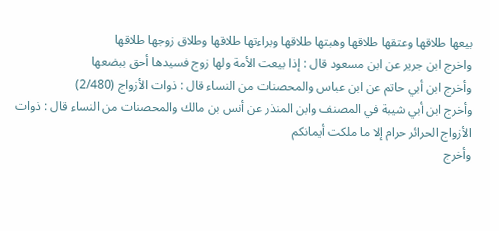بيعها طلاقها وعتقها طلاقها وهبتها طلاقها وبراءتها طلاقها وطلاق زوجها طلاقها
واخرج ابن جرير عن ابن مسعود قال : إذا بيعت الأمة ولها زوج فسيدها أحق ببضعها
وأخرج ابن أبي حاتم عن ابن عباس والمحصنات من النساء قال : ذوات الأزواج (2/480)
وأخرج ابن أبي شيبة في المصنف وابن المنذر عن أنس بن مالك والمحصنات من النساء قال : ذوات الأزواج الحرائر حرام إلا ما ملكت أيمانكم
وأخرج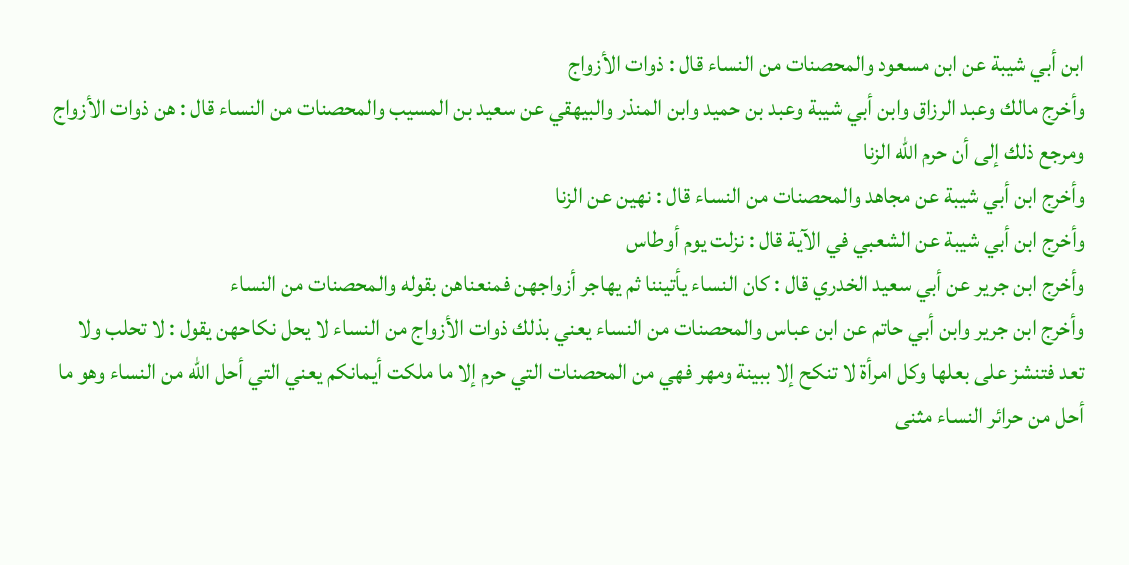ابن أبي شيبة عن ابن مسعود والمحصنات من النساء قال : ذوات الأزواج
وأخرج مالك وعبد الرزاق وابن أبي شيبة وعبد بن حميد وابن المنذر والبيهقي عن سعيد بن المسيب والمحصنات من النساء قال : هن ذوات الأزواج ومرجع ذلك إلى أن حرم الله الزنا
وأخرج ابن أبي شيبة عن مجاهد والمحصنات من النساء قال : نهين عن الزنا
وأخرج ابن أبي شيبة عن الشعبي في الآية قال : نزلت يوم أوطاس
وأخرج ابن جرير عن أبي سعيد الخدري قال : كان النساء يأتيننا ثم يهاجر أزواجهن فمنعناهن بقوله والمحصنات من النساء
وأخرج ابن جرير وابن أبي حاتم عن ابن عباس والمحصنات من النساء يعني بذلك ذوات الأزواج من النساء لا يحل نكاحهن يقول : لا تحلب ولا تعد فتنشز على بعلها وكل امرأة لا تنكح إلا ببينة ومهر فهي من المحصنات التي حرم إلا ما ملكت أيمانكم يعني التي أحل الله من النساء وهو ما أحل من حرائر النساء مثنى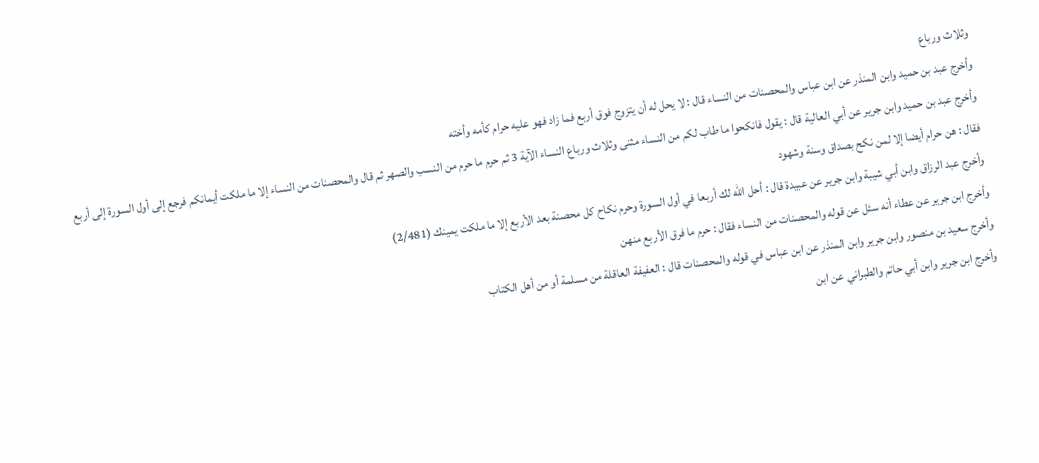وثلاث ورباع
وأخرج عبد بن حميد وابن المنذر عن ابن عباس والمحصنات من النساء قال : لا يحل له أن يتزوج فوق أربع فما زاد فهو عليه حرام كأمه وأخته
وأخرج عبد بن حميد وابن جرير عن أبي العالية قال : يقول فانكحوا ما طاب لكم من النساء مثنى وثلاث ورباع النساء الآية 3 ثم حرم ما حرم من النسب والصهر ثم قال والمحصنات من النساء إلا ما ملكت أيمانكم فرجع إلى أول السورة إلى أربع فقال : هن حرام أيضا إلا لمن نكح بصداق وسنة وشهود
وأخرج عبد الرزاق وابن أبي شيبة وابن جرير عن عبيدة قال : أحل الله لك أربعا في أول السورة وحرم نكاح كل محصنة بعد الأربع إلا ما ملكت يمينك (2/481)
وأخرج ابن جرير عن عطاء أنه سئل عن قوله والمحصنات من النساء فقال : حرم ما فرق الأربع منهن
وأخرج سعيد بن منصور وابن جرير وابن المنذر عن ابن عباس في قوله والمحصنات قال : العفيفة العاقلة من مسلمة أو من أهل الكتاب
وأخرج ابن جرير وابن أبي حاتم والطبراني عن ابن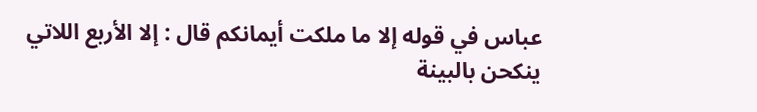عباس في قوله إلا ما ملكت أيمانكم قال : إلا الأربع اللاتي ينكحن بالبينة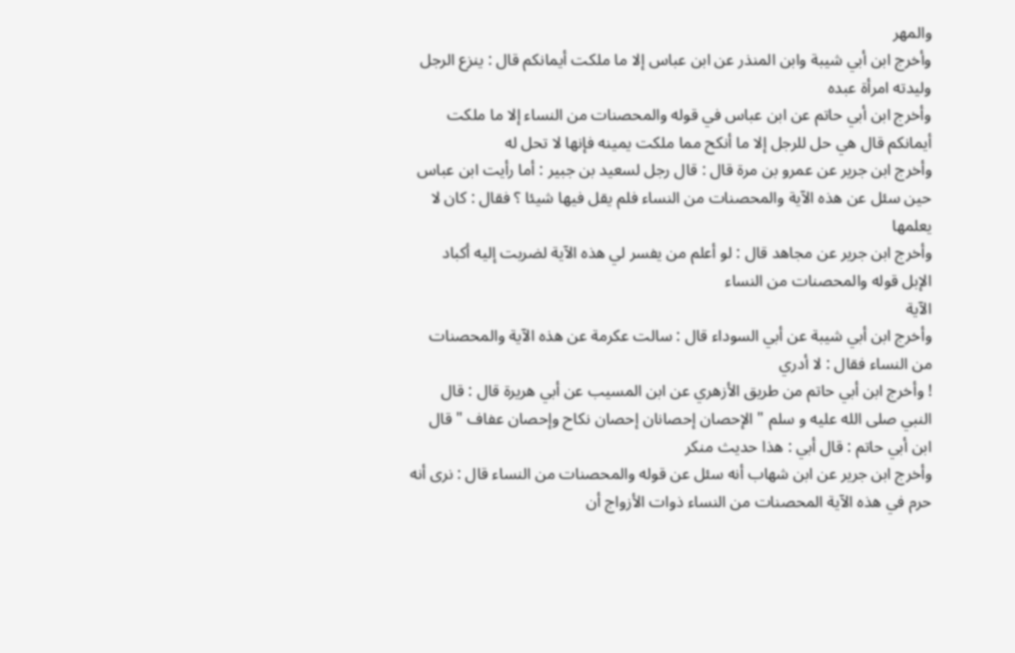والمهر
وأخرج ابن أبي شيبة وابن المنذر عن ابن عباس إلا ما ملكت أيمانكم قال : ينزع الرجل وليدته امرأة عبده
وأخرج ابن أبي حاتم عن ابن عباس في قوله والمحصنات من النساء إلا ما ملكت أيمانكم قال هي حل للرجل إلا ما أنكح مما ملكت يمينه فإنها لا تحل له
وأخرج ابن جرير عن عمرو بن مرة قال : قال رجل لسعيد بن جبير : أما رأيت ابن عباس حين سئل عن هذه الآية والمحصنات من النساء فلم يقل فيها شيئا ؟ فقال : كان لا يعلمها
وأخرج ابن جرير عن مجاهد قال : لو أعلم من يفسر لي هذه الآية لضربت إليه أكباد الإبل قوله والمحصنات من النساء
الآية
وأخرج ابن أبي شيبة عن أبي السوداء قال : سالت عكرمة عن هذه الآية والمحصنات من النساء فقال : لا أدري
! وأخرج ابن أبي حاتم من طريق الأزهري عن ابن المسيب عن أبي هريرة قال : قال النبي صلى الله عليه و سلم " الإحصان إحصانان إحصان نكاح وإحصان عفاف " قال ابن أبي حاتم : قال أبي : هذا حديث منكر
وأخرج ابن جرير عن ابن شهاب أنه سئل عن قوله والمحصنات من النساء قال : نرى أنه حرم في هذه الآية المحصنات من النساء ذوات الأزواج أن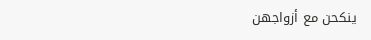ينكحن مع أزواجهن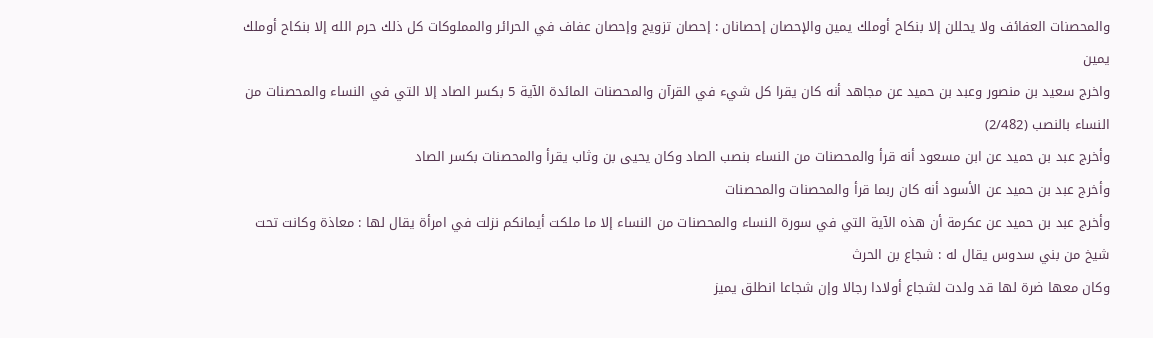والمحصنات العفائف ولا يحللن إلا بنكاح أوملك يمين والإحصان إحصانان : إحصان تزويج وإحصان عفاف في الحرائر والمملوكات كل ذلك حرم الله إلا بنكاح أوملك يمين
واخرج سعيد بن منصور وعبد بن حميد عن مجاهد أنه كان يقرا كل شيء في القرآن والمحصنات المائدة الآية 5 بكسر الصاد إلا التي في النساء والمحصنات من النساء بالنصب (2/482)
وأخرج عبد بن حميد عن ابن مسعود أنه قرأ والمحصنات من النساء بنصب الصاد وكان يحيى بن وثاب يقرأ والمحصنات بكسر الصاد
وأخرج عبد بن حميد عن الأسود أنه كان ربما قرأ والمحصنات والمحصنات
وأخرج عبد بن حميد عن عكرمة أن هذه الآية التي في سورة النساء والمحصنات من النساء إلا ما ملكت أيمانكم نزلت في امرأة يقال لها : معاذة وكانت تحت شيخ من بني سدوس يقال له : شجاع بن الحرث
وكان معها ضرة لها قد ولدت لشجاع أولادا رجالا وإن شجاعا انطلق يميز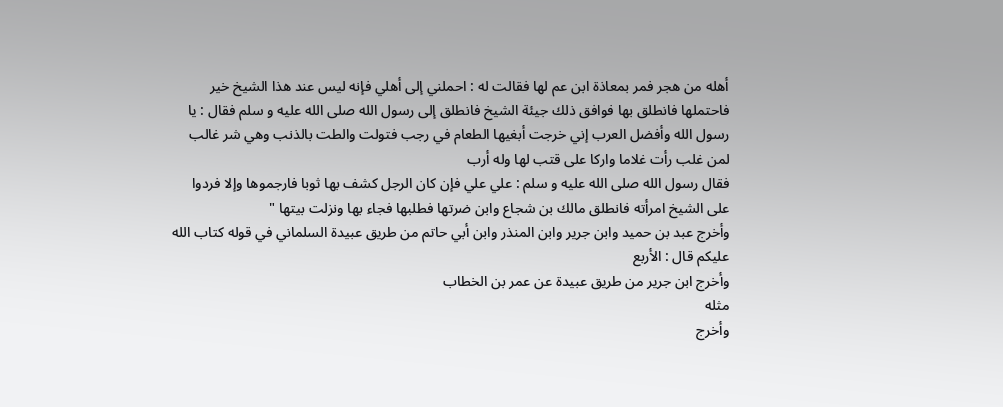أهله من هجر فمر بمعاذة ابن عم لها فقالت له : احملني إلى أهلي فإنه ليس عند هذا الشيخ خير
فاحتملها فانطلق بها فوافق ذلك جيئة الشيخ فانطلق إلى رسول الله صلى الله عليه و سلم فقال : يا رسول الله وأفضل العرب إني خرجت أبغيها الطعام في رجب فتولت والطت بالذنب وهي شر غالب لمن غلب رأت غلاما واركا على قتب لها وله أرب
فقال رسول الله صلى الله عليه و سلم : علي علي فإن كان الرجل كشف بها ثوبا فارجموها وإلا فردوا على الشيخ امرأته فانطلق مالك بن شجاع وابن ضرتها فطلبها فجاء بها ونزلت بيتها "
وأخرج عبد بن حميد وابن جرير وابن المنذر وابن أبي حاتم من طريق عبيدة السلماني في قوله كتاب الله عليكم قال : الأربع
وأخرج ابن جرير من طريق عبيدة عن عمر بن الخطاب
مثله
وأخرج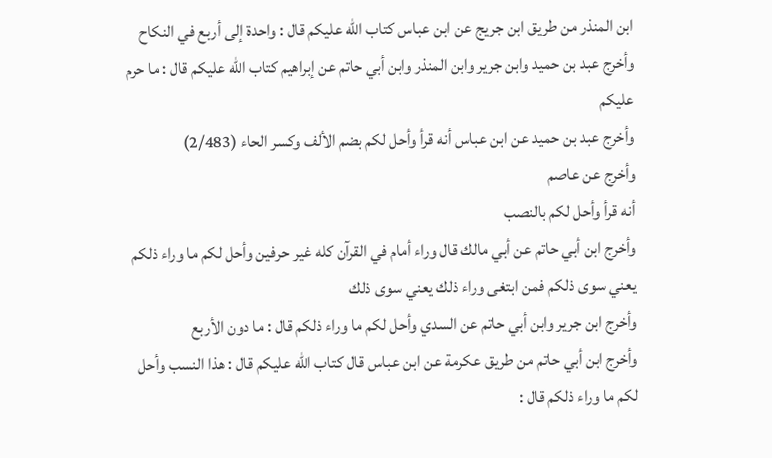ابن المنذر من طريق ابن جريج عن ابن عباس كتاب الله عليكم قال : واحدة إلى أربع في النكاح
وأخرج عبد بن حميد وابن جرير وابن المنذر وابن أبي حاتم عن إبراهيم كتاب الله عليكم قال : ما حرم عليكم
وأخرج عبد بن حميد عن ابن عباس أنه قرأ وأحل لكم بضم الألف وكسر الحاء (2/483)
وأخرج عن عاصم
أنه قرأ وأحل لكم بالنصب
وأخرج ابن أبي حاتم عن أبي مالك قال وراء أمام في القرآن كله غير حرفين وأحل لكم ما وراء ذلكم يعني سوى ذلكم فمن ابتغى وراء ذلك يعني سوى ذلك
وأخرج ابن جرير وابن أبي حاتم عن السدي وأحل لكم ما وراء ذلكم قال : ما دون الأربع
وأخرج ابن أبي حاتم من طريق عكرمة عن ابن عباس قال كتاب الله عليكم قال : هذا النسب وأحل لكم ما وراء ذلكم قال :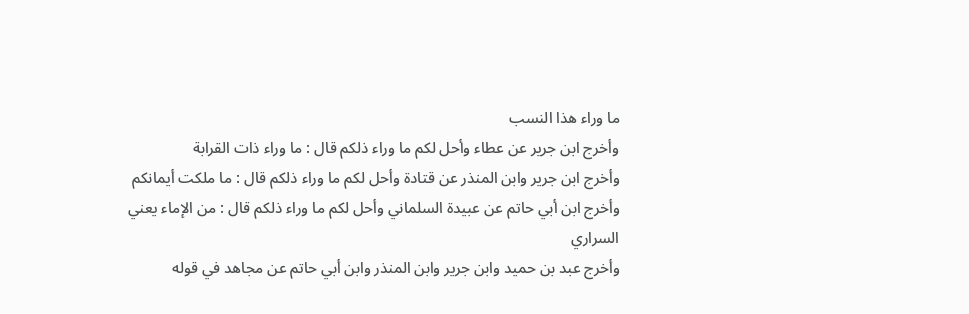ما وراء هذا النسب
وأخرج ابن جرير عن عطاء وأحل لكم ما وراء ذلكم قال : ما وراء ذات القرابة
وأخرج ابن جرير وابن المنذر عن قتادة وأحل لكم ما وراء ذلكم قال : ما ملكت أيمانكم
وأخرج ابن أبي حاتم عن عبيدة السلماني وأحل لكم ما وراء ذلكم قال : من الإماء يعني السراري
وأخرج عبد بن حميد وابن جرير وابن المنذر وابن أبي حاتم عن مجاهد في قوله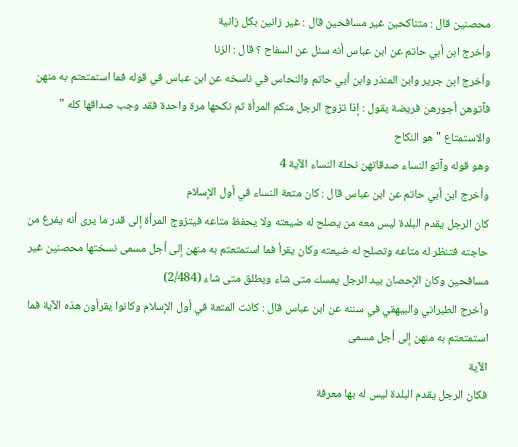محصنين قال : متناكحين غير مسافحين قال : غير زانين بكل زانية
وأخرج ابن أبي حاتم عن ابن عباس أنه سئل عن السفاح ؟ قال : الزنا
وأخرج ابن جرير وابن المنذر وابن أبي حاتم والنحاس في ناسخه عن ابن عباس في قوله فما استمتعتم به منهن فآتوهن أجورهن فريضة يقول : إذا تزوج الرجل منكم المرأة ثم نكحها مرة واحدة فقد وجب صداقها كله " والاستمتاع " هو النكاح
وهو قوله وآتو النساء صدقاتهن نحلة النساء الآية 4
وأخرج ابن أبي حاتم عن ابن عباس قال : كان متعة النساء في أول الإسلام
كان الرجل يقدم البلدة ليس معه من يصلح له ضيعته ولا يحفظ متاعه فيتزوج المرأة إلى قدر ما يرى أنه يفرغ من حاجته فتنظر له متاعه وتصلح له ضيعته وكان يقرأ فما استمتعتم به منهن إلى أجل مسمى نسختها محصنين غير مسافحين وكان الإحصان بيد الرجل يمسك متى شاء ويطلق متى شاء (2/484)
وأخرج الطبراني والبيهقي في سننه عن ابن عباس قال : كانت المتعة في أول الإسلام وكانوا يقرأون هذه الآية فما استمتعتم به منهن إلى أجل مسمى
الآية
فكان الرجل يقدم البلدة ليس له بها معرفة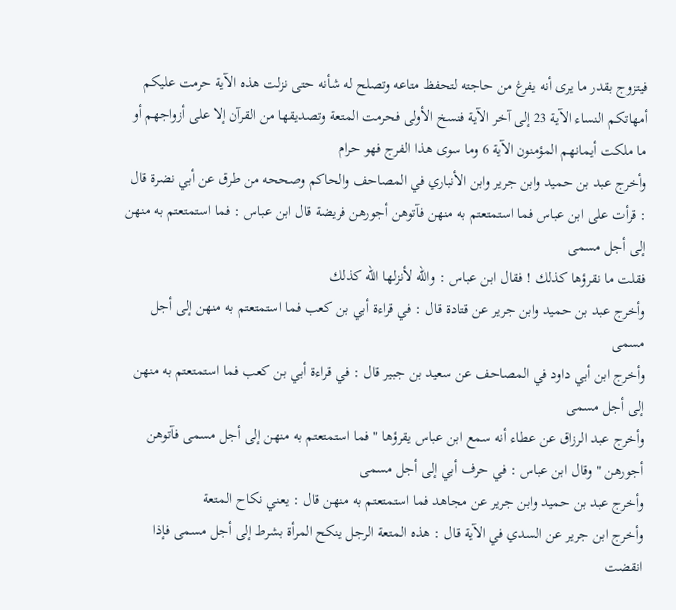فيتزوج بقدر ما يرى أنه يفرغ من حاجته لتحفظ متاعه وتصلح له شأنه حتى نزلت هذه الآية حرمت عليكم أمهاتكم النساء الآية 23 إلى آخر الآية فنسخ الأولى فحرمت المتعة وتصديقها من القرآن إلا على أزواجهم أو ما ملكت أيمانهم المؤمنون الآية 6 وما سوى هذا الفرج فهو حرام
وأخرج عبد بن حميد وابن جرير وابن الأنباري في المصاحف والحاكم وصححه من طرق عن أبي نضرة قال : قرأت على ابن عباس فما استمتعتم به منهن فآتوهن أجورهن فريضة قال ابن عباس : فما استمتعتم به منهن إلى أجل مسمى
فقلت ما نقرؤها كذلك ! فقال ابن عباس : والله لأنزلها الله كذلك
وأخرج عبد بن حميد وابن جرير عن قتادة قال : في قراءة أبي بن كعب فما استمتعتم به منهن إلى أجل مسمى
وأخرج ابن أبي داود في المصاحف عن سعيد بن جبير قال : في قراءة أبي بن كعب فما استمتعتم به منهن إلى أجل مسمى
وأخرج عبد الرزاق عن عطاء أنه سمع ابن عباس يقرؤها " فما استمتعتم به منهن إلى أجل مسمى فآتوهن أجورهن " وقال ابن عباس : في حرف أبي إلى أجل مسمى
وأخرج عبد بن حميد وابن جرير عن مجاهد فما استمتعتم به منهن قال : يعني نكاح المتعة
وأخرج ابن جرير عن السدي في الآية قال : هذه المتعة الرجل ينكح المرأة بشرط إلى أجل مسمى فإذا انقضت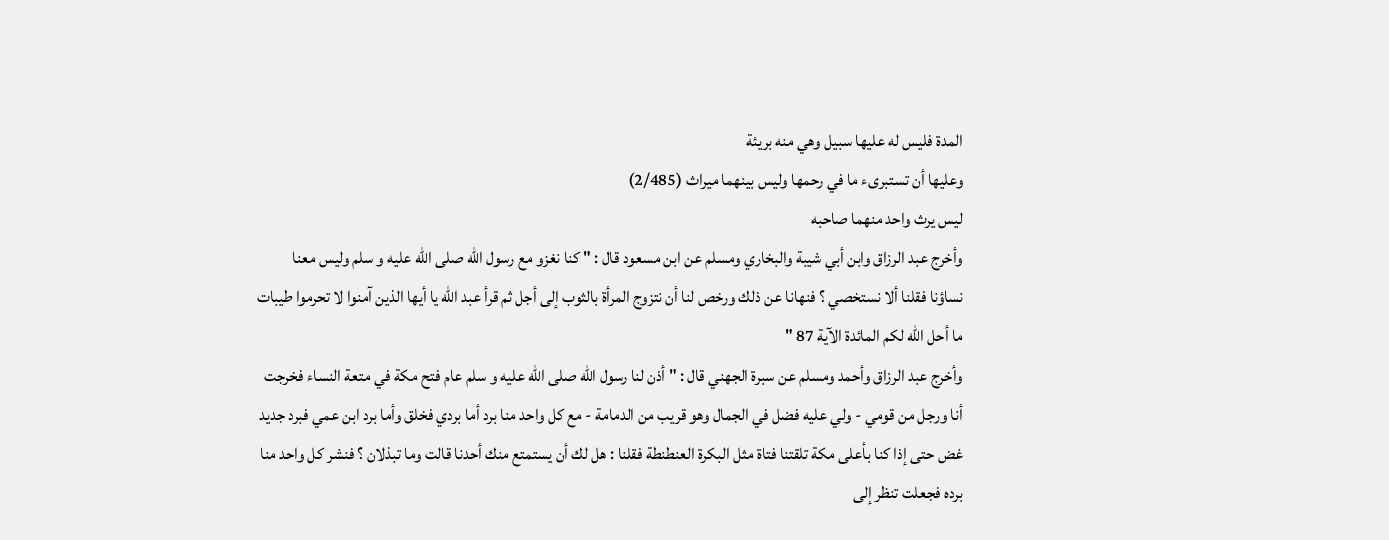المدة فليس له عليها سبيل وهي منه بريئة
وعليها أن تستبرىء ما في رحمها وليس بينهما ميراث (2/485)
ليس يرث واحد منهما صاحبه
وأخرج عبد الرزاق وابن أبي شيبة والبخاري ومسلم عن ابن مسعود قال : " كنا نغزو مع رسول الله صلى الله عليه و سلم وليس معنا نساؤنا فقلنا ألا نستخصي ؟ فنهانا عن ذلك ورخص لنا أن نتزوج المرأة بالثوب إلى أجل ثم قرأ عبد الله يا أيها الذين آمنوا لا تحرموا طيبات ما أحل الله لكم المائدة الآية 87 "
وأخرج عبد الرزاق وأحمد ومسلم عن سبرة الجهني قال : " أذن لنا رسول الله صلى الله عليه و سلم عام فتح مكة في متعة النساء فخرجت أنا ورجل من قومي - ولي عليه فضل في الجمال وهو قريب من الدمامة - مع كل واحد منا برد أما بردي فخلق وأما برد ابن عمي فبرد جديد غض حتى إذا كنا بأعلى مكة تلقتنا فتاة مثل البكرة العنطنطة فقلنا : هل لك أن يستمتع منك أحدنا قالت وما تبذلان ؟ فنشر كل واحد منا برده فجعلت تنظر إلى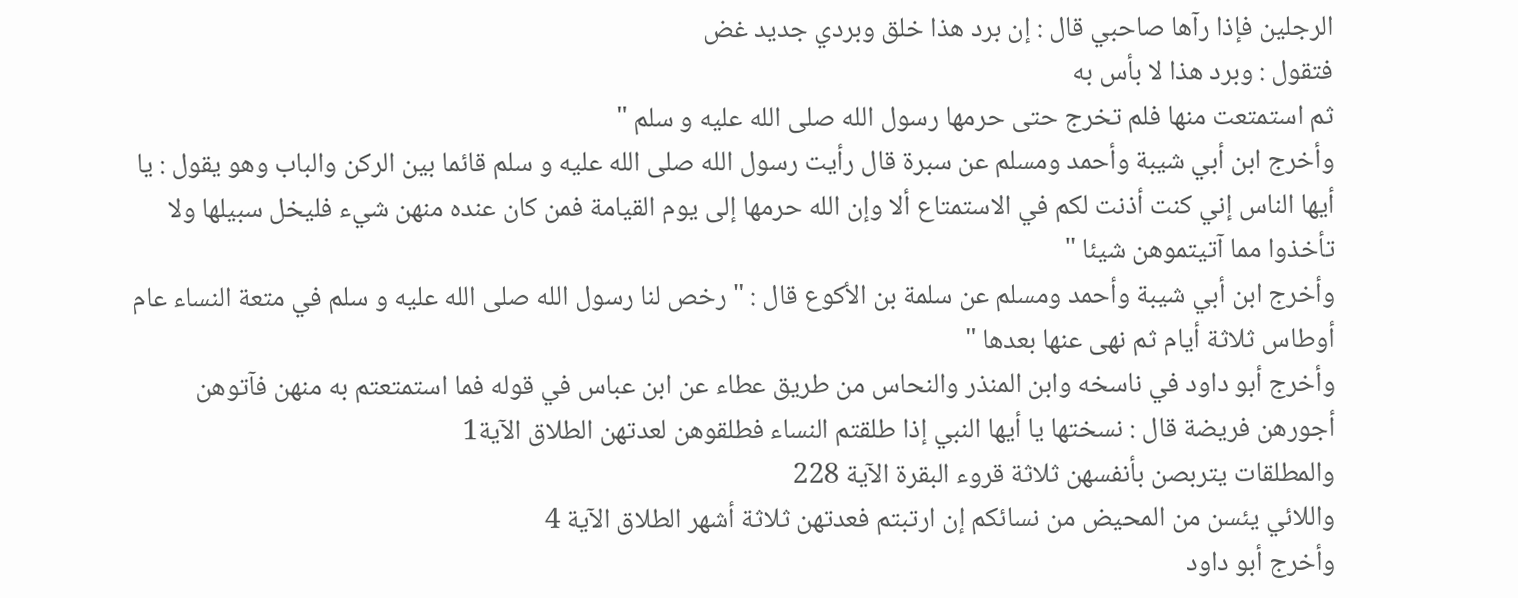الرجلين فإذا رآها صاحبي قال : إن برد هذا خلق وبردي جديد غض
فتقول : وبرد هذا لا بأس به
ثم استمتعت منها فلم تخرج حتى حرمها رسول الله صلى الله عليه و سلم "
وأخرج ابن أبي شيبة وأحمد ومسلم عن سبرة قال رأيت رسول الله صلى الله عليه و سلم قائما بين الركن والباب وهو يقول : يا أيها الناس إني كنت أذنت لكم في الاستمتاع ألا وإن الله حرمها إلى يوم القيامة فمن كان عنده منهن شيء فليخل سبيلها ولا تأخذوا مما آتيتموهن شيئا "
وأخرج ابن أبي شيبة وأحمد ومسلم عن سلمة بن الأكوع قال : " رخص لنا رسول الله صلى الله عليه و سلم في متعة النساء عام أوطاس ثلاثة أيام ثم نهى عنها بعدها "
وأخرج أبو داود في ناسخه وابن المنذر والنحاس من طريق عطاء عن ابن عباس في قوله فما استمتعتم به منهن فآتوهن أجورهن فريضة قال : نسختها يا أيها النبي إذا طلقتم النساء فطلقوهن لعدتهن الطلاق الآية1
والمطلقات يتربصن بأنفسهن ثلاثة قروء البقرة الآية 228
واللائي يئسن من المحيض من نسائكم إن ارتبتم فعدتهن ثلاثة أشهر الطلاق الآية 4
وأخرج أبو داود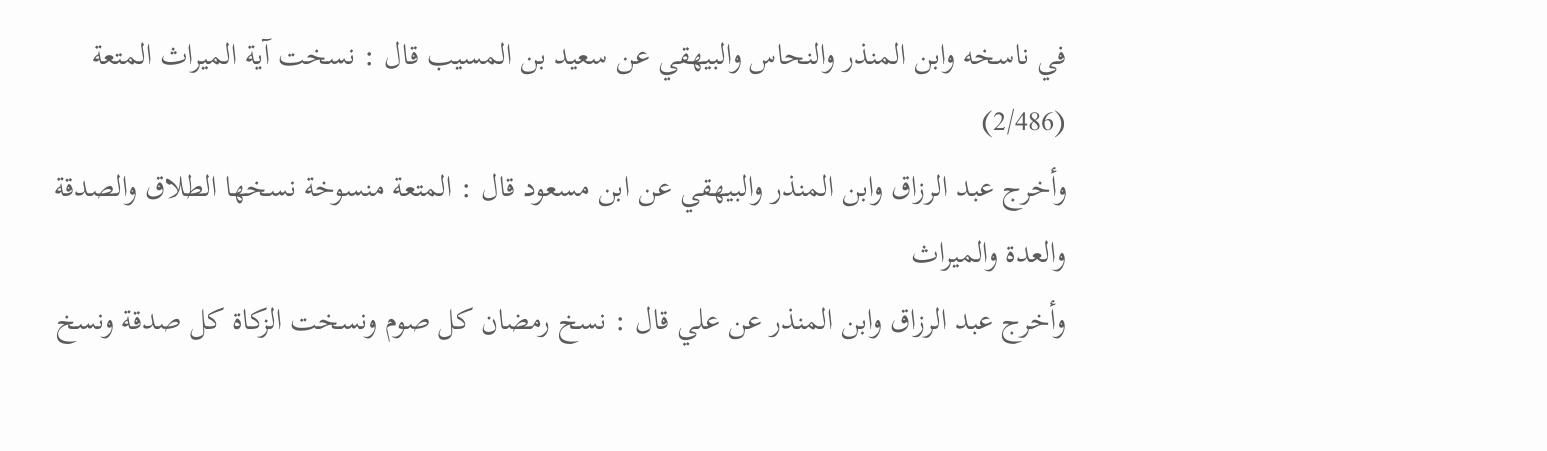في ناسخه وابن المنذر والنحاس والبيهقي عن سعيد بن المسيب قال : نسخت آية الميراث المتعة (2/486)
وأخرج عبد الرزاق وابن المنذر والبيهقي عن ابن مسعود قال : المتعة منسوخة نسخها الطلاق والصدقة والعدة والميراث
وأخرج عبد الرزاق وابن المنذر عن علي قال : نسخ رمضان كل صوم ونسخت الزكاة كل صدقة ونسخ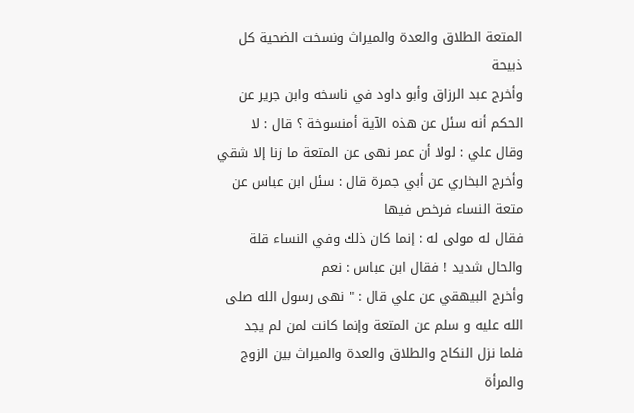المتعة الطلاق والعدة والميراث ونسخت الضحية كل ذبيحة
وأخرج عبد الرزاق وأبو داود في ناسخه وابن جرير عن الحكم أنه سئل عن هذه الآية أمنسوخة ؟ قال : لا
وقال علي : لولا أن عمر نهى عن المتعة ما زنا إلا شقي
وأخرج البخاري عن أبي جمرة قال : سئل ابن عباس عن متعة النساء فرخص فيها
فقال له مولى له : إنما كان ذلك وفي النساء قلة والحال شديد ! فقال ابن عباس : نعم
وأخرج البيهقي عن علي قال : " نهى رسول الله صلى الله عليه و سلم عن المتعة وإنما كانت لمن لم يجد
فلما نزل النكاح والطلاق والعدة والميراث بين الزوج والمرأة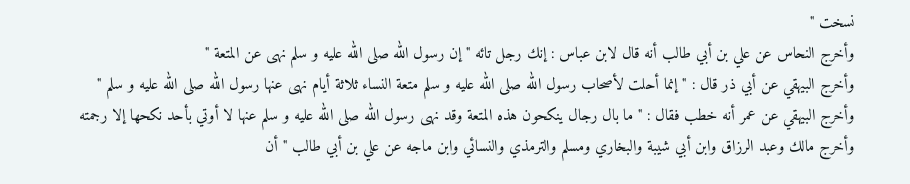نسخت "
وأخرج النحاس عن علي بن أبي طالب أنه قال لابن عباس : إنك رجل تائه " إن رسول الله صلى الله عليه و سلم نهى عن المتعة "
وأخرج البيهقي عن أبي ذر قال : " إنما أحلت لأصحاب رسول الله صلى الله عليه و سلم متعة النساء ثلاثة أيام نهى عنها رسول الله صلى الله عليه و سلم "
وأخرج البيهقي عن عمر أنه خطب فقال : " ما بال رجال ينكحون هذه المتعة وقد نهى رسول الله صلى الله عليه و سلم عنها لا أوتي بأحد نكحها إلا رجمته
وأخرج مالك وعبد الرزاق وابن أبي شيبة والبخاري ومسلم والترمذي والنسائي وابن ماجه عن علي بن أبي طالب " أن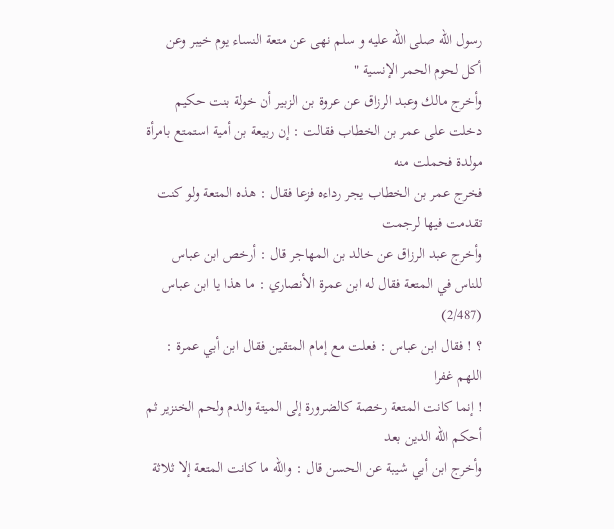رسول الله صلى الله عليه و سلم نهى عن متعة النساء يوم خيبر وعن أكل لحوم الحمر الإنسية "
وأخرج مالك وعبد الرزاق عن عروة بن الزبير أن خولة بنت حكيم دخلت على عمر بن الخطاب فقالت : إن ربيعة بن أمية استمتع بامرأة مولدة فحملت منه
فخرج عمر بن الخطاب يجر رداءه فزعا فقال : هذه المتعة ولو كنت تقدمت فيها لرجمت
وأخرج عبد الرزاق عن خالد بن المهاجر قال : أرخص ابن عباس للناس في المتعة فقال له ابن عمرة الأنصاري : ما هذا يا ابن عباس (2/487)
؟ ! فقال ابن عباس : فعلت مع إمام المتقين فقال ابن أبي عمرة : اللهم غفرا
! إنما كانت المتعة رخصة كالضرورة إلى الميتة والدم ولحم الخنزير ثم أحكم الله الدين بعد
وأخرج ابن أبي شيبة عن الحسن قال : والله ما كانت المتعة إلا ثلاثة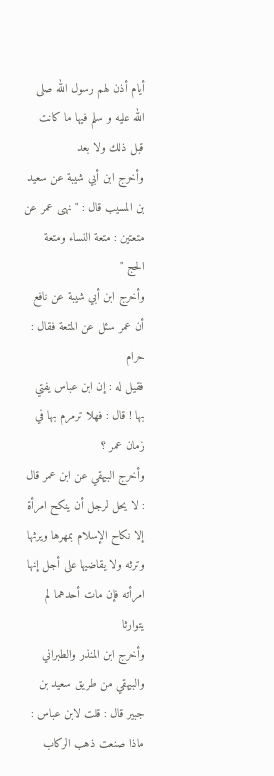أيام أذن لهم رسول الله صلى الله عليه و سلم فيها ما كانت قبل ذلك ولا بعد
وأخرج ابن أبي شيبة عن سعيد بن المسيب قال : " نهى عمر عن متعتين : متعة النساء ومتعة الحج "
وأخرج ابن أبي شيبة عن نافع أن عمر سئل عن المتعة فقال : حرام
فقيل له : إن ابن عباس يفتي بها ! قال : فهلا ترمرم بها في زمان عمر ؟
وأخرج البيهقي عن ابن عمر قال : لا يحل لرجل أن ينكح امرأة إلا نكاح الإسلام بمهرها ويرثها وترثه ولا يقاضيها على أجل إنها امرأته فإن مات أحدهما لم يتوارثا
وأخرج ابن المنذر والطبراني والبيهقي من طريق سعيد بن جبير قال : قلت لابن عباس : ماذا صنعت ذهب الركاب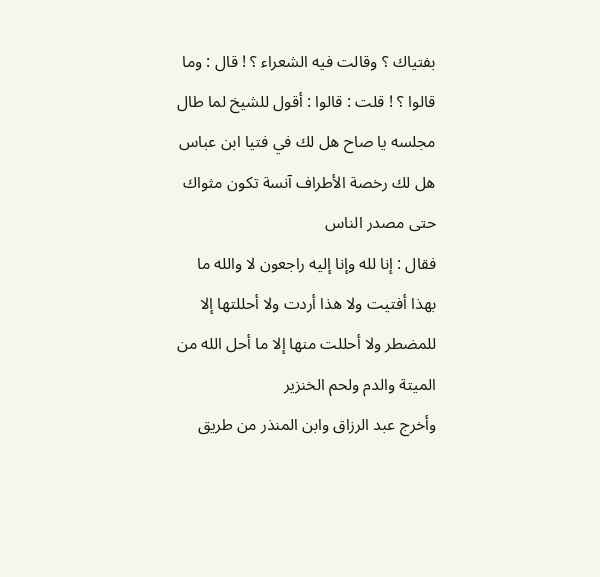بفتياك ؟ وقالت فيه الشعراء ؟ ! قال : وما قالوا ؟ ! قلت : قالوا : أقول للشيخ لما طال مجلسه يا صاح هل لك في فتيا ابن عباس هل لك رخصة الأطراف آنسة تكون مثواك حتى مصدر الناس
فقال : إنا لله وإنا إليه راجعون لا والله ما بهذا أفتيت ولا هذا أردت ولا أحللتها إلا للمضطر ولا أحللت منها إلا ما أحل الله من الميتة والدم ولحم الخنزير
وأخرج عبد الرزاق وابن المنذر من طريق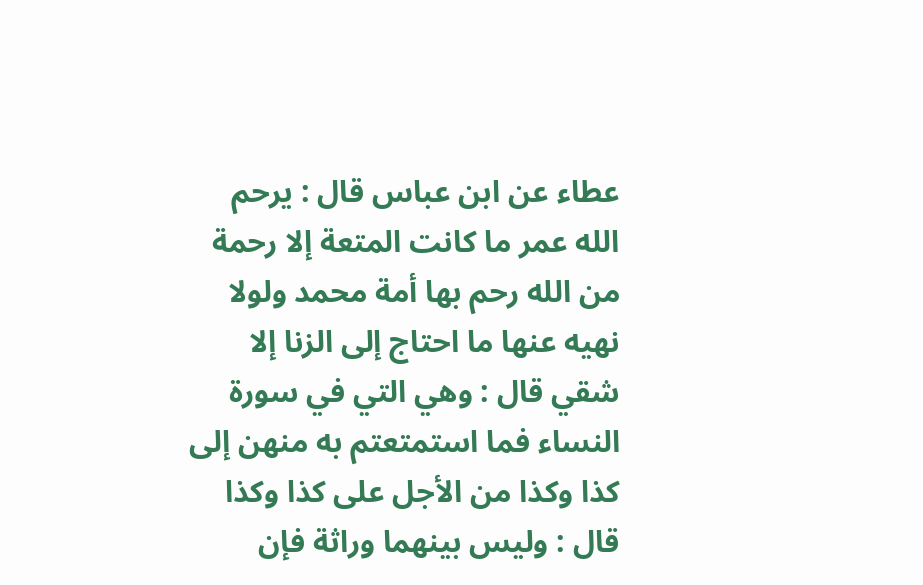عطاء عن ابن عباس قال : يرحم الله عمر ما كانت المتعة إلا رحمة من الله رحم بها أمة محمد ولولا نهيه عنها ما احتاج إلى الزنا إلا شقي قال : وهي التي في سورة النساء فما استمتعتم به منهن إلى كذا وكذا من الأجل على كذا وكذا
قال : وليس بينهما وراثة فإن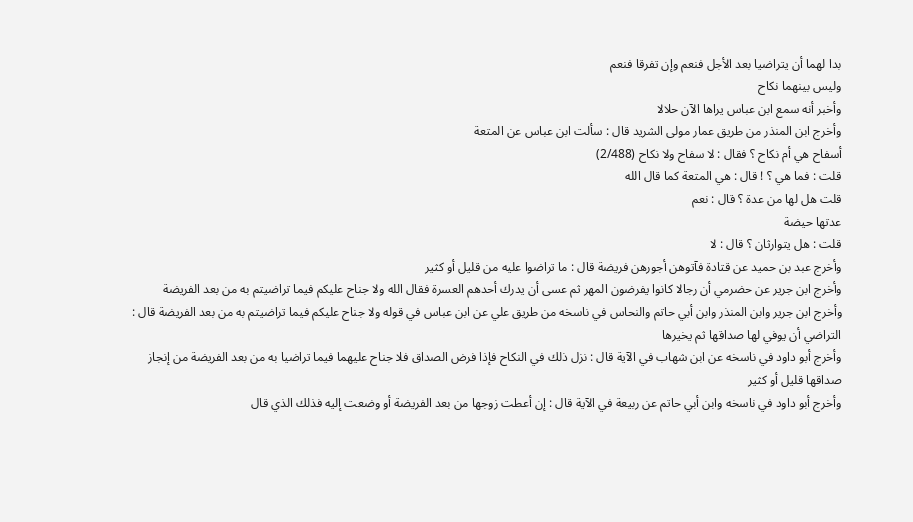بدا لهما أن يتراضيا بعد الأجل فنعم وإن تفرقا فنعم
وليس بينهما نكاح
وأخبر أنه سمع ابن عباس يراها الآن حلالا
وأخرج ابن المنذر من طريق عمار مولى الشريد قال : سألت ابن عباس عن المتعة
أسفاح هي أم نكاح ؟ فقال : لا سفاح ولا نكاح (2/488)
قلت : فما هي ؟ ! قال : هي المتعة كما قال الله
قلت هل لها من عدة ؟ قال : نعم
عدتها حيضة
قلت : هل يتوارثان ؟ قال : لا
وأخرج عبد بن حميد عن قتادة فآتوهن أجورهن فريضة قال : ما تراضوا عليه من قليل أو كثير
وأخرج ابن جرير عن حضرمي أن رجالا كانوا يفرضون المهر ثم عسى أن يدرك أحدهم العسرة فقال الله ولا جناح عليكم فيما تراضيتم به من بعد الفريضة
وأخرج ابن جرير وابن المنذر وابن أبي حاتم والنحاس في ناسخه من طريق علي عن ابن عباس في قوله ولا جناح عليكم فيما تراضيتم به من بعد الفريضة قال : التراضي أن يوفي لها صداقها ثم يخيرها
وأخرج أبو داود في ناسخه عن ابن شهاب في الآية قال : نزل ذلك في النكاح فإذا فرض الصداق فلا جناح عليهما فيما تراضيا به من بعد الفريضة من إنجاز صداقها قليل أو كثير
وأخرج أبو داود في ناسخه وابن أبي حاتم عن ربيعة في الآية قال : إن أعطت زوجها من بعد الفريضة أو وضعت إليه فذلك الذي قال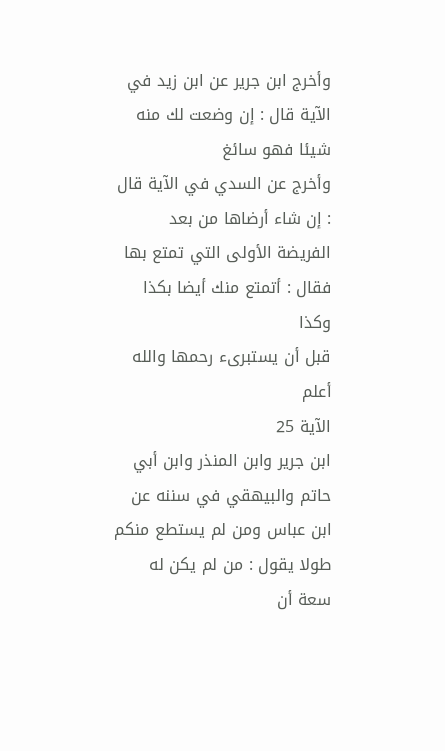وأخرج ابن جرير عن ابن زيد في الآية قال : إن وضعت لك منه شيئا فهو سائغ
وأخرج عن السدي في الآية قال : إن شاء أرضاها من بعد الفريضة الأولى التي تمتع بها فقال : أتمتع منك أيضا بكذا وكذا
قبل أن يستبرىء رحمها والله أعلم
الآية 25
ابن جرير وابن المنذر وابن أبي حاتم والبيهقي في سننه عن ابن عباس ومن لم يستطع منكم طولا يقول : من لم يكن له سعة أن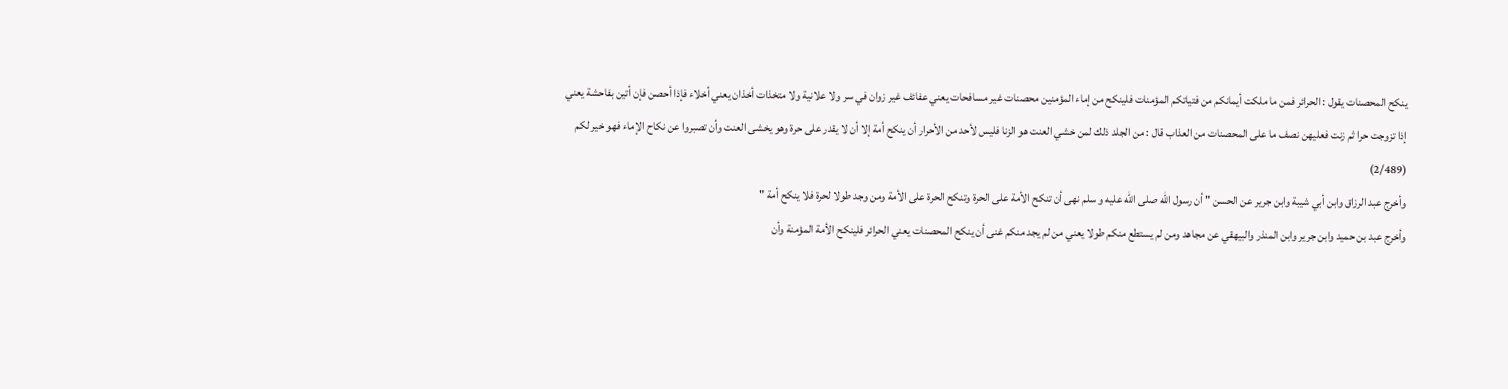ينكح المحصنات يقول : الحرائر فمن ما ملكت أيمانكم من فتياتكم المؤمنات فلينكح من إماء المؤمنين محصنات غير مسافحات يعني عفائف غير زوان في سر ولا علانية ولا متخذات أخذان يعني أخلاء فإذا أحصن فإن أتين بفاحشة يعني إذا تزوجت حرا ثم زنت فعليهن نصف ما على المحصنات من العذاب قال : من الجلد ذلك لمن خشي العنت هو الزنا فليس لأحد من الأحرار أن ينكح أمة إلا أن لا يقدر على حرة وهو يخشى العنت وأن تصبروا عن نكاح الإماء فهو خير لكم (2/489)
وأخرج عبد الرزاق وابن أبي شيبة وابن جرير عن الحسن " أن رسول الله صلى الله عليه و سلم نهى أن تنكح الأمة على الحرة وتنكح الحرة على الأمة ومن وجد طولا لحرة فلا ينكح أمة "
وأخرج عبد بن حميد وابن جرير وابن المنذر والبيهقي عن مجاهد ومن لم يستطع منكم طولا يعني من لم يجد منكم غنى أن ينكح المحصنات يعني الحرائر فلينكح الأمة المؤمنة وأن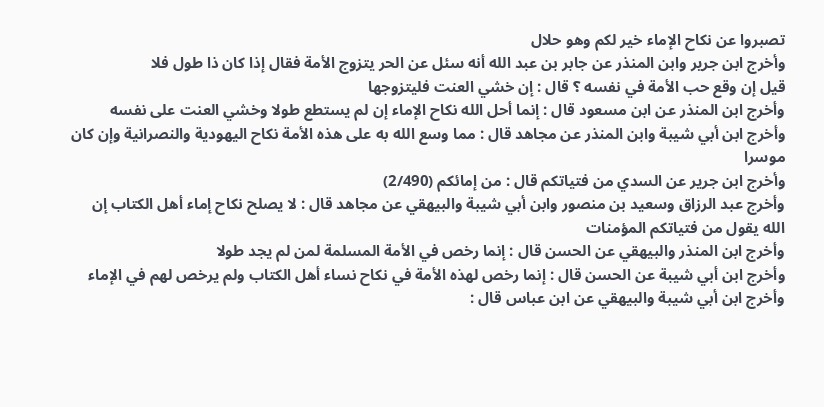تصبروا عن نكاح الإماء خير لكم وهو حلال
وأخرج ابن جرير وابن المنذر عن جابر بن عبد الله أنه سئل عن الحر يتزوج الأمة فقال إذا كان ذا طول فلا
قيل إن وقع حب الأمة في نفسه ؟ قال : إن خشي العنت فليتزوجها
وأخرج ابن المنذر عن ابن مسعود قال : إنما أحل الله نكاح الإماء إن لم يستطع طولا وخشي العنت على نفسه
وأخرج ابن أبي شيبة وابن المنذر عن مجاهد قال : مما وسع الله به على هذه الأمة نكاح اليهودية والنصرانية وإن كان موسرا
وأخرج ابن جرير عن السدي من فتياتكم قال : من إمائكم (2/490)
وأخرج عبد الرزاق وسعيد بن منصور وابن أبي شيبة والبيهقي عن مجاهد قال : لا يصلح نكاح إماء أهل الكتاب إن الله يقول من فتياتكم المؤمنات
وأخرج ابن المنذر والبيهقي عن الحسن قال : إنما رخص في الأمة المسلمة لمن لم يجد طولا
وأخرج ابن أبي شيبة عن الحسن قال : إنما رخص لهذه الأمة في نكاح نساء أهل الكتاب ولم يرخص لهم في الإماء
وأخرج ابن أبي شيبة والبيهقي عن ابن عباس قال :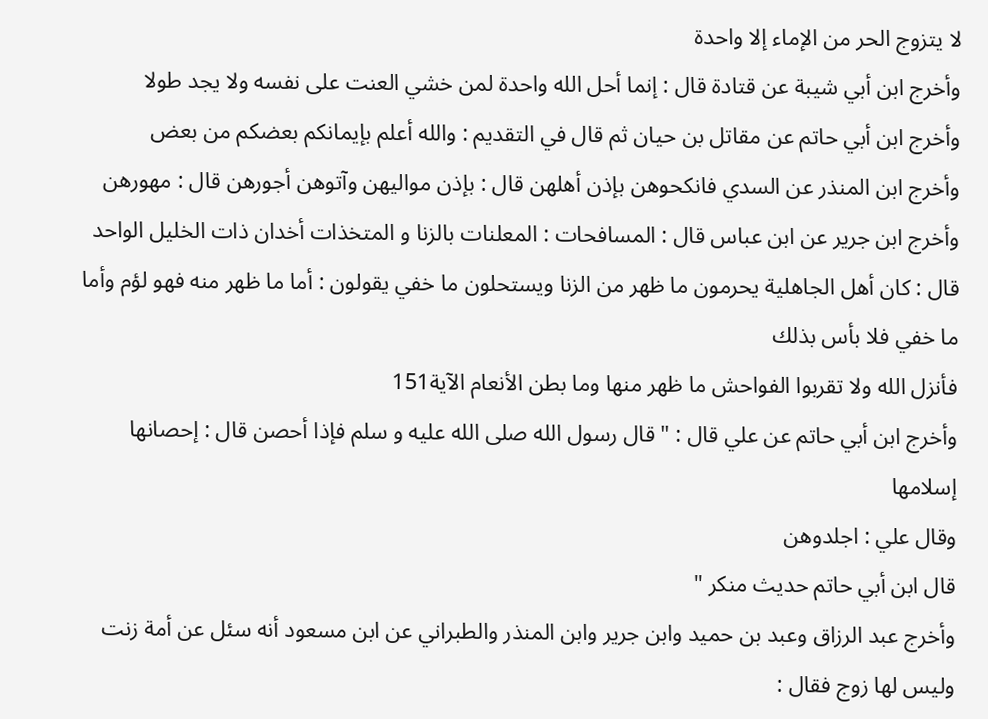لا يتزوج الحر من الإماء إلا واحدة
وأخرج ابن أبي شيبة عن قتادة قال : إنما أحل الله واحدة لمن خشي العنت على نفسه ولا يجد طولا
وأخرج ابن أبي حاتم عن مقاتل بن حيان ثم قال في التقديم : والله أعلم بإيمانكم بعضكم من بعض
وأخرج ابن المنذر عن السدي فانكحوهن بإذن أهلهن قال : بإذن مواليهن وآتوهن أجورهن قال : مهورهن
وأخرج ابن جرير عن ابن عباس قال : المسافحات : المعلنات بالزنا و المتخذات أخدان ذات الخليل الواحد قال : كان أهل الجاهلية يحرمون ما ظهر من الزنا ويستحلون ما خفي يقولون : أما ما ظهر منه فهو لؤم وأما ما خفي فلا بأس بذلك
فأنزل الله ولا تقربوا الفواحش ما ظهر منها وما بطن الأنعام الآية151
وأخرج ابن أبي حاتم عن علي قال : " قال رسول الله صلى الله عليه و سلم فإذا أحصن قال : إحصانها إسلامها
وقال علي : اجلدوهن
قال ابن أبي حاتم حديث منكر "
وأخرج عبد الرزاق وعبد بن حميد وابن جرير وابن المنذر والطبراني عن ابن مسعود أنه سئل عن أمة زنت وليس لها زوج فقال :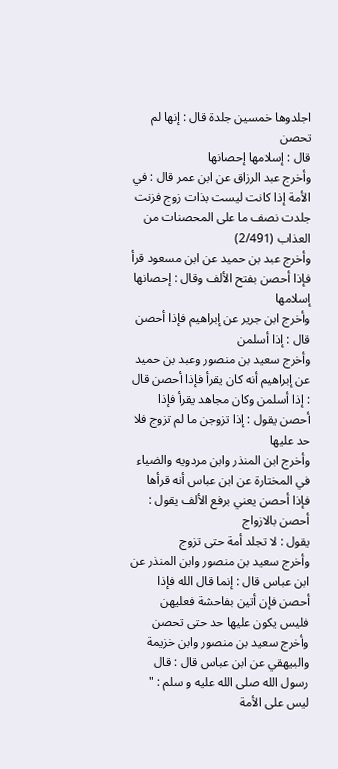اجلدوها خمسين جلدة قال : إنها لم تحصن
قال : إسلامها إحصانها
وأخرج عبد الرزاق عن ابن عمر قال : في الأمة إذا كانت ليست بذات زوج فزنت جلدت نصف ما على المحصنات من العذاب (2/491)
وأخرج عبد بن حميد عن ابن مسعود قرأ فإذا أحصن بفتح الألف وقال : إحصانها إسلامها
وأخرج ابن جرير عن إبراهيم فإذا أحصن قال : إذا أسلمن
وأخرج سعيد بن منصور وعبد بن حميد عن إبراهيم أنه كان يقرأ فإذا أحصن قال : إذا أسلمن وكان مجاهد يقرأ فإذا أحصن يقول : إذا تزوجن ما لم تزوج فلا حد عليها
وأخرج ابن المنذر وابن مردويه والضياء في المختارة عن ابن عباس أنه قرأها فإذا أحصن يعني برفع الألف يقول : أحصن بالازواج
يقول : لا تجلد أمة حتى تزوج
وأخرج سعيد بن منصور وابن المنذر عن ابن عباس قال : إنما قال الله فإذا أحصن فإن أتين بفاحشة فعليهن فليس يكون عليها حد حتى تحصن
وأخرج سعيد بن منصور وابن خزيمة والبيهقي عن ابن عباس قال : قال رسول الله صلى الله عليه و سلم : " ليس على الأمة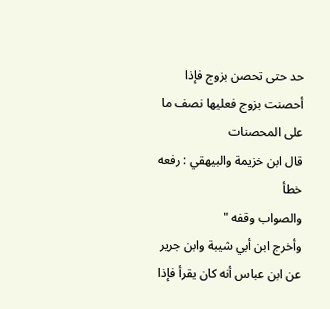حد حتى تحصن بزوج فإذا أحصنت بزوج فعليها نصف ما على المحصنات
قال ابن خزيمة والبيهقي : رفعه خطأ
والصواب وقفه "
وأخرج ابن أبي شيبة وابن جرير عن ابن عباس أنه كان يقرأ فإذا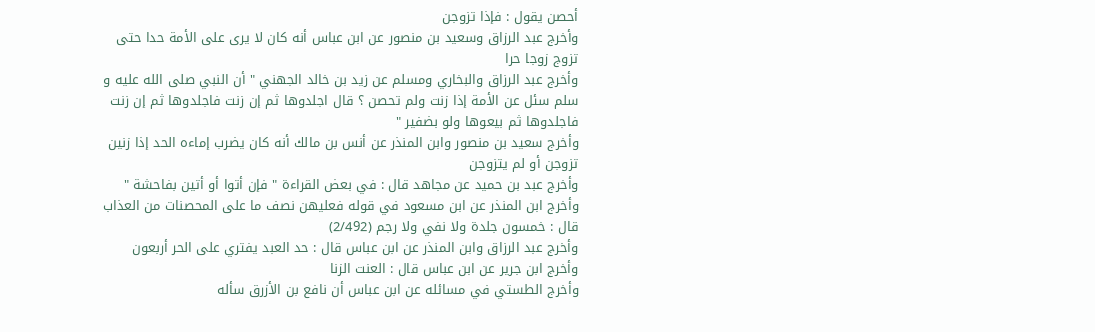أحصن يقول : فإذا تزوجن
وأخرج عبد الرزاق وسعيد بن منصور عن ابن عباس أنه كان لا يرى على الأمة حدا حتى تزوج زوجا حرا
وأخرج عبد الرزاق والبخاري ومسلم عن زيد بن خالد الجهني " أن النبي صلى الله عليه و سلم سئل عن الأمة إذا زنت ولم تحصن ؟ قال اجلدوها ثم إن زنت فاجلدوها ثم إن زنت فاجلدوها ثم بيعوها ولو بضفير "
وأخرج سعيد بن منصور وابن المنذر عن أنس بن مالك أنه كان يضرب إماءه الحد إذا زنين تزوجن أو لم يتزوجن
وأخرج عبد بن حميد عن مجاهد قال : في بعض القراءة " فإن أتوا أو أتين بفاحشة "
وأخرج ابن المنذر عن ابن مسعود في قوله فعليهن نصف ما على المحصنات من العذاب قال : خمسون جلدة ولا نفي ولا رجم (2/492)
وأخرج عبد الرزاق وابن المنذر عن ابن عباس قال : حد العبد يفتري على الحر أربعون
وأخرج ابن جرير عن ابن عباس قال : العنت الزنا
وأخرج الطستي في مسائله عن ابن عباس أن نافع بن الأزرق سأله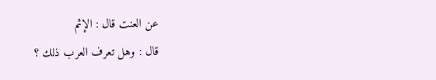عن العنت قال : الإثم
قال : وهل تعرف العرب ذلك ؟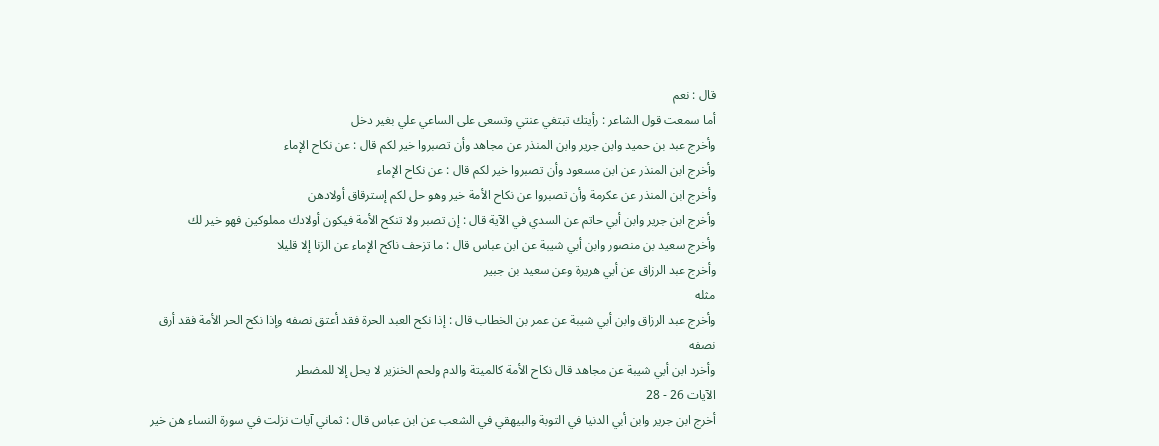قال : نعم
أما سمعت قول الشاعر : رأيتك تبتغي عنتي وتسعى على الساعي علي بغير دخل
وأخرج عبد بن حميد وابن جرير وابن المنذر عن مجاهد وأن تصبروا خير لكم قال : عن نكاح الإماء
وأخرج ابن المنذر عن ابن مسعود وأن تصبروا خير لكم قال : عن نكاح الإماء
وأخرج ابن المنذر عن عكرمة وأن تصبروا عن نكاح الأمة خير وهو حل لكم إسترقاق أولادهن
وأخرج ابن جرير وابن أبي حاتم عن السدي في الآية قال : إن تصبر ولا تنكح الأمة فيكون أولادك مملوكين فهو خير لك
وأخرج سعيد بن منصور وابن أبي شيبة عن ابن عباس قال : ما تزحف ناكح الإماء عن الزنا إلا قليلا
وأخرج عبد الرزاق عن أبي هريرة وعن سعيد بن جبير
مثله
وأخرج عبد الرزاق وابن أبي شيبة عن عمر بن الخطاب قال : إذا نكح العبد الحرة فقد أعتق نصفه وإذا نكح الحر الأمة فقد أرق نصفه
وأخرد ابن أبي شيبة عن مجاهد قال نكاح الأمة كالميتة والدم ولحم الخنزير لا يحل إلا للمضطر
الآيات 26 - 28
أخرج ابن جرير وابن أبي الدنيا في التوبة والبيهقي في الشعب عن ابن عباس قال : ثماني آيات نزلت في سورة النساء هن خير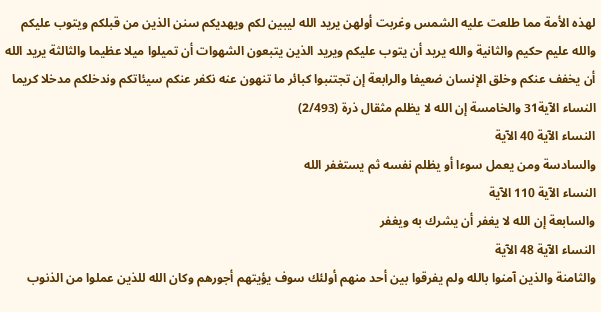لهذه الأمة مما طلعت عليه الشمس وغربت أولهن يريد الله ليبين لكم ويهديكم سنن الذين من قبلكم ويتوب عليكم والله عليم حكيم والثانية والله يريد أن يتوب عليكم ويريد الذين يتبعون الشهوات أن تميلوا ميلا عظيما والثالثة يريد الله أن يخفف عنكم وخلق الإنسان ضعيفا والرابعة إن تجتنبوا كبائر ما تنهون عنه نكفر عنكم سيئاتكم وندخلكم مدخلا كريما النساء الآية31 والخامسة إن الله لا يظلم مثقال ذرة (2/493)
النساء الآية 40 الآية
والسادسة ومن يعمل سوءا أو يظلم نفسه ثم يستغفر الله
النساء الآية 110 الآية
والسابعة إن الله لا يغفر أن يشرك به ويغفر
النساء الآية 48 الآية
والثامنة والذين آمنوا بالله ولم يفرقوا بين أحد منهم أولئك سوف يؤيتهم أجورهم وكان الله للذين عملوا من الذنوب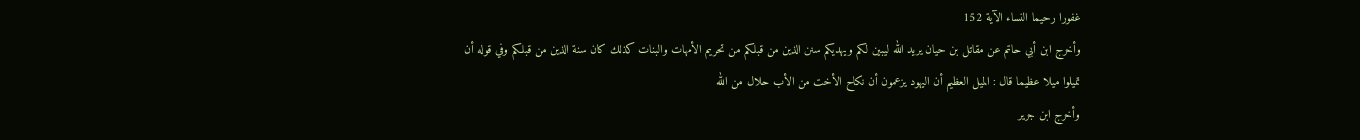غفورا رحيما النساء الآية 152
وأخرج ابن أبي حاتم عن مقاتل بن حيان يريد الله ليبين لكم ويهديكم سنن الذين من قبلكم من تحريم الأمهات والبنات كذلك كان سنة الذين من قبلكم وفي قوله أن تميلوا ميلا عظيما قال : الميل العظيم أن اليهود يزعمون أن نكاح الأخت من الأب حلال من الله
وأخرج ابن جرير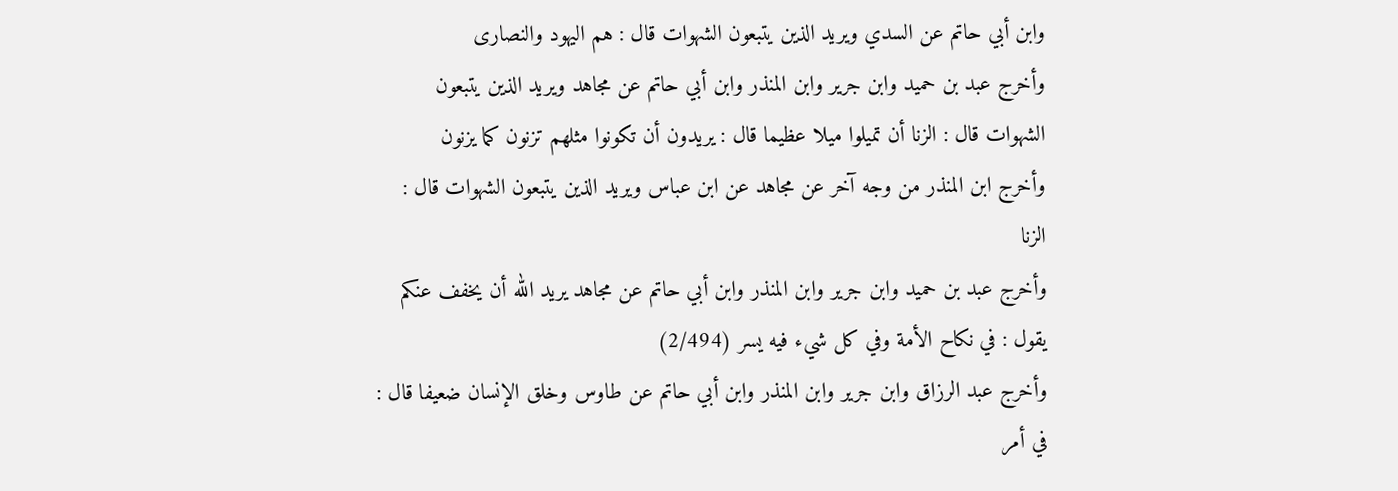وابن أبي حاتم عن السدي ويريد الذين يتبعون الشهوات قال : هم اليهود والنصارى
وأخرج عبد بن حميد وابن جرير وابن المنذر وابن أبي حاتم عن مجاهد ويريد الذين يتبعون الشهوات قال : الزنا أن تميلوا ميلا عظيما قال : يريدون أن تكونوا مثلهم تزنون كما يزنون
وأخرج ابن المنذر من وجه آخر عن مجاهد عن ابن عباس ويريد الذين يتبعون الشهوات قال : الزنا
وأخرج عبد بن حميد وابن جرير وابن المنذر وابن أبي حاتم عن مجاهد يريد الله أن يخفف عنكم يقول : في نكاح الأمة وفي كل شيء فيه يسر (2/494)
وأخرج عبد الرزاق وابن جرير وابن المنذر وابن أبي حاتم عن طاوس وخلق الإنسان ضعيفا قال : في أمر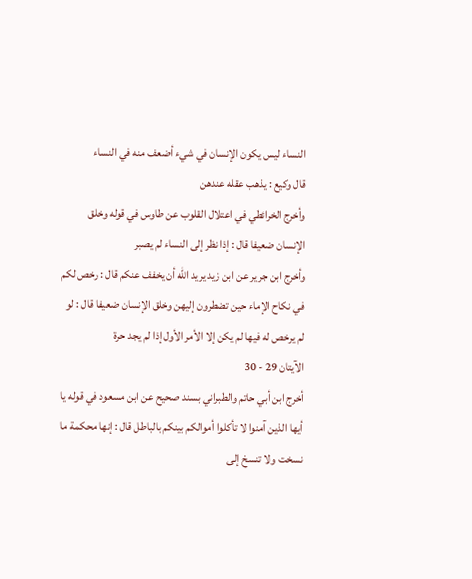النساء ليس يكون الإنسان في شيء أضعف منه في النساء
قال وكيع : يذهب عقله عندهن
وأخرج الخرائطي في اعتلال القلوب عن طاوس في قوله وخلق الإنسان ضعيفا قال : إذا نظر إلى النساء لم يصبر
وأخرج ابن جرير عن ابن زيد يريد الله أن يخفف عنكم قال : رخص لكم في نكاح الإماء حين تضطرون إليهن وخلق الإنسان ضعيفا قال : لو لم يرخص له فيها لم يكن إلا الأمر الأول إذا لم يجد حرة
الآيتان 29 - 30
أخرج ابن أبي حاتم والطبراني بسند صحيح عن ابن مسعود في قوله يا أيها الذين آمنوا لا تأكلوا أموالكم بينكم بالباطل قال : إنها محكمة ما نسخت ولا تنسخ إلى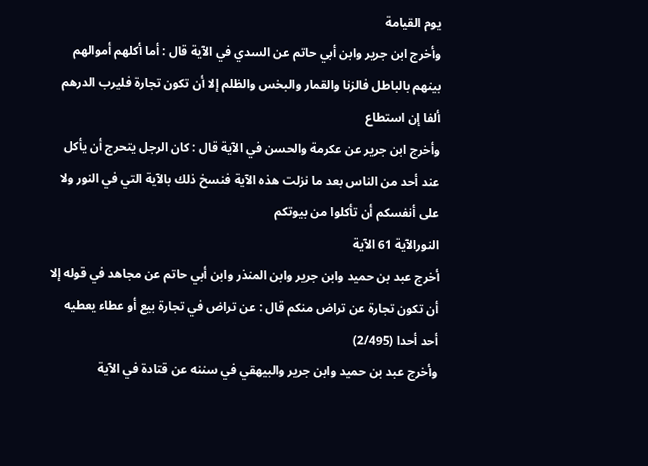يوم القيامة
وأخرج ابن جرير وابن أبي حاتم عن السدي في الآية قال : أما أكلهم أموالهم بينهم بالباطل فالزنا والقمار والبخس والظلم إلا أن تكون تجارة فليرب الدرهم ألفا إن استطاع
وأخرج ابن جرير عن عكرمة والحسن في الآية قال : كان الرجل يتحرج أن يأكل عند أحد من الناس بعد ما نزلت هذه الآية فنسخ ذلك بالآية التي في النور ولا على أنفسكم أن تأكلوا من بيوتكم
النورالآية 61 الآية
أخرج عبد بن حميد وابن جرير وابن المنذر وابن أبي حاتم عن مجاهد في قوله إلا أن تكون تجارة عن تراض منكم قال : عن تراض في تجارة بيع أو عطاء يعطيه أحد أحدا (2/495)
وأخرج عبد بن حميد وابن جرير والبيهقي في سننه عن قتادة في الآية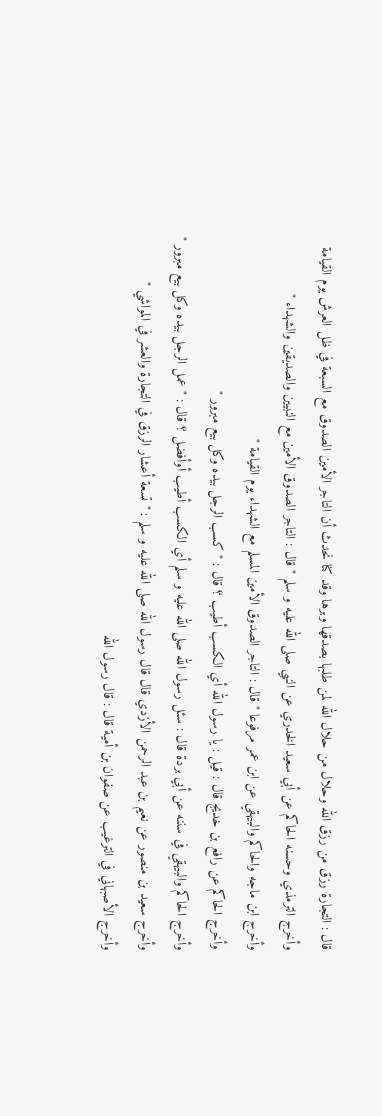قال : التجارة رزق من رزق الله وحلال من حلال الله لمن طلبها بصدقها وبرها وقد كنا نحدث أن التاجر الأمين الصدوق مع السبعة في ظل العرش يوم القيامة
وأخرج الترمذي وحسنه الحاكم عن أبي سعيد الخدري عن النبي صلى الله عليه و سلم " قال : التاجر الصدوق الأمين مع النبيين والصديقين والشهداء "
وأخرج ابن ماجه والحاكم والبيهقي عن ابن عمر مرفوعا " قال : التاجر الصدوق الأمين المسلم مع الشهداء يوم القيامة "
وأخرج الحاكم عن رافع بن خديج قال : قيل : يا رسول الله أي الكسب أطيب ؟ قال : " كسب الرجل بيده وكل بيع مبرور "
وأخرج الحاكم والبيهقي في سننه عن أبي بردة قال : سئل رسول الله صلى الله عليه و سلم أي الكسب أطيب أوأفضل ؟ قال : " عمل الرجل بيده وكل بيع مبرور "
وأخرج سعيد بن منصور عن نعيم بن عبد الرحمن الأزدي قال قال رسول الله صلى الله عليه و سلم : " تسعة أعشار الرزق في التجارة والعشر في المواشي "
وأخرج الأصبهاني في الترغيب عن صفوان بن أمية قال : قال رسول الله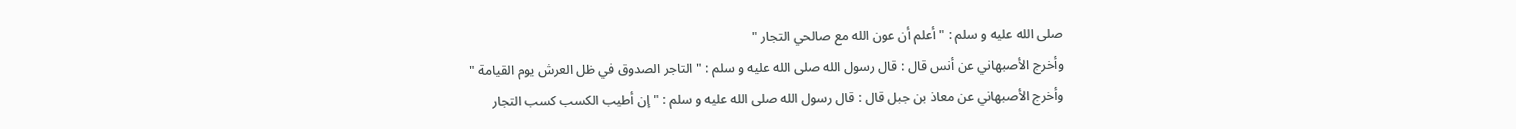صلى الله عليه و سلم : " أعلم أن عون الله مع صالحي التجار "
وأخرج الأصبهاني عن أنس قال : قال رسول الله صلى الله عليه و سلم : " التاجر الصدوق في ظل العرش يوم القيامة "
وأخرج الأصبهاني عن معاذ بن جبل قال : قال رسول الله صلى الله عليه و سلم : " إن أطيب الكسب كسب التجار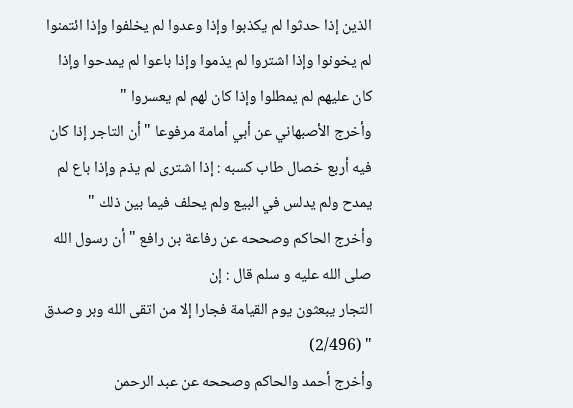الذين إذا حدثوا لم يكذبوا وإذا وعدوا لم يخلفوا وإذا ائتمنوا لم يخونوا وإذا اشتروا لم يذموا وإذا باعوا لم يمدحوا وإذا كان عليهم لم يمطلوا وإذا كان لهم لم يعسروا "
وأخرج الأصبهاني عن أبي أمامة مرفوعا " أن التاجر إذا كان فيه أربع خصال طاب كسبه : إذا اشترى لم يذم وإذا باع لم يمدح ولم يدلس في البيع ولم يحلف فيما بين ذلك "
وأخرج الحاكم وصححه عن رفاعة بن رافع " أن رسول الله صلى الله عليه و سلم قال : إن
التجار يبعثون يوم القيامة فجارا إلا من اتقى الله وبر وصدق " (2/496)
وأخرج أحمد والحاكم وصححه عن عبد الرحمن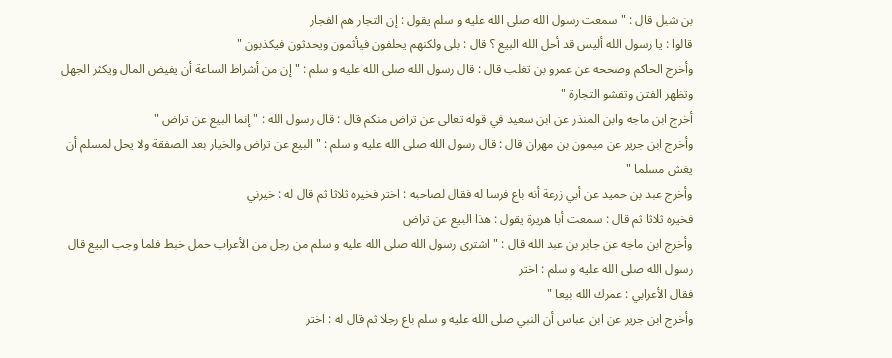بن شبل قال : " سمعت رسول الله صلى الله عليه و سلم يقول : إن التجار هم الفجار
قالوا : يا رسول الله أليس قد أحل الله البيع ؟ قال : بلى ولكنهم يحلفون فيأثمون ويحدثون فيكذبون "
وأخرج الحاكم وصححه عن عمرو بن تغلب قال : قال رسول الله صلى الله عليه و سلم : " إن من أشراط الساعة أن يفيض المال ويكثر الجهل وتظهر الفتن وتفشو التجارة "
أخرج ابن ماجه وابن المنذر عن ابن سعيد في قوله تعالى عن تراض منكم قال : قال رسول الله : " إنما البيع عن تراض "
وأخرج ابن جرير عن ميمون بن مهران قال : قال رسول الله صلى الله عليه و سلم : " البيع عن تراض والخيار بعد الصفقة ولا يحل لمسلم أن يغش مسلما "
وأخرج عبد بن حميد عن أبي زرعة أنه باع فرسا له فقال لصاحبه : اختر فخيره ثلاثا ثم قال له : خيرني
فخيره ثلاثا ثم قال : سمعت أبا هريرة يقول : هذا البيع عن تراض
وأخرج ابن ماجه عن جابر بن عبد الله قال : " اشترى رسول الله صلى الله عليه و سلم من رجل من الأعراب حمل خبط فلما وجب البيع قال رسول الله صلى الله عليه و سلم : اختر
فقال الأعرابي : عمرك الله بيعا "
وأخرج ابن جرير عن ابن عباس أن النبي صلى الله عليه و سلم باع رجلا ثم قال له : اختر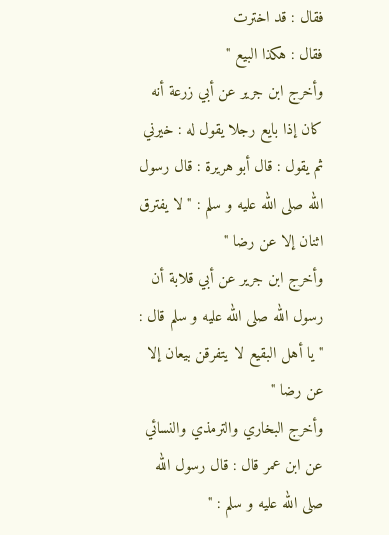فقال : قد اخترت
فقال : هكذا البيع "
وأخرج ابن جرير عن أبي زرعة أنه كان إذا بايع رجلا يقول له : خيرني
ثم يقول : قال أبو هريرة : قال رسول الله صلى الله عليه و سلم : " لا يفترق اثنان إلا عن رضا "
وأخرج ابن جرير عن أبي قلابة أن رسول الله صلى الله عليه و سلم قال : " يا أهل البقيع لا يتفرقن بيعان إلا عن رضا "
وأخرج البخاري والترمذي والنسائي عن ابن عمر قال : قال رسول الله صلى الله عليه و سلم : "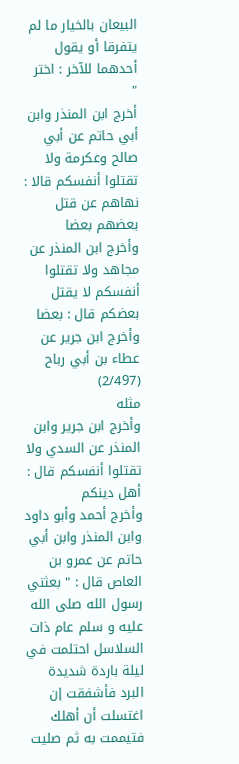البيعان بالخيار ما لم يتفرقا أو يقول أحدهما للآخر : اختر
"
أخرج ابن المنذر وابن أبي حاتم عن أبي صالح وعكرمة ولا تقتلوا أنفسكم قالا : نهاهم عن قتل بعضهم بعضا
وأخرج ابن المنذر عن مجاهد ولا تقتلوا أنفسكم لا يقتل بعضكم قال : بعضا
وأخرج ابن جرير عن عطاء بن أبي رباح (2/497)
مثله
وأخرج ابن جرير وابن المنذر عن السدي ولا تقتلوا أنفسكم قال : أهل دينكم
وأخرج أحمد وأبو داود وابن المنذر وابن أبي حاتم عن عمرو بن العاص قال : " بعثني رسول الله صلى الله عليه و سلم عام ذات السلاسل احتلمت في ليلة باردة شديدة البرد فأشفقت إن اغتسلت أن أهلك فتيممت به ثم صليت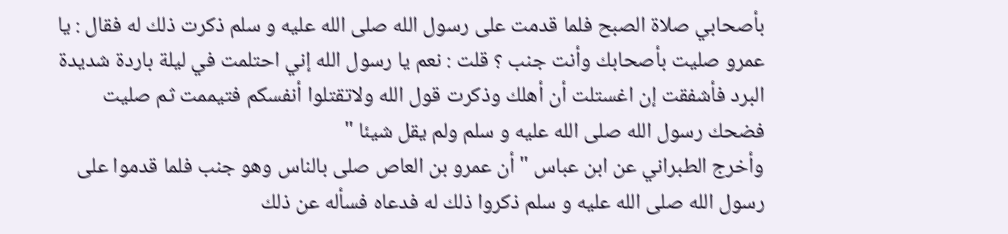بأصحابي صلاة الصبح فلما قدمت على رسول الله صلى الله عليه و سلم ذكرت ذلك له فقال : يا عمرو صليت بأصحابك وأنت جنب ؟ قلت : نعم يا رسول الله إني احتلمت في ليلة باردة شديدة البرد فأشفقت إن اغستلت أن أهلك وذكرت قول الله ولاتقتلوا أنفسكم فتيممت ثم صليت
فضحك رسول الله صلى الله عليه و سلم ولم يقل شيئا "
وأخرج الطبراني عن ابن عباس " أن عمرو بن العاص صلى بالناس وهو جنب فلما قدموا على رسول الله صلى الله عليه و سلم ذكروا ذلك له فدعاه فسأله عن ذلك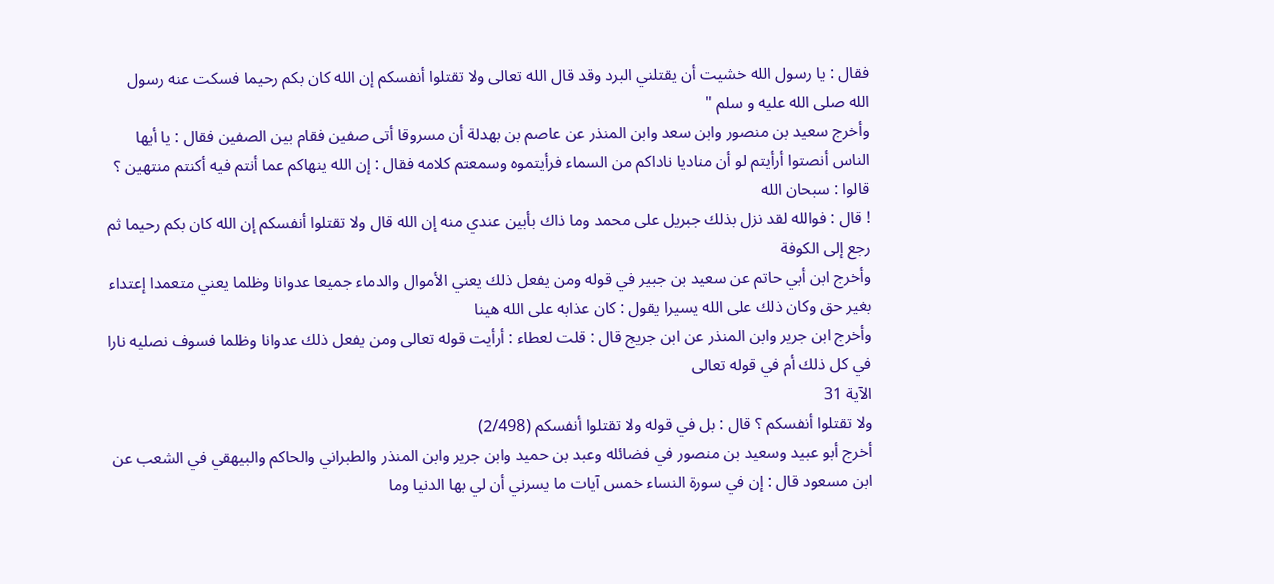فقال : يا رسول الله خشيت أن يقتلني البرد وقد قال الله تعالى ولا تقتلوا أنفسكم إن الله كان بكم رحيما فسكت عنه رسول الله صلى الله عليه و سلم "
وأخرج سعيد بن منصور وابن سعد وابن المنذر عن عاصم بن بهدلة أن مسروقا أتى صفين فقام بين الصفين فقال : يا أيها الناس أنصتوا أرأيتم لو أن مناديا ناداكم من السماء فرأيتموه وسمعتم كلامه فقال : إن الله ينهاكم عما أنتم فيه أكنتم منتهين ؟ قالوا : سبحان الله
! قال : فوالله لقد نزل بذلك جبريل على محمد وما ذاك بأبين عندي منه إن الله قال ولا تقتلوا أنفسكم إن الله كان بكم رحيما ثم رجع إلى الكوفة
وأخرج ابن أبي حاتم عن سعيد بن جبير في قوله ومن يفعل ذلك يعني الأموال والدماء جميعا عدوانا وظلما يعني متعمدا إعتداء بغير حق وكان ذلك على الله يسيرا يقول : كان عذابه على الله هينا
وأخرج ابن جرير وابن المنذر عن ابن جريج قال : قلت لعطاء : أرأيت قوله تعالى ومن يفعل ذلك عدوانا وظلما فسوف نصليه نارا في كل ذلك أم في قوله تعالى
الآية 31
ولا تقتلوا أنفسكم ؟ قال : بل في قوله ولا تقتلوا أنفسكم (2/498)
أخرج أبو عبيد وسعيد بن منصور في فضائله وعبد بن حميد وابن جرير وابن المنذر والطبراني والحاكم والبيهقي في الشعب عن ابن مسعود قال : إن في سورة النساء خمس آيات ما يسرني أن لي بها الدنيا وما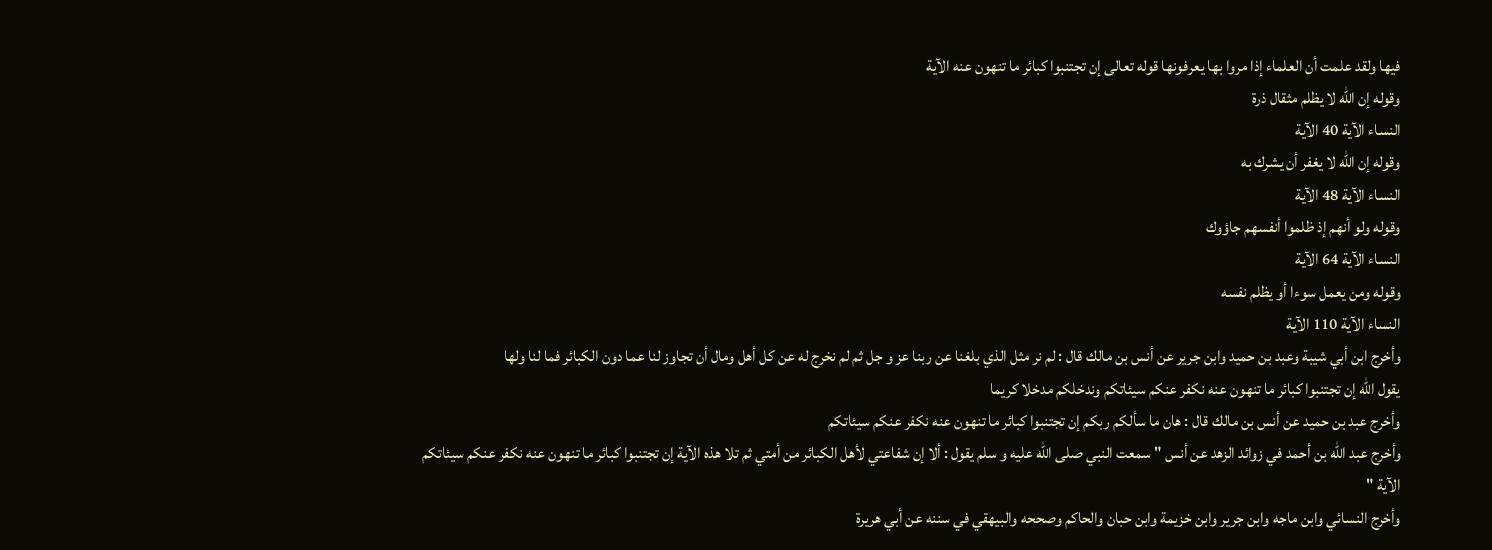فيها ولقد علمت أن العلماء إذا مروا بها يعرفونها قوله تعالى إن تجتنبوا كبائر ما تنهون عنه الآية
وقوله إن الله لا يظلم مثقال ذرة
النساء الآية 40 الآية
وقوله إن الله لا يغفر أن يشرك به
النساء الآية 48 الآية
وقوله ولو أنهم إذ ظلموا أنفسهم جاؤوك
النساء الآية 64 الآية
وقوله ومن يعمل سوءا أو يظلم نفسه
النساء الآية 110 الآية
وأخرج ابن أبي شيبة وعبد بن حميد وابن جرير عن أنس بن مالك قال : لم نر مثل الذي بلغنا عن ربنا عز و جل ثم لم نخرج له عن كل أهل ومال أن تجاوز لنا عما دون الكبائر فما لنا ولها
يقول الله إن تجتنبوا كبائر ما تنهون عنه نكفر عنكم سيئاتكم وندخلكم مدخلا كريما
وأخرج عبد بن حميد عن أنس بن مالك قال : هان ما سألكم ربكم إن تجتنبوا كبائر ما تنهون عنه نكفر عنكم سيئاتكم
وأخرج عبد الله بن أحمد في زوائد الزهد عن أنس " سمعت النبي صلى الله عليه و سلم يقول : ألا إن شفاعتي لأهل الكبائر من أمتي ثم تلا هذه الآية إن تجتنبوا كبائر ما تنهون عنه نكفر عنكم سيئاتكم
الآية "
وأخرج النسائي وابن ماجه وابن جرير وابن خزيمة وابن حبان والحاكم وصححه والبيهقي في سننه عن أبي هريرة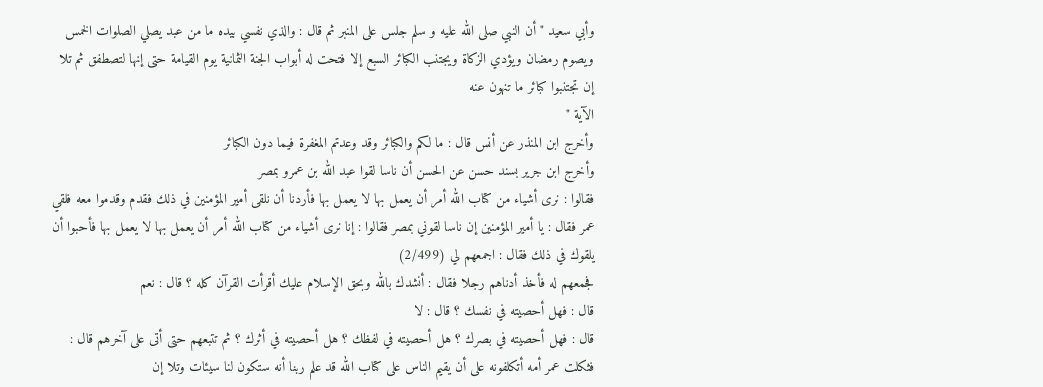وأبي سعيد " أن النبي صلى الله عليه و سلم جلس على المنبر ثم قال : والذي نفسي بيده ما من عبد يصلي الصلوات الخمس ويصوم رمضان ويؤدي الزكاة ويجتنب الكبائر السبع إلا فتحت له أبواب الجنة الثمانية يوم القيامة حتى إنها لتصطفق ثم تلا إن تجتنبوا كبائر ما تنهون عنه
الآية "
وأخرج ابن المنذر عن أنس قال : ما لكم والكبائر وقد وعدتم المغفرة فيما دون الكبائر
وأخرج ابن جرير بسند حسن عن الحسن أن ناسا لقوا عبد الله بن عمرو بمصر
فقالوا : نرى أشياء من كتاب الله أمر أن يعمل بها لا يعمل بها فأردنا أن نلقى أمير المؤمنين في ذلك فقدم وقدموا معه فلقي عمر فقال : يا أمير المؤمنين إن ناسا لقوني بمصر فقالوا : إنا نرى أشياء من كتاب الله أمر أن يعمل بها لا يعمل بها فأحبوا أن يلقوك في ذلك فقال : اجمعهم لي (2/499)
فجمعهم له فأخذ أدناهم رجلا فقال : أنشدك بالله وبحق الإسلام عليك أقرأت القرآن كله ؟ قال : نعم
قال : فهل أحصيته في نفسك ؟ قال : لا
قال : فهل أحصيته في بصرك ؟ هل أحصيته في لفظك ؟ هل أحصيته في أثرك ؟ ثم تتبعهم حتى أتى على آخرهم قال : فثكلت عمر أمه أتكلفونه على أن يقيم الناس على كتاب الله قد علم ربنا أنه ستكون لنا سيئات وتلا إن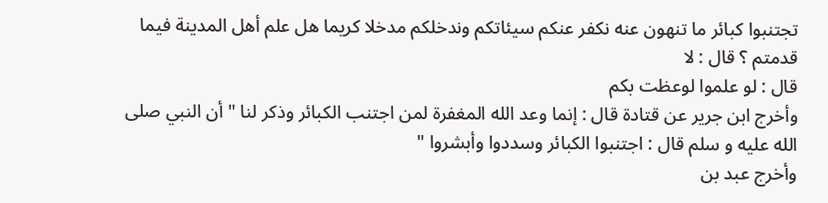تجتنبوا كبائر ما تنهون عنه نكفر عنكم سيئاتكم وندخلكم مدخلا كريما هل علم أهل المدينة فيما قدمتم ؟ قال : لا
قال : لو علموا لوعظت بكم
وأخرج ابن جرير عن قتادة قال : إنما وعد الله المغفرة لمن اجتنب الكبائر وذكر لنا " أن النبي صلى الله عليه و سلم قال : اجتنبوا الكبائر وسددوا وأبشروا "
وأخرج عبد بن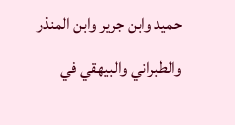حميد وابن جرير وابن المنذر والطبراني والبيهقي في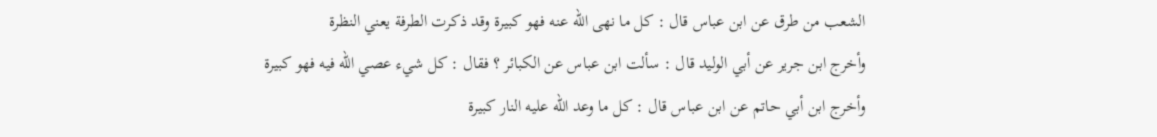الشعب من طرق عن ابن عباس قال : كل ما نهى الله عنه فهو كبيرة وقد ذكرت الطرفة يعني النظرة
وأخرج ابن جرير عن أبي الوليد قال : سألت ابن عباس عن الكبائر ؟ فقال : كل شيء عصي الله فيه فهو كبيرة
وأخرج ابن أبي حاتم عن ابن عباس قال : كل ما وعد الله عليه النار كبيرة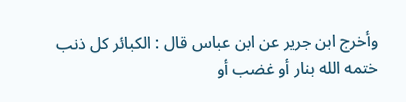وأخرج ابن جرير عن ابن عباس قال : الكبائر كل ذنب ختمه الله بنار أو غضب أو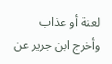لعنة أو عذاب
وأخرج ابن جرير عن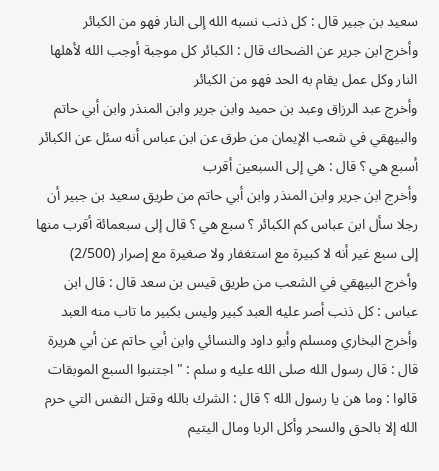سعيد بن جبير قال : كل ذنب نسبه الله إلى النار فهو من الكبائر
وأخرج ابن جرير عن الضحاك قال : الكبائر كل موجبة أوجب الله لأهلها النار وكل عمل يقام به الحد فهو من الكبائر
وأخرج عبد الرزاق وعبد بن حميد وابن جرير وابن المنذر وابن أبي حاتم والبيهقي في شعب الإيمان من طرق عن ابن عباس أنه سئل عن الكبائر أسبع هي ؟ قال : هي إلى السبعين أقرب
وأخرج ابن جرير وابن المنذر وابن أبي حاتم من طريق سعيد بن جبير أن رجلا سأل ابن عباس كم الكبائر ؟ سبع هي ؟ قال إلى سبعمائة أقرب منها إلى سبع غير أنه لا كبيرة مع استغفار ولا صغيرة مع إصرار (2/500)
وأخرج البيهقي في الشعب من طريق قيس بن سعد قال : قال ابن عباس : كل ذنب أصر عليه العبد كبير وليس بكبير ما تاب منه العبد
وأخرج البخاري ومسلم وأبو داود والنسائي وابن أبي حاتم عن أبي هريرة قال : قال رسول الله صلى الله عليه و سلم : " اجتنبوا السبع الموبقات
قالوا : وما هن يا رسول الله ؟ قال : الشرك بالله وقتل النفس التي حرم الله إلا بالحق والسحر وأكل الربا ومال اليتيم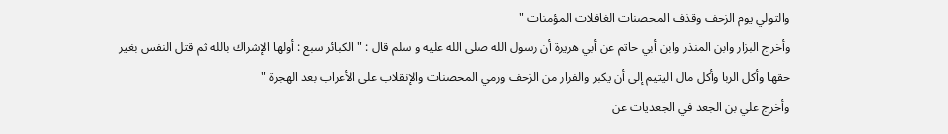والتولي يوم الزحف وقذف المحصنات الغافلات المؤمنات "
وأخرج البزار وابن المنذر وابن أبي حاتم عن أبي هريرة أن رسول الله صلى الله عليه و سلم قال : " الكبائر سبع : أولها الإشراك بالله ثم قتل النفس بغير حقها وأكل الربا وأكل مال اليتيم إلى أن يكبر والفرار من الزحف ورمي المحصنات والإنقلاب على الأعراب بعد الهجرة "
وأخرج علي بن الجعد في الجعديات عن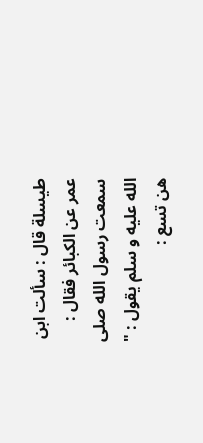طيسلة قال : سألت ابن عمر عن الكبائر فقال : سمعت رسول الله صلى الله عليه و سلم يقول : " هن تسع :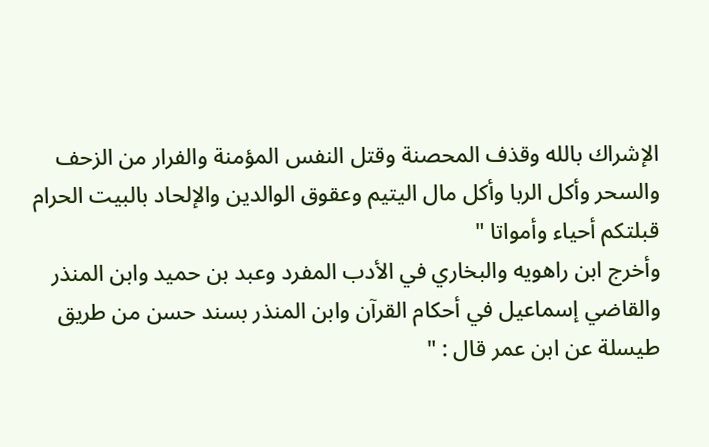الإشراك بالله وقذف المحصنة وقتل النفس المؤمنة والفرار من الزحف والسحر وأكل الربا وأكل مال اليتيم وعقوق الوالدين والإلحاد بالبيت الحرام قبلتكم أحياء وأمواتا "
وأخرج ابن راهويه والبخاري في الأدب المفرد وعبد بن حميد وابن المنذر والقاضي إسماعيل في أحكام القرآن وابن المنذر بسند حسن من طريق طيسلة عن ابن عمر قال : "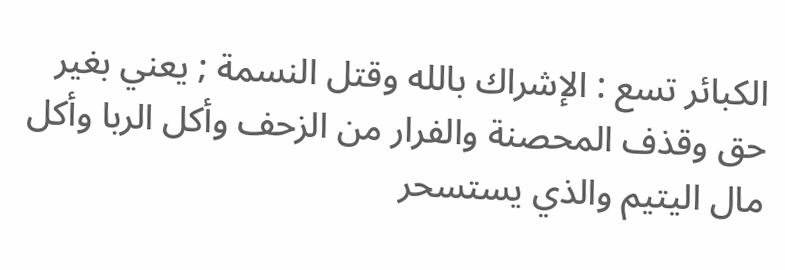الكبائر تسع : الإشراك بالله وقتل النسمة ; يعني بغير حق وقذف المحصنة والفرار من الزحف وأكل الربا وأكل مال اليتيم والذي يستسحر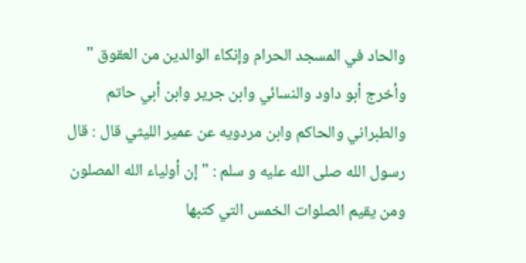والحاد في المسجد الحرام وإنكاء الوالدين من العقوق "
وأخرج أبو داود والنسائي وابن جرير وابن أبي حاتم والطبراني والحاكم وابن مردويه عن عمير الليثي قال : قال رسول الله صلى الله عليه و سلم : " إن أولياء الله المصلون ومن يقيم الصلوات الخمس التي كتبها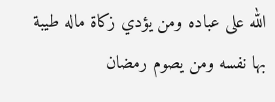الله على عباده ومن يؤدي زكاة ماله طيبة بها نفسه ومن يصوم رمضان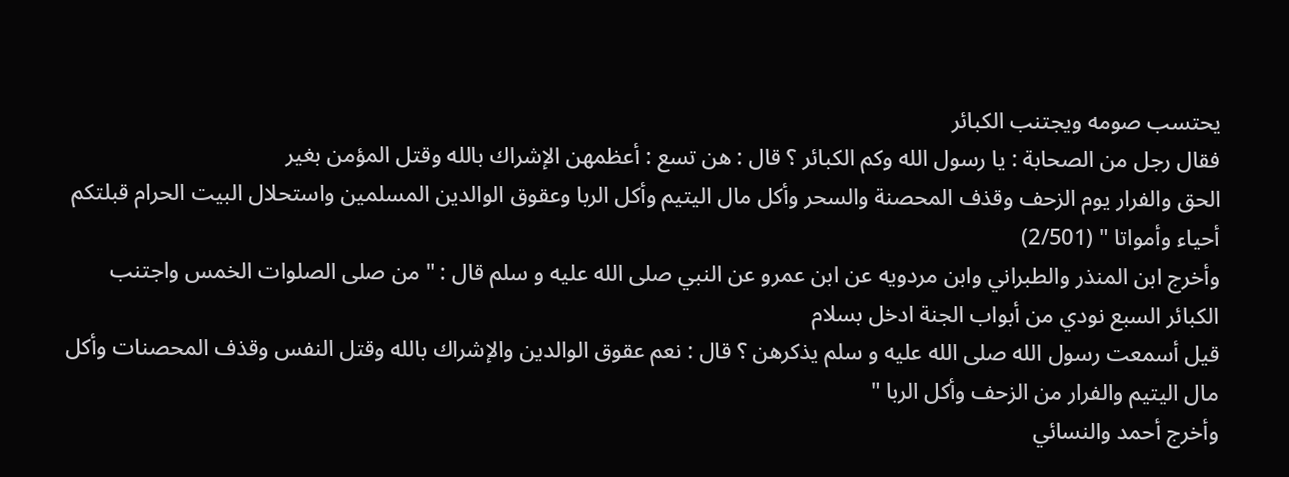يحتسب صومه ويجتنب الكبائر
فقال رجل من الصحابة : يا رسول الله وكم الكبائر ؟ قال : هن تسع : أعظمهن الإشراك بالله وقتل المؤمن بغير
الحق والفرار يوم الزحف وقذف المحصنة والسحر وأكل مال اليتيم وأكل الربا وعقوق الوالدين المسلمين واستحلال البيت الحرام قبلتكم أحياء وأمواتا " (2/501)
وأخرج ابن المنذر والطبراني وابن مردويه عن ابن عمرو عن النبي صلى الله عليه و سلم قال : " من صلى الصلوات الخمس واجتنب الكبائر السبع نودي من أبواب الجنة ادخل بسلام
قيل أسمعت رسول الله صلى الله عليه و سلم يذكرهن ؟ قال : نعم عقوق الوالدين والإشراك بالله وقتل النفس وقذف المحصنات وأكل مال اليتيم والفرار من الزحف وأكل الربا "
وأخرج أحمد والنسائي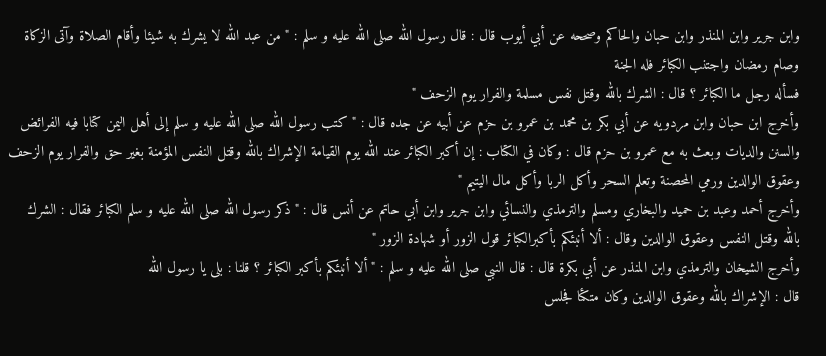وابن جرير وابن المنذر وابن حبان والحاكم وصححه عن أبي أيوب قال : قال رسول الله صلى الله عليه و سلم : " من عبد الله لا يشرك به شيئا وأقام الصلاة وآتى الزكاة وصام رمضان واجتنب الكبائر فله الجنة
فسأله رجل ما الكبائر ؟ قال : الشرك بالله وقتل نفس مسلمة والفرار يوم الزحف "
وأخرج ابن حبان وابن مردويه عن أبي بكر بن محمد بن عمرو بن حزم عن أبيه عن جده قال : " كتب رسول الله صلى الله عليه و سلم إلى أهل اليمن كتابا فيه الفرائض والسنن والديات وبعث به مع عمرو بن حزم قال : وكان في الكتاب : إن أكبر الكبائر عند الله يوم القيامة الإشراك بالله وقتل النفس المؤمنة بغير حق والفرار يوم الزحف وعقوق الوالدين ورمي المحصنة وتعلم السحر وأكل الربا وأكل مال اليتيم "
وأخرج أحمد وعبد بن حميد والبخاري ومسلم والترمذي والنسائي وابن جرير وابن أبي حاتم عن أنس قال : " ذكر رسول الله صلى الله عليه و سلم الكبائر فقال : الشرك بالله وقتل النفس وعقوق الوالدين وقال : ألا أنبئكم بأكبرالكبائر قول الزور أو شهادة الزور "
وأخرج الشيخان والترمذي وابن المنذر عن أبي بكرة قال : قال النبي صلى الله عليه و سلم : " ألا أنبئكم بأكبر الكبائر ؟ قلنا : بلى يا رسول الله
قال : الإشراك بالله وعقوق الوالدين وكان متكئا فجلس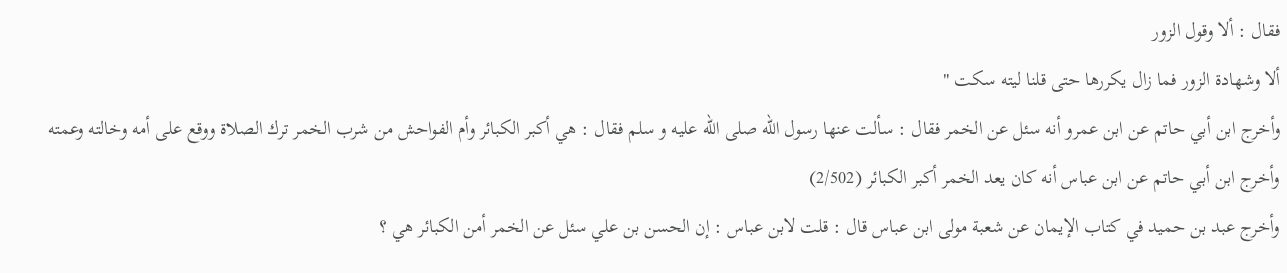فقال : ألا وقول الزور
ألا وشهادة الزور فما زال يكررها حتى قلنا ليته سكت "
وأخرج ابن أبي حاتم عن ابن عمرو أنه سئل عن الخمر فقال : سألت عنها رسول الله صلى الله عليه و سلم فقال : هي أكبر الكبائر وأم الفواحش من شرب الخمر ترك الصلاة ووقع على أمه وخالته وعمته
وأخرج ابن أبي حاتم عن ابن عباس أنه كان يعد الخمر أكبر الكبائر (2/502)
وأخرج عبد بن حميد في كتاب الإيمان عن شعبة مولى ابن عباس قال : قلت لابن عباس : إن الحسن بن علي سئل عن الخمر أمن الكبائر هي ؟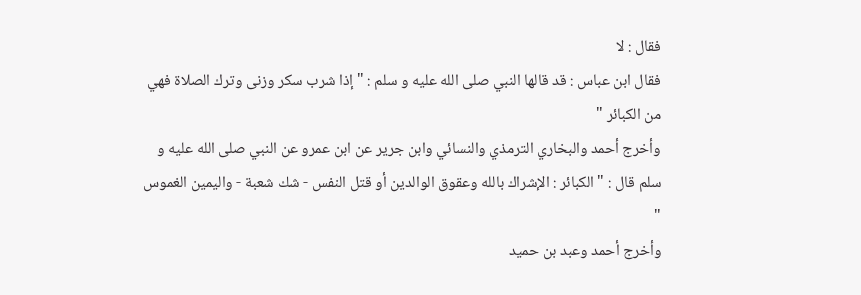فقال : لا
فقال ابن عباس : قد قالها النبي صلى الله عليه و سلم : " إذا شرب سكر وزنى وترك الصلاة فهي من الكبائر "
وأخرج أحمد والبخاري الترمذي والنسائي وابن جرير عن ابن عمرو عن النبي صلى الله عليه و سلم قال : " الكبائر : الإشراك بالله وعقوق الوالدين أو قتل النفس - شك شعبة - واليمين الغموس "
وأخرج أحمد وعبد بن حميد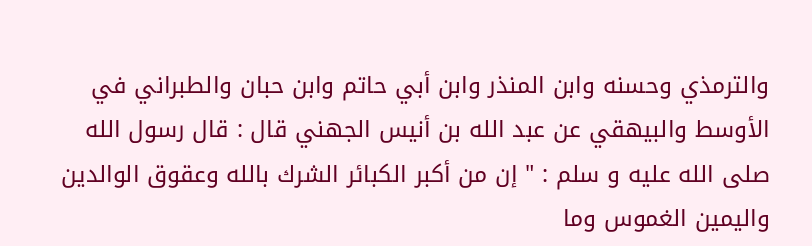والترمذي وحسنه وابن المنذر وابن أبي حاتم وابن حبان والطبراني في الأوسط والبيهقي عن عبد الله بن أنيس الجهني قال : قال رسول الله صلى الله عليه و سلم : " إن من أكبر الكبائر الشرك بالله وعقوق الوالدين واليمين الغموس وما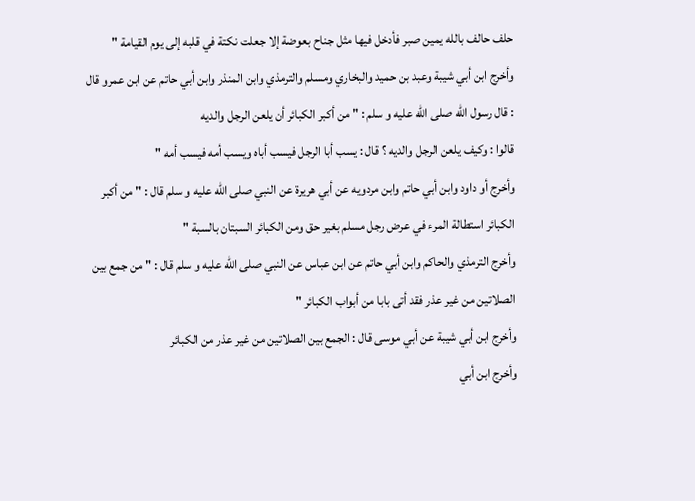حلف حالف بالله يمين صبر فأدخل فيها مثل جناح بعوضة إلا جعلت نكتة في قلبه إلى يوم القيامة "
وأخرج ابن أبي شيبة وعبد بن حميد والبخاري ومسلم والترمذي وابن المنذر وابن أبي حاتم عن ابن عمرو قال : قال رسول الله صلى الله عليه و سلم : " من أكبر الكبائر أن يلعن الرجل والديه
قالوا : وكيف يلعن الرجل والديه ؟ قال : يسب أبا الرجل فيسب أباه ويسب أمه فيسب أمه "
وأخرج أو داود وابن أبي حاتم وابن مردويه عن أبي هريرة عن النبي صلى الله عليه و سلم قال : " من أكبر الكبائر استطالة المرء في عرض رجل مسلم بغير حق ومن الكبائر السبتان بالسبة "
وأخرج الترمذي والحاكم وابن أبي حاتم عن ابن عباس عن النبي صلى الله عليه و سلم قال : " من جمع بين الصلاتين من غير عذر فقد أتى بابا من أبواب الكبائر "
وأخرج ابن أبي شيبة عن أبي موسى قال : الجمع بين الصلاتين من غير عذر من الكبائر
وأخرج ابن أبي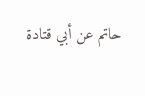حاتم عن أبي قتادة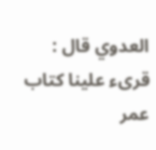العدوي قال : قرىء علينا كتاب عمر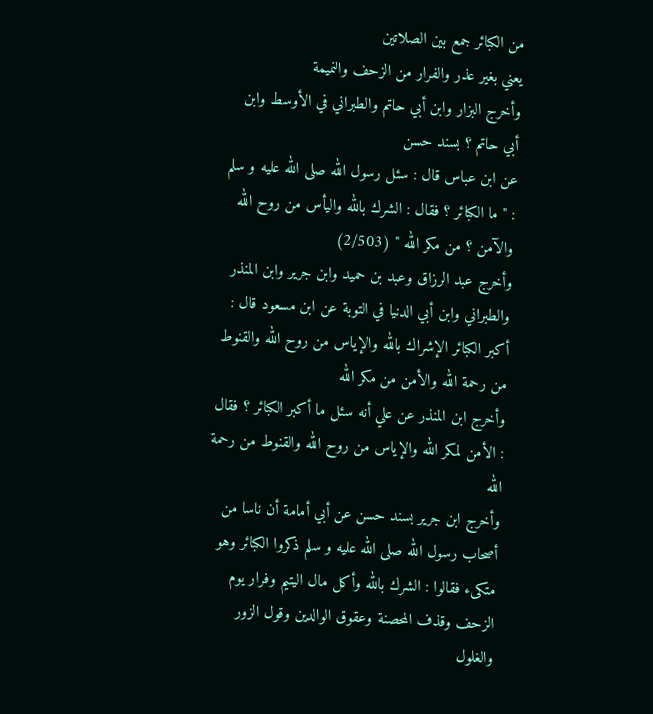من الكبائر جمع بين الصلاتين
يعني بغير عذر والفرار من الزحف والنميمة
وأخرج البزار وابن أبي حاتم والطبراني في الأوسط وابن أبي حاتم ؟ بسند حسن
عن ابن عباس قال : سئل رسول الله صلى الله عليه و سلم : " ما الكبائر ؟ فقال : الشرك بالله واليأس من روح الله والآمن ؟ من مكر الله " (2/503)
وأخرج عبد الرزاق وعبد بن حميد وابن جرير وابن المنذر والطبراني وابن أبي الدنيا في التوبة عن ابن مسعود قال : أكبر الكبائر الإشراك بالله والإياس من روح الله والقنوط من رحمة الله والأمن من مكر الله
وأخرج ابن المنذر عن علي أنه سئل ما أكبر الكبائر ؟ فقال : الأمن لمكر الله والإياس من روح الله والقنوط من رحمة الله
وأخرج ابن جرير بسند حسن عن أبي أمامة أن ناسا من أصحاب رسول الله صلى الله عليه و سلم ذكروا الكبائر وهو متكىء فقالوا : الشرك بالله وأكل مال اليتيم وفرار يوم الزحف وقذف المحصنة وعقوق الوالدين وقول الزور والغلول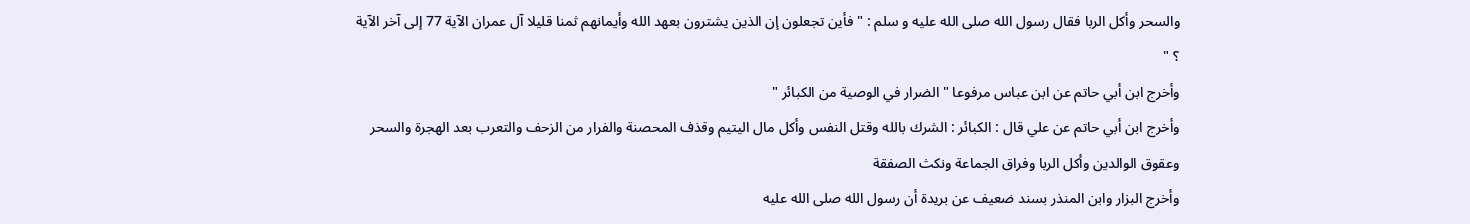والسحر وأكل الربا فقال رسول الله صلى الله عليه و سلم : " فأين تجعلون إن الذين يشترون بعهد الله وأيمانهم ثمنا قليلا آل عمران الآية 77 إلى آخر الآية ؟ "
وأخرج ابن أبي حاتم عن ابن عباس مرفوعا " الضرار في الوصية من الكبائر "
وأخرج ابن أبي حاتم عن علي قال : الكبائر : الشرك بالله وقتل النفس وأكل مال اليتيم وقذف المحصنة والفرار من الزحف والتعرب بعد الهجرة والسحر وعقوق الوالدين وأكل الربا وفراق الجماعة ونكث الصفقة
وأخرج البزار وابن المنذر بسند ضعيف عن بريدة أن رسول الله صلى الله عليه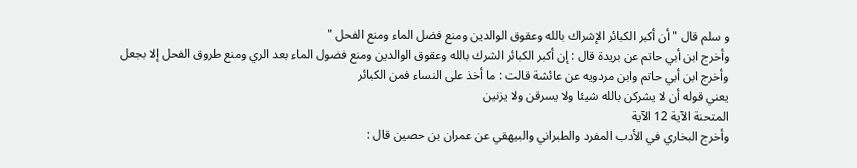و سلم قال " أن أكبر الكبائر الإشراك بالله وعقوق الوالدين ومنع فضل الماء ومنع الفحل "
وأخرج ابن أبي حاتم عن بريدة قال : إن أكبر الكبائر الشرك بالله وعقوق الوالدين ومنع فضول الماء بعد الري ومنع طروق الفحل إلا بجعل
وأخرج ابن أبي حاتم وابن مردويه عن عائشة قالت : ما أخذ على النساء فمن الكبائر
يعني قوله أن لا يشركن بالله شيئا ولا يسرقن ولا يزنين
المتحنة الآية 12 الآية
وأخرج البخاري في الأدب المفرد والطبراني والبيهقي عن عمران بن حصين قال :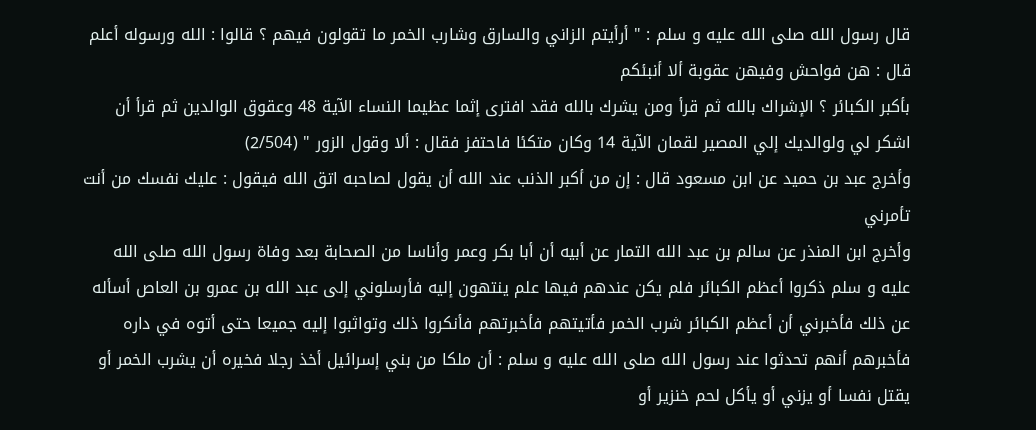قال رسول الله صلى الله عليه و سلم : " أرأيتم الزاني والسارق وشارب الخمر ما تقولون فيهم ؟ قالوا : الله ورسوله أعلم
قال : هن فواحش وفيهن عقوبة ألا أنبئكم
بأكبر الكبائر ؟ الإشراك بالله ثم قرأ ومن يشرك بالله فقد افترى إثما عظيما النساء الآية 48 وعقوق الوالدين ثم قرأ أن اشكر لي ولوالديك إلي المصير لقمان الآية 14 وكان متكئا فاحتفز فقال : ألا وقول الزور " (2/504)
وأخرج عبد بن حميد عن ابن مسعود قال : إن من أكبر الذنب عند الله أن يقول لصاحبه اتق الله فيقول : عليك نفسك من أنت تأمرني
وأخرج ابن المنذر عن سالم بن عبد الله التمار عن أبيه أن أبا بكر وعمر وأناسا من الصحابة بعد وفاة رسول الله صلى الله عليه و سلم ذكروا أعظم الكبائر فلم يكن عندهم فيها علم ينتهون إليه فأرسلوني إلى عبد الله بن عمرو بن العاص أسأله عن ذلك فأخبرني أن أعظم الكبائر شرب الخمر فأتيتهم فأخبرتهم فأنكروا ذلك وتواثبوا إليه جميعا حتى أتوه في داره فأخبرهم أنهم تحدثوا عند رسول الله صلى الله عليه و سلم : أن ملكا من بني إسرائيل أخذ رجلا فخيره أن يشرب الخمر أو يقتل نفسا أو يزني أو يأكل لحم خنزير أو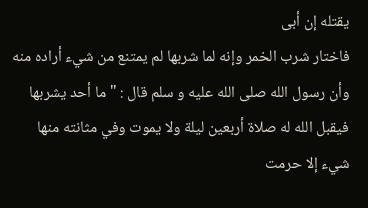يقتله إن أبى
فاختار شرب الخمر وإنه لما شربها لم يمتنع من شيء أراده منه وأن رسول الله صلى الله عليه و سلم قال : " ما أحد يشربها فيقبل الله له صلاة أربعين ليلة ولا يموت وفي مثانته منها شيء إلا حرمت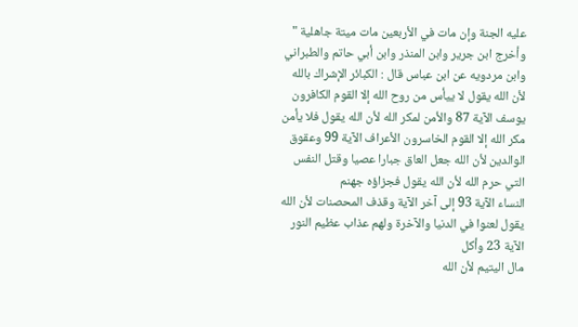عليه الجنة وإن مات في الأربعين مات ميتة جاهلية "
وأخرج ابن جرير وابن المنذر وابن أبي حاتم والطبراني وابن مردويه عن ابن عباس قال : الكبائر الإشراك بالله لأن الله يقول لا ييأس من روح الله إلا القوم الكافرون يوسف الآية 87 والأمن لمكر الله لأن الله يقول فلا يأمن مكر الله إلا القوم الخاسرون الأعراف الآية 99 وعقوق الوالدين لأن الله جعل العاق جبارا عصيا وقتل النفس التي حرم الله لأن الله يقول فجزاؤه جهنم
النساء الآية 93 إلى آخر الآية وقذف المحصنات لأن الله يقول لعنوا في الدنيا والآخرة ولهم عذاب عظيم النور الآية 23 وأكل
مال اليتيم لأن الله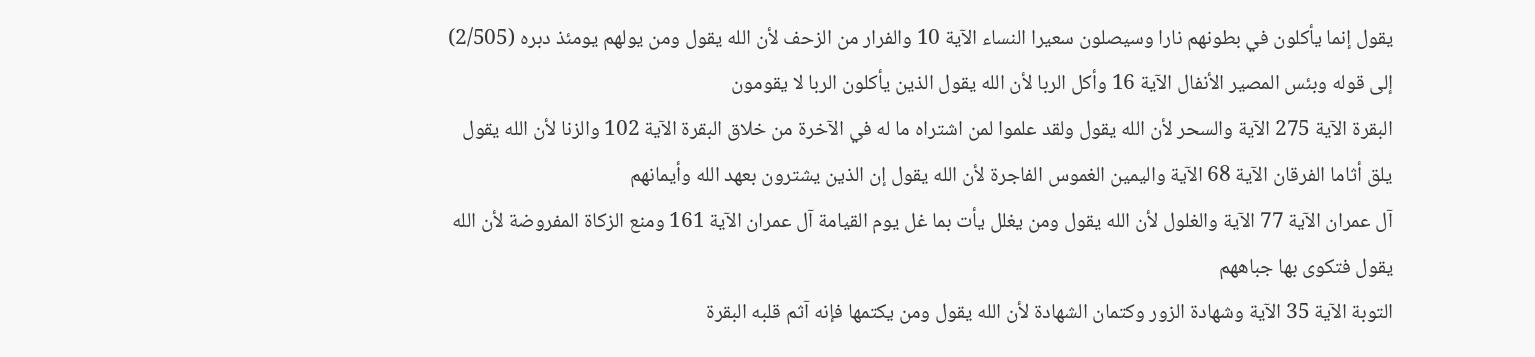يقول إنما يأكلون في بطونهم نارا وسيصلون سعيرا النساء الآية 10 والفرار من الزحف لأن الله يقول ومن يولهم يومئذ دبره (2/505)
إلى قوله وبئس المصير الأنفال الآية 16 وأكل الربا لأن الله يقول الذين يأكلون الربا لا يقومون
البقرة الآية 275 الآية والسحر لأن الله يقول ولقد علموا لمن اشتراه ما له في الآخرة من خلاق البقرة الآية 102 والزنا لأن الله يقول يلق أثاما الفرقان الآية 68 الآية واليمين الغموس الفاجرة لأن الله يقول إن الذين يشترون بعهد الله وأيمانهم
آل عمران الآية 77 الآية والغلول لأن الله يقول ومن يغلل يأت بما غل يوم القيامة آل عمران الآية 161 ومنع الزكاة المفروضة لأن الله يقول فتكوى بها جباههم
التوبة الآية 35 الآية وشهادة الزور وكتمان الشهادة لأن الله يقول ومن يكتمها فإنه آثم قلبه البقرة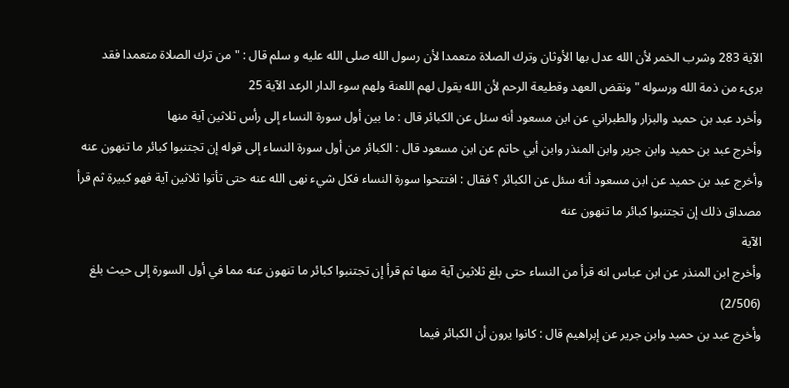الآية 283 وشرب الخمر لأن الله عدل بها الأوثان وترك الصلاة متعمدا لأن رسول الله صلى الله عليه و سلم قال : " من ترك الصلاة متعمدا فقد برىء من ذمة الله ورسوله " ونقض العهد وقطيعة الرحم لأن الله يقول لهم اللعنة ولهم سوء الدار الرعد الآية 25
وأخرد عبد بن حميد والبزار والطبراني عن ابن مسعود أنه سئل عن الكبائر قال : ما بين أول سورة النساء إلى رأس ثلاثين آية منها
وأخرج عبد بن حميد وابن جرير وابن المنذر وابن أبي حاتم عن ابن مسعود قال : الكبائر من أول سورة النساء إلى قوله إن تجتنبوا كبائر ما تنهون عنه
وأخرج عبد بن حميد عن ابن مسعود أنه سئل عن الكبائر ؟ فقال : افتتحوا سورة النساء فكل شيء نهى الله عنه حتى تأتوا ثلاثين آية فهو كبيرة ثم قرأ مصداق ذلك إن تجتنبوا كبائر ما تنهون عنه
الآية
وأخرج ابن المنذر عن ابن عباس انه قرأ من النساء حتى بلغ ثلاثين آية منها ثم قرأ إن تجتنبوا كبائر ما تنهون عنه مما في أول السورة إلى حيث بلغ (2/506)
وأخرج عبد بن حميد وابن جرير عن إبراهيم قال : كانوا يرون أن الكبائر فيما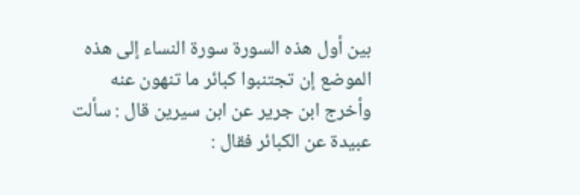بين أول هذه السورة سورة النساء إلى هذه الموضع إن تجتنبوا كبائر ما تنهون عنه
وأخرج ابن جرير عن ابن سيرين قال : سألت عبيدة عن الكبائر فقال :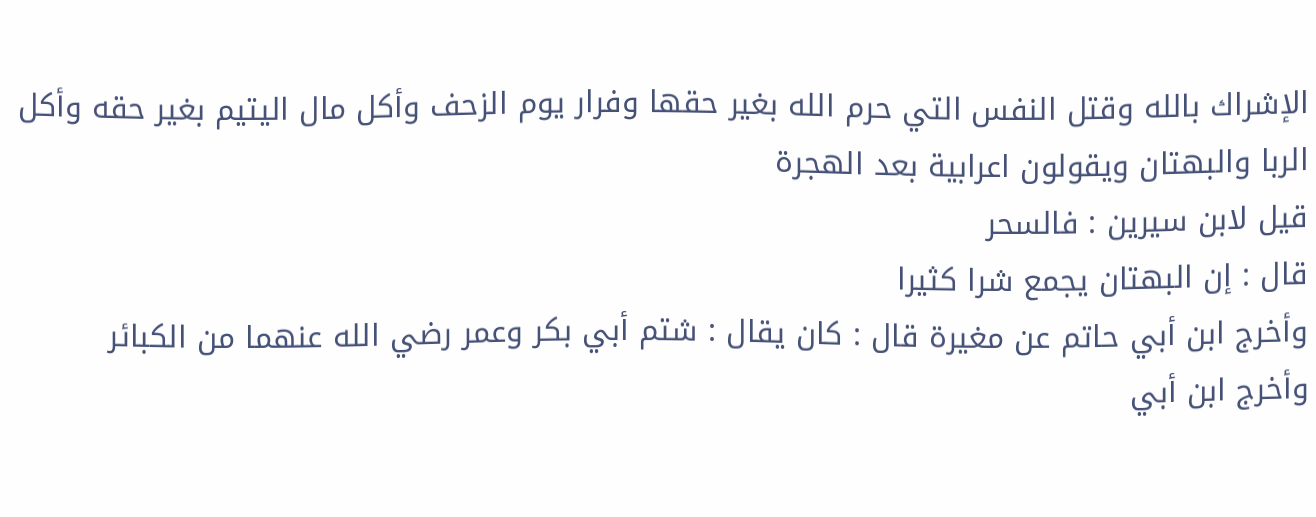الإشراك بالله وقتل النفس التي حرم الله بغير حقها وفرار يوم الزحف وأكل مال اليتيم بغير حقه وأكل الربا والبهتان ويقولون اعرابية بعد الهجرة
قيل لابن سيرين : فالسحر
قال : إن البهتان يجمع شرا كثيرا
وأخرج ابن أبي حاتم عن مغيرة قال : كان يقال : شتم أبي بكر وعمر رضي الله عنهما من الكبائر
وأخرج ابن أبي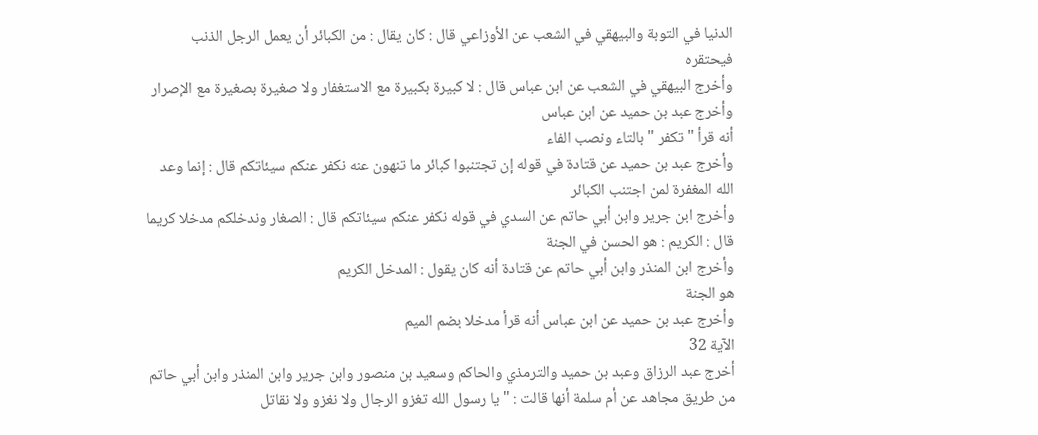الدنيا في التوبة والبيهقي في الشعب عن الأوزاعي قال : كان يقال : من الكبائر أن يعمل الرجل الذنب فيحتقره
وأخرج البيهقي في الشعب عن ابن عباس قال : لا كبيرة بكبيرة مع الاستغفار ولا صغيرة بصغيرة مع الإصرار
وأخرج عبد بن حميد عن ابن عباس
أنه قرأ " تكفر " بالتاء ونصب الفاء
وأخرج عبد بن حميد عن قتادة في قوله إن تجتنبوا كبائر ما تنهون عنه نكفر عنكم سيئاتكم قال : إنما وعد الله المغفرة لمن اجتنب الكبائر
وأخرج ابن جرير وابن أبي حاتم عن السدي في قوله نكفر عنكم سيئاتكم قال : الصغار وندخلكم مدخلا كريما قال : الكريم : هو الحسن في الجنة
وأخرج ابن المنذر وابن أبي حاتم عن قتادة أنه كان يقول : المدخل الكريم
هو الجنة
وأخرج عبد بن حميد عن ابن عباس أنه قرأ مدخلا بضم الميم
الآية 32
أخرج عبد الرزاق وعبد بن حميد والترمذي والحاكم وسعيد بن منصور وابن جرير وابن المنذر وابن أبي حاتم من طريق مجاهد عن أم سلمة أنها قالت : " يا رسول الله تغزو الرجال ولا نغزو ولا نقاتل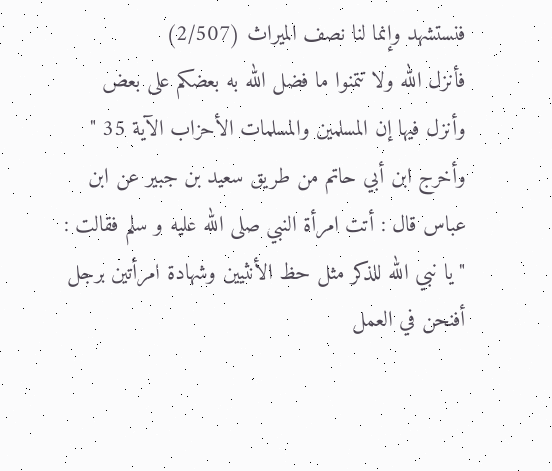فنستشهد وإنما لنا نصف الميراث (2/507)
فأنزل الله ولا تتمنوا ما فضل الله به بعضكم على بعض وأنزل فيها إن المسلمين والمسلمات الأحزاب الآية 35 "
وأخرج ابن أبي حاتم من طريق سعيد بن جبير عن ابن عباس قال : أتت امرأة النبي صلى الله عليه و سلم فقالت : " يا نبي الله للذكر مثل حظ الأنثيين وشهادة امرأتين برجل أفنحن في العمل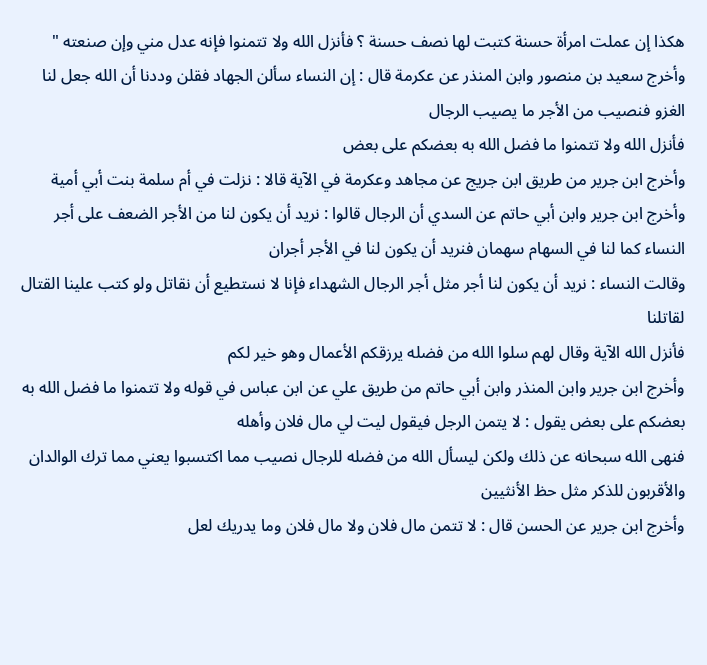هكذا إن عملت امرأة حسنة كتبت لها نصف حسنة ؟ فأنزل الله ولا تتمنوا فإنه عدل مني وإن صنعته "
وأخرج سعيد بن منصور وابن المنذر عن عكرمة قال : إن النساء سألن الجهاد فقلن وددنا أن الله جعل لنا الغزو فنصيب من الأجر ما يصيب الرجال
فأنزل الله ولا تتمنوا ما فضل الله به بعضكم على بعض
وأخرج ابن جرير من طريق ابن جريج عن مجاهد وعكرمة في الآية قالا : نزلت في أم سلمة بنت أبي أمية
وأخرج ابن جرير وابن أبي حاتم عن السدي أن الرجال قالوا : نريد أن يكون لنا من الأجر الضعف على أجر النساء كما لنا في السهام سهمان فنريد أن يكون لنا في الأجر أجران
وقالت النساء : نريد أن يكون لنا أجر مثل أجر الرجال الشهداء فإنا لا نستطيع أن نقاتل ولو كتب علينا القتال لقاتلنا
فأنزل الله الآية وقال لهم سلوا الله من فضله يرزقكم الأعمال وهو خير لكم
وأخرج ابن جرير وابن المنذر وابن أبي حاتم من طريق علي عن ابن عباس في قوله ولا تتمنوا ما فضل الله به بعضكم على بعض يقول : لا يتمن الرجل فيقول ليت لي مال فلان وأهله
فنهى الله سبحانه عن ذلك ولكن ليسأل الله من فضله للرجال نصيب مما اكتسبوا يعني مما ترك الوالدان والأقربون للذكر مثل حظ الأنثيين
وأخرج ابن جرير عن الحسن قال : لا تتمن مال فلان ولا مال فلان وما يدريك لعل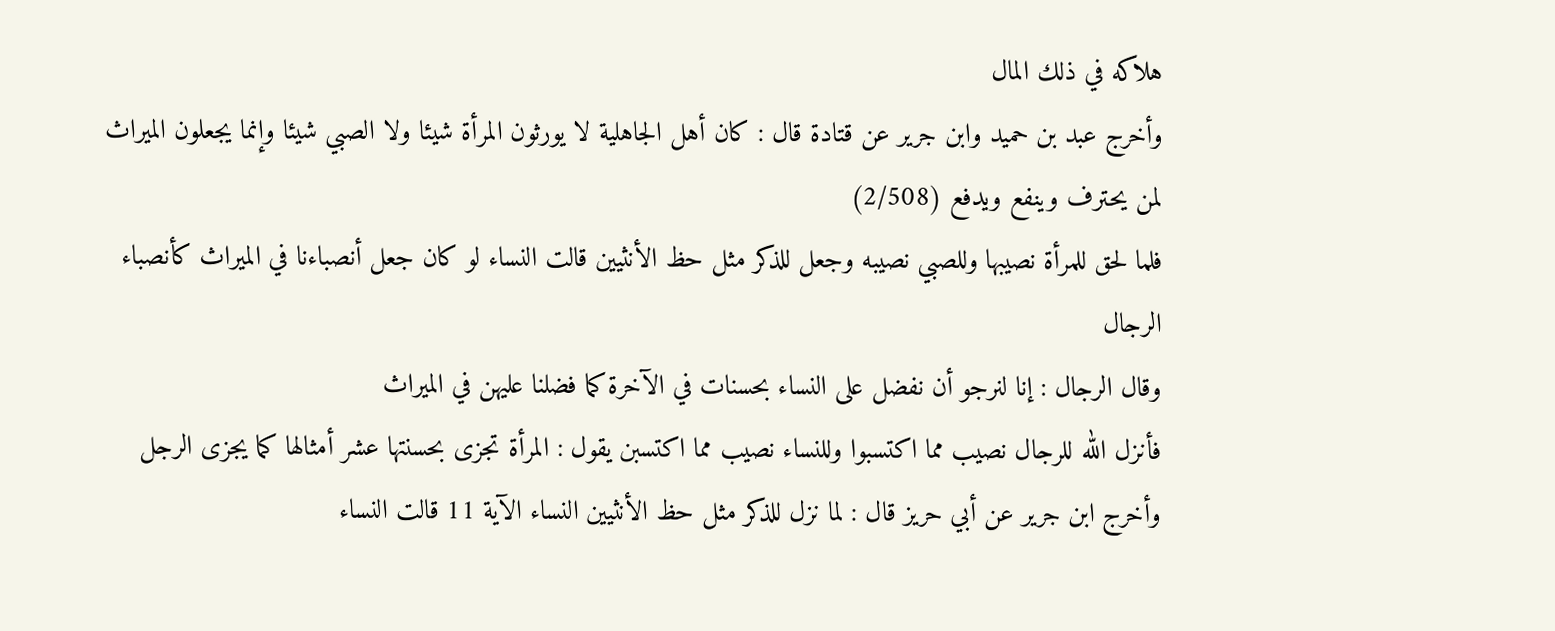هلاكه في ذلك المال
وأخرج عبد بن حميد وابن جرير عن قتادة قال : كان أهل الجاهلية لا يورثون المرأة شيئا ولا الصبي شيئا وإنما يجعلون الميراث لمن يحترف وينفع ويدفع (2/508)
فلما لحق للمرأة نصيبها وللصبي نصيبه وجعل للذكر مثل حظ الأنثيين قالت النساء لو كان جعل أنصباءنا في الميراث كأنصباء الرجال
وقال الرجال : إنا لنرجو أن نفضل على النساء بحسنات في الآخرة كما فضلنا عليهن في الميراث
فأنزل الله للرجال نصيب مما اكتسبوا وللنساء نصيب مما اكتسبن يقول : المرأة تجزى بحسنتها عشر أمثالها كما يجزى الرجل
وأخرج ابن جرير عن أبي حريز قال : لما نزل للذكر مثل حظ الأنثيين النساء الآية 11 قالت النساء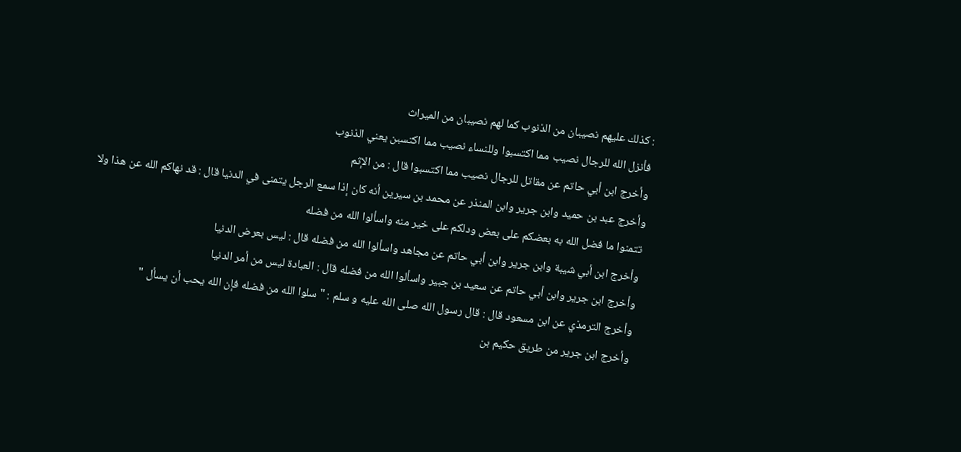: كذلك عليهم نصيبان من الذنوب كما لهم نصيبان من الميراث
فأنزل الله للرجال نصيب مما اكتسبوا وللنساء نصيب مما اكتسبن يعني الذنوب
وأخرج ابن أبي حاتم عن مقاتل للرجال نصيب مما اكتسبوا قال : من الإثم
وأخرج عبد بن حميد وابن جرير وابن المنذر عن محمد بن سيرين أنه كان إذا سمع الرجل يتمنى في الدنيا قال : قد نهاكم الله عن هذا ولا تتمنوا ما فضل الله به بعضكم على بعض ودلكم على خير منه واسألوا الله من فضله
وأخرج ابن أبي شيبة وابن جرير وابن أبي حاتم عن مجاهد واسألوا الله من فضله قال : ليس بعرض الدنيا
وأخرج ابن جرير وابن أبي حاتم عن سعيد بن جبير واسألوا الله من فضله قال : العبادة ليس من أمر الدنيا
وأخرج الترمذي عن ابن مسعود قال : قال رسول الله صلى الله عليه و سلم : " سلوا الله من فضله فإن الله يحب أن يسأل "
وأخرج ابن جرير من طريق حكيم بن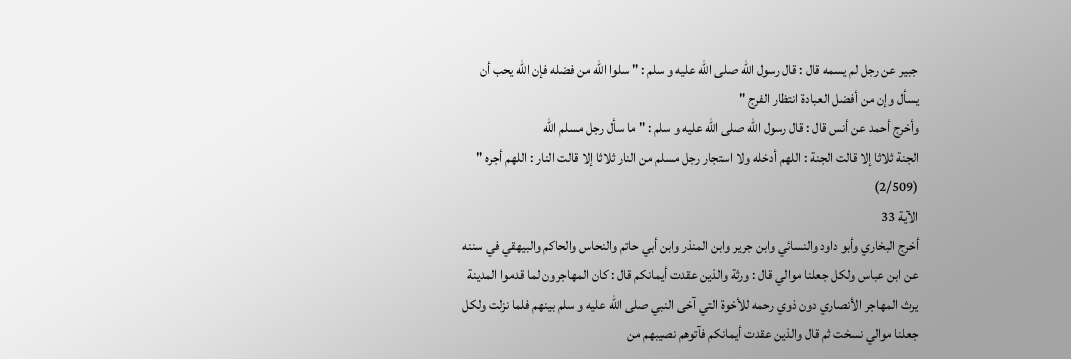جبير عن رجل لم يسمه قال : قال رسول الله صلى الله عليه و سلم : " سلوا الله من فضله فإن الله يحب أن يسأل وإن من أفضل العبادة انتظار الفرج "
وأخرج أحمد عن أنس قال : قال رسول الله صلى الله عليه و سلم : " ما سأل رجل مسلم الله
الجنة ثلاثا إلا قالت الجنة : اللهم أدخله ولا استجار رجل مسلم من النار ثلاثا إلا قالت النار : اللهم أجره " (2/509)
الآية 33
أخرج البخاري وأبو داود والنسائي وابن جرير وابن المنذر وابن أبي حاتم والنحاس والحاكم والبيهقي في سننه عن ابن عباس ولكل جعلنا موالي قال : ورثة والذين عقدت أيمانكم قال : كان المهاجرون لما قدموا المدينة يرث المهاجر الأنصاري دون ذوي رحمه للأخوة التي آخى النبي صلى الله عليه و سلم بينهم فلما نزلت ولكل جعلنا موالي نسخت ثم قال والذين عقدت أيمانكم فآتوهم نصيبهم من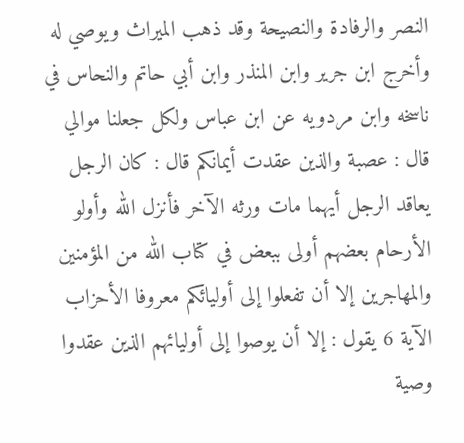النصر والرفادة والنصيحة وقد ذهب الميراث ويوصي له
وأخرج ابن جرير وابن المنذر وابن أبي حاتم والنحاس في ناسخه وابن مردويه عن ابن عباس ولكل جعلنا موالي قال : عصبة والذين عقدت أيمانكم قال : كان الرجل يعاقد الرجل أيهما مات ورثه الآخر فأنزل الله وأولو الأرحام بعضهم أولى ببعض في كتاب الله من المؤمنين والمهاجرين إلا أن تفعلوا إلى أوليائكم معروفا الأحزاب الآية 6 يقول : إلا أن يوصوا إلى أوليائهم الذين عقدوا وصية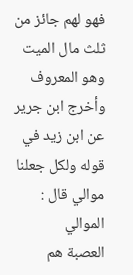فهو لهم جائز من ثلث مال الميت وهو المعروف
وأخرج ابن جرير عن ابن زيد في قوله ولكل جعلنا موالي قال : الموالي
العصبة هم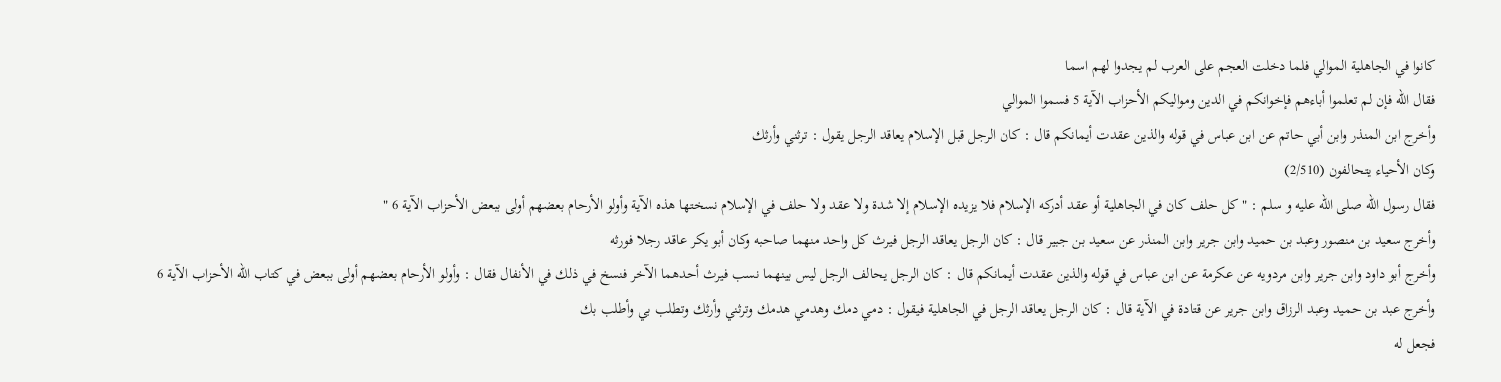كانوا في الجاهلية الموالي فلما دخلت العجم على العرب لم يجدوا لهم اسما
فقال الله فإن لم تعلموا أباءهم فإخوانكم في الدين ومواليكم الأحزاب الآية 5 فسموا الموالي
وأخرج ابن المنذر وابن أبي حاتم عن ابن عباس في قوله والذين عقدت أيمانكم قال : كان الرجل قبل الإسلام يعاقد الرجل يقول : ترثني وأرثك
وكان الأحياء يتحالفون (2/510)
فقال رسول الله صلى الله عليه و سلم : " كل حلف كان في الجاهلية أو عقد أدركه الإسلام فلا يزيده الإسلام إلا شدة ولا عقد ولا حلف في الإسلام نسختها هذه الآية وأولو الأرحام بعضهم أولى ببعض الأحزاب الآية 6 "
وأخرج سعيد بن منصور وعبد بن حميد وابن جرير وابن المنذر عن سعيد بن جبير قال : كان الرجل يعاقد الرجل فيرث كل واحد منهما صاحبه وكان أبو يكر عاقد رجلا فورثه
وأخرج أبو داود وابن جرير وابن مردويه عن عكرمة عن ابن عباس في قوله والذين عقدت أيمانكم قال : كان الرجل يحالف الرجل ليس بينهما نسب فيرث أحدهما الآخر فنسخ في ذلك في الأنفال فقال : وأولو الأرحام بعضهم أولى ببعض في كتاب الله الأحزاب الآية 6
وأخرج عبد بن حميد وعبد الرزاق وابن جرير عن قتادة في الآية قال : كان الرجل يعاقد الرجل في الجاهلية فيقول : دمي دمك وهدمي هدمك وترثني وأرثك وتطلب بي وأطلب بك
فجعل له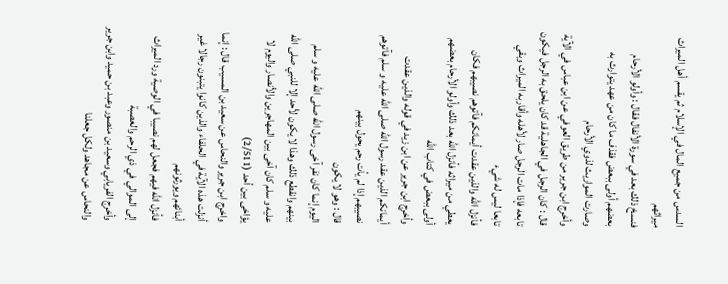السدس من جميع المال في الإسلام ثم يقسم أهل الميراث ميراثهم
فنسخ ذلك بعد في سورة الأنفال فقال : وأولو الأرحام بعضهم أولى ببعض فقذف ما كان من عهد يتوارث به وصارت المواريث لذوي الأرحام
وأخرج ابن جرير من طريق العوفي عن ابن عباس في الآية قال : كان الرجل في الجاهلية قد كان يلحق به الرجل فيكون تابعه فإذا مات الرجل صار لأهله وأقاربه الميراث وبقي تابعا ليس له شيء
فأنزل الله والذين عقدت أيمانكم فآتوهم نصيبهم فكان يعطي من ميراثه فأنزل الله بعد ذلك وأولو الأرحام بعضهم أولى ببعض في كتاب الله
وأخرج ابن جرير عن ابن زيد في قوله والذين عقدت أيمانكم الذين عقد رسول الله صلى الله عليه و سلم فآتوهم نصيبهم إذا لم يأت رحم يحول بينهم
قال : وهو لا يكون
اليوم إنما كان نفر آخى رسول الله صلى الله عليه و سلم بينهم وانقطع ذلك وهذا لا يكون لأحد إلا للنبي صلى الله عليه و سلم كان آخى بين المهاجرين والأنصار واليوم لا يؤاخى بين أحد (2/511)
واخرج ابن جرير والنحاس عن سعيد بن المسيب قال : إنما أنزلت هذه الآية في الحلفاء والذين كانوا يتبنون رجالا غير أبنائهم ويورثونهم
فأنزل الله فيهم فجعل لهم نصيبا في الوصية ورد الميراث إلى الموالي في ذي الرحم والعصبة
وأخرج الفريابي وسعيد بن منصور وعبد بن حميد وابن جرير والنحاس عن مجاهد ولكل جعلنا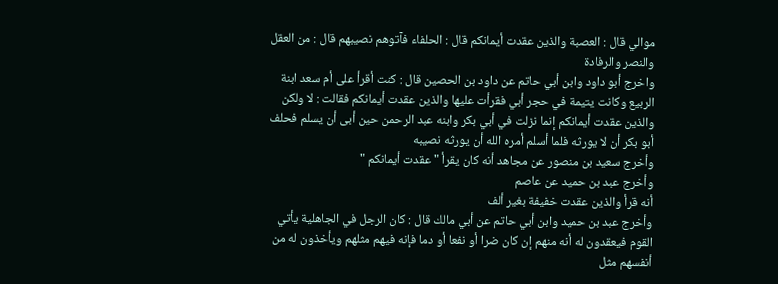موالي قال : العصبة والذين عقدت أيمانكم قال : الحلفاء فآتوهم نصيبهم قال : من العقل والنصر والرفادة
واخرج أبو داود وابن أبي حاتم عن داود بن الحصين قال : كنت أقرأ على أم سعد ابنة الربيع وكانت يتيمة في حجر أبي فقرأت عليها والذين عقدت أيمانكم فقالت : لا ولكن والذين عقدت أيمانكم إنما نزلت في أبي بكر وابنه عبد الرحمن حين أبى أن يسلم فحلف أبو بكر أن لا يورثه فلما أسلم أمره الله أن يورثه نصيبه
وأخرج سعيد بن منصور عن مجاهد أنه كان يقرأ " عقدت أيمانكم "
وأخرج عبد بن حميد عن عاصم
أنه قرأ والذين عقدت خفيفة بغير ألف
وأخرج عبد بن حميد وابن أبي حاتم عن أبي مالك قال : كان الرجل في الجاهلية يأتي القوم فيعقدون له أنه منهم إن كان ضرا أو نفعا أو دما فإنه فيهم مثلهم ويأخذون له من أنفسهم مثل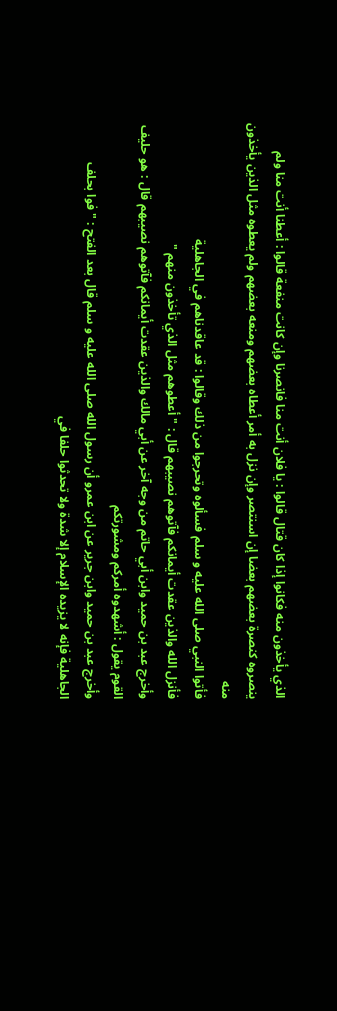الذي يأخذون منه فكانوا إذا كان قتال قالوا : يا فلان أنت منا فانصرنا وإن كانت منفعة قالوا : أعطنا أنت منا ولم ينصروه كنصرة بعضهم بعضا إن اسنتصر وإن نزل به أمر أعطاه بعضهم ومنعه بعضهم ولم يعطوه مثل الذين يأخذون منه
فأتوا النبي صلى الله عليه و سلم فسألوه وتحرجوا من ذلك وقالوا : قد عاقدناهم في الجاهلية
فأنزل الله والذين عقدت أيمانكم فآتوهم نصيبهم قال : " أعطوهم مثل الذي تأخذون منهم "
وأخرج عبد بن حميد وابن أبي حاتم من وجه آخر عن أبي مالك والذين عقدت أيمانكم فآتوهم نصيبهم قال : هو حليف القوم يقول : أشهدوه أمركم ومشورتكم
وأخرج عبد بن حميد وابن جرير عن ابن عمرو أن رسول الله صلى الله عليه و سلم قال بعد الفتح : " فوا بحلف الجاهلية فإنه لا يزيده الإسلام إلا شدة ولا تحدثوا حلفا في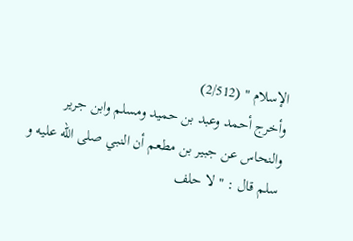الإسلام " (2/512)
وأخرج أحمد وعبد بن حميد ومسلم وابن جرير والنحاس عن جبير بن مطعم أن النبي صلى الله عليه و سلم قال : " لا حلف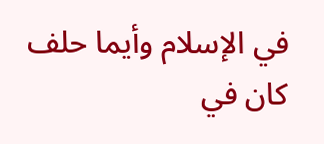في الإسلام وأيما حلف كان في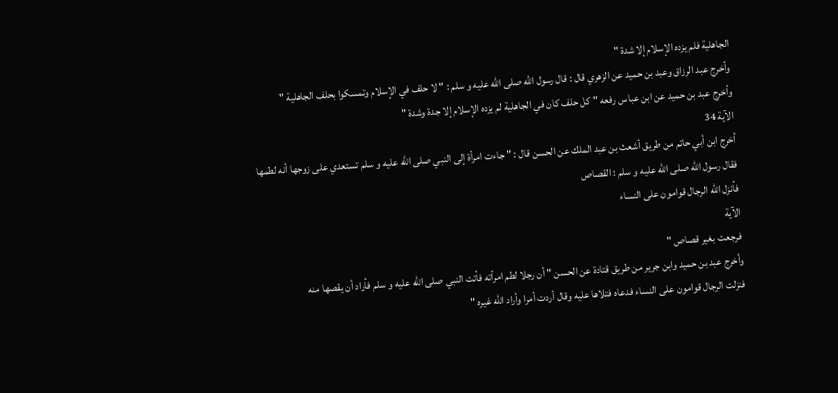الجاهلية فلم يزده الإسلام إلا شدة "
وأخرج عبد الرزاق وعبد بن حميد عن الزهري قال : قال رسول الله صلى الله عليه و سلم : " لا حلف في الإسلام وتمسكوا بحلف الجاهلية "
وأخرج عبد بن حميد عن ابن عباس رفعه " كل حلف كان في الجاهلية لم يزده الإسلام إلا جدة وشدة "
الآية 34
أخرج ابن أبي حاتم من طريق أشعث بن عبد الملك عن الحسن قال : " جاءت امرأة إلى النبي صلى الله عليه و سلم تستعدي على زوجها أنه لطمها
فقال رسول الله صلى الله عليه و سلم : القصاص
فأنزل الله الرجال قوامون على النساء
الآية
فرجعت بغير قصاص "
وأخرج عبد بن حميد وابن جرير من طريق قتادة عن الحسن " أن رجلا لطم امرأته فأتت النبي صلى الله عليه و سلم فأراد أن يقصها منه
فنزلت الرجال قوامون على النساء فدعاه فتلاها عليه وقال أردت أمرا وأراد الله غيره "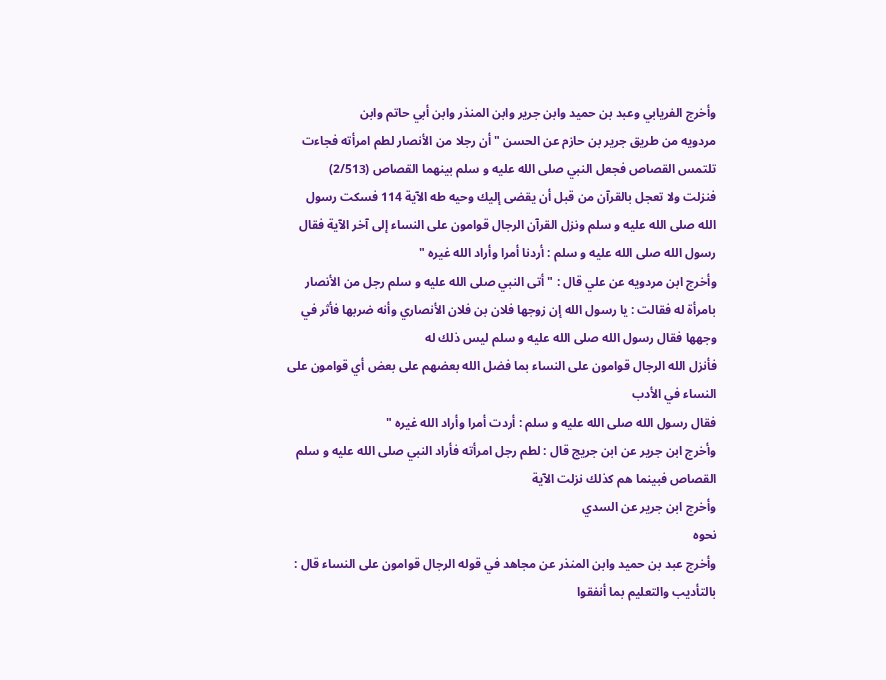وأخرج الفريابي وعبد بن حميد وابن جرير وابن المنذر وابن أبي حاتم وابن
مردويه من طريق جرير بن حازم عن الحسن " أن رجلا من الأنصار لطم امرأته فجاءت تلتمس القصاص فجعل النبي صلى الله عليه و سلم بينهما القصاص (2/513)
فنزلت ولا تعجل بالقرآن من قبل أن يقضى إليك وحيه طه الآية 114 فسكت رسول الله صلى الله عليه و سلم ونزل القرآن الرجال قوامون على النساء إلى آخر الآية فقال رسول الله صلى الله عليه و سلم : أردنا أمرا وأراد الله غيره "
وأخرج ابن مردويه عن علي قال : " أتى النبي صلى الله عليه و سلم رجل من الأنصار بامرأة له فقالت : يا رسول الله إن زوجها فلان بن فلان الأنصاري وأنه ضربها فأثر في وجهها فقال رسول الله صلى الله عليه و سلم ليس ذلك له
فأنزل الله الرجال قوامون على النساء بما فضل الله بعضهم على بعض أي قوامون على النساء في الأدب
فقال رسول الله صلى الله عليه و سلم : أردت أمرا وأراد الله غيره "
وأخرج ابن جرير عن ابن جريج قال : لطم رجل امرأته فأراد النبي صلى الله عليه و سلم القصاص فبينما هم كذلك نزلت الآية
وأخرج ابن جرير عن السدي
نحوه
وأخرج عبد بن حميد وابن المنذر عن مجاهد في قوله الرجال قوامون على النساء قال : بالتأديب والتعليم بما أنفقوا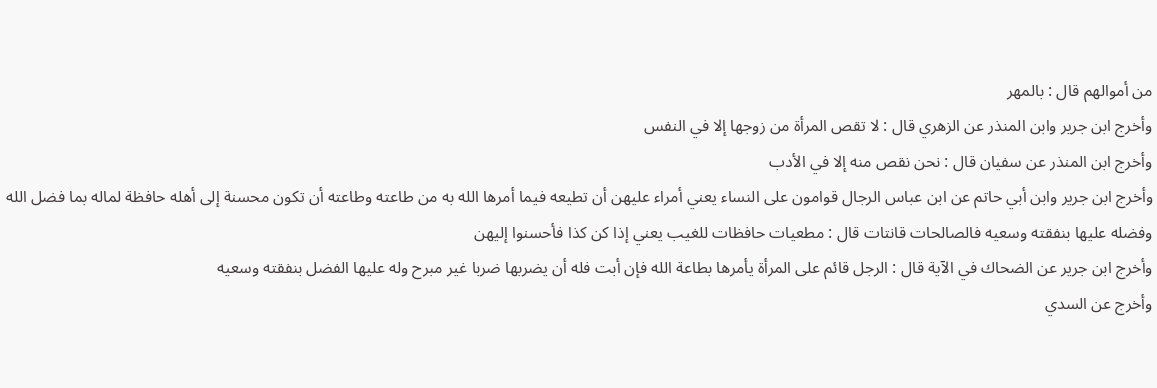من أموالهم قال : بالمهر
وأخرج ابن جرير وابن المنذر عن الزهري قال : لا تقص المرأة من زوجها إلا في النفس
وأخرج ابن المنذر عن سفيان قال : نحن نقص منه إلا في الأدب
وأخرج ابن جرير وابن أبي حاتم عن ابن عباس الرجال قوامون على النساء يعني أمراء عليهن أن تطيعه فيما أمرها الله به من طاعته وطاعته أن تكون محسنة إلى أهله حافظة لماله بما فضل الله وفضله عليها بنفقته وسعيه فالصالحات قانتات قال : مطعيات حافظات للغيب يعني إذا كن كذا فأحسنوا إليهن
وأخرج ابن جرير عن الضحاك في الآية قال : الرجل قائم على المرأة يأمرها بطاعة الله فإن أبت فله أن يضربها ضربا غير مبرح وله عليها الفضل بنفقته وسعيه
وأخرج عن السدي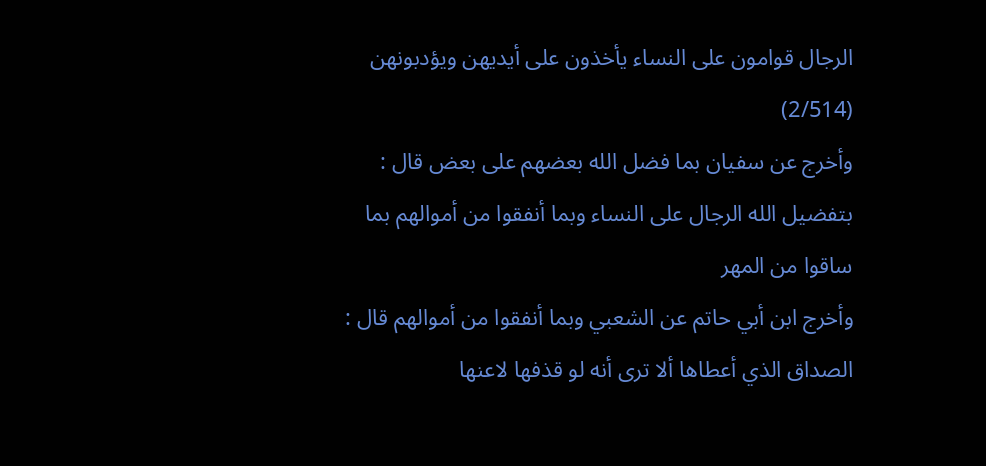الرجال قوامون على النساء يأخذون على أيديهن ويؤدبونهن (2/514)
وأخرج عن سفيان بما فضل الله بعضهم على بعض قال : بتفضيل الله الرجال على النساء وبما أنفقوا من أموالهم بما ساقوا من المهر
وأخرج ابن أبي حاتم عن الشعبي وبما أنفقوا من أموالهم قال : الصداق الذي أعطاها ألا ترى أنه لو قذفها لاعنها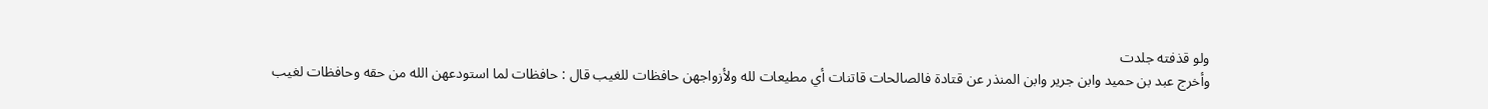ولو قذفته جلدت
وأخرج عبد بن حميد وابن جرير وابن المنذر عن قتادة فالصالحات قاتنات أي مطيعات لله ولأزواجهن حافظات للغيب قال : حافظات لما استودعهن الله من حقه وحافظات لغيب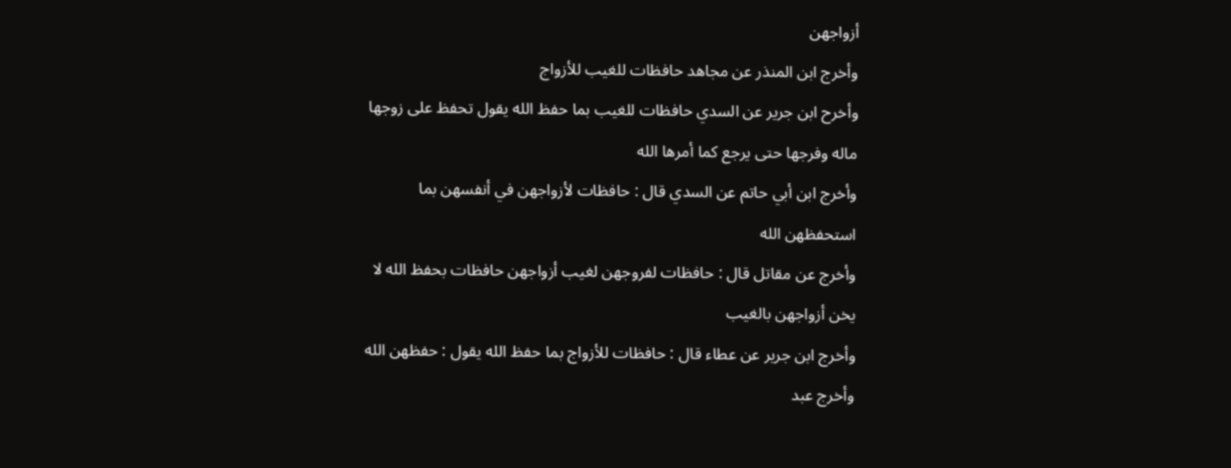أزواجهن
وأخرج ابن المنذر عن مجاهد حافظات للغيب للأزواج
وأخرح ابن جرير عن السدي حافظات للغيب بما حفظ الله يقول تحفظ على زوجها ماله وفرجها حتى يرجع كما أمرها الله
وأخرج ابن أبي حاتم عن السدي قال : حافظات لأزواجهن في أنفسهن بما استحفظهن الله
وأخرج عن مقاتل قال : حافظات لفروجهن لغيب أزواجهن حافظات بحفظ الله لا يخن أزواجهن بالغيب
وأخرج ابن جرير عن عطاء قال : حافظات للأزواج بما حفظ الله يقول : حفظهن الله
وأخرج عبد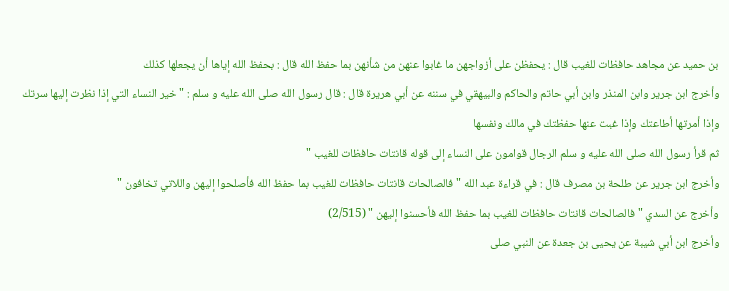بن حميد عن مجاهد حافظات للغيب قال : يحفظن على أزواجهن ما غابوا عنهن من شأنهن بما حفظ الله قال : بحفظ الله إياها أن يجعلها كذلك
وأخرج ابن جرير وابن المنذر وابن أبي حاتم والحاكم والبيهقي في سننه عن أبي هريرة قال : قال رسول الله صلى الله عليه و سلم : " خير النساء التي إذا نظرت إليها سرتك وإذا أمرتها أطاعتك وإذا غبت عنها حفظتك في مالك ونفسها
ثم قرأ رسول الله صلى الله عليه و سلم الرجال قوامون على النساء إلى قوله قانتات حافظات للغيب "
وأخرج ابن جرير عن طلحة بن مصرف قال : في قراءة عبد الله " فالصالحات قانتات حافظات للغيب بما حفظ الله فأصلحوا إليهن واللاتي تخافون "
وأخرج عن السدي " فالصالحات قانتات حافظات للغيب بما حفظ الله فأحسنوا إليهن " (2/515)
وأخرج ابن أبي شيبة عن يحيى بن جعدة عن النبي صلى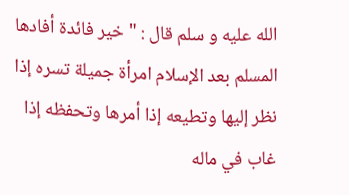الله عليه و سلم قال : " خير فائدة أفادها المسلم بعد الإسلام امرأة جميلة تسره إذا نظر إليها وتطيعه إذا أمرها وتحفظه إذا غاب في ماله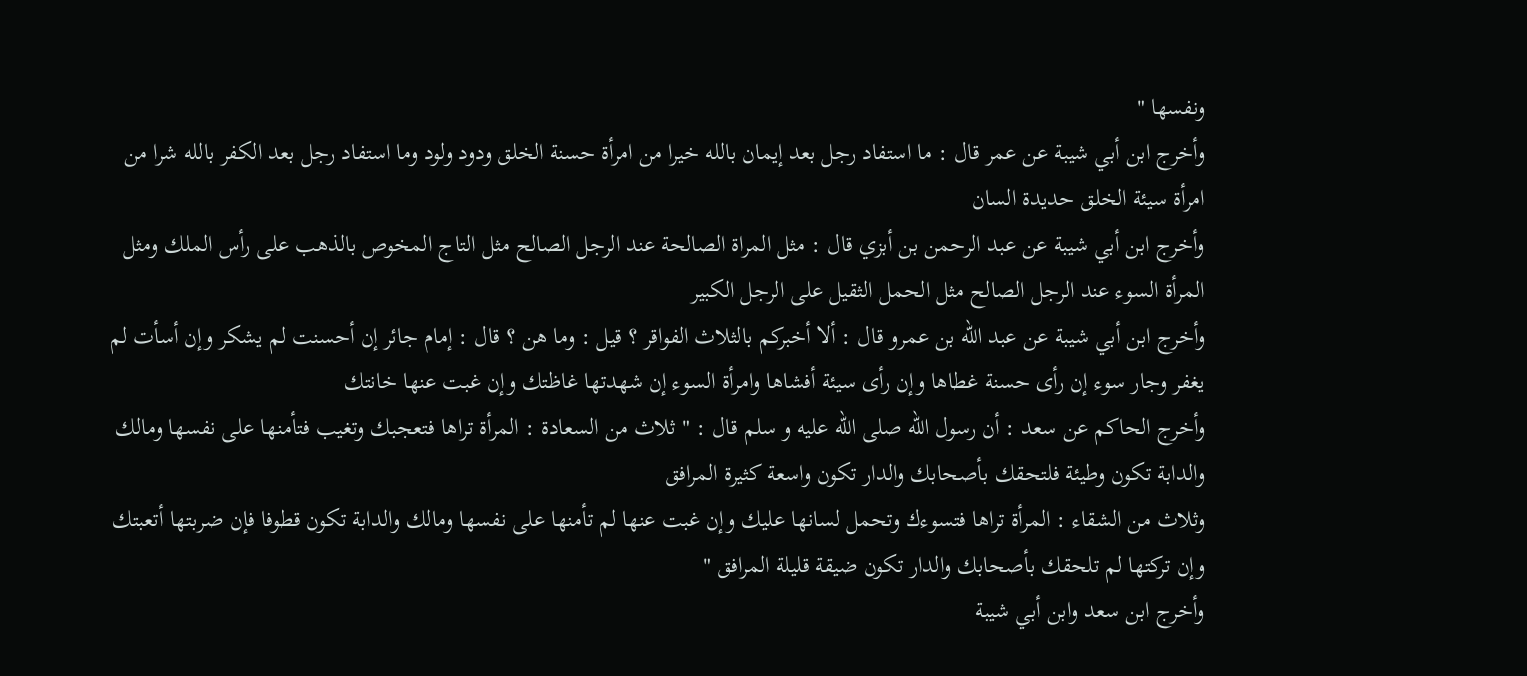ونفسها "
وأخرج ابن أبي شيبة عن عمر قال : ما استفاد رجل بعد إيمان بالله خيرا من امرأة حسنة الخلق ودود ولود وما استفاد رجل بعد الكفر بالله شرا من امرأة سيئة الخلق حديدة السان
وأخرج ابن أبي شيبة عن عبد الرحمن بن أبزي قال : مثل المراة الصالحة عند الرجل الصالح مثل التاج المخوص بالذهب على رأس الملك ومثل المرأة السوء عند الرجل الصالح مثل الحمل الثقيل على الرجل الكبير
وأخرج ابن أبي شيبة عن عبد الله بن عمرو قال : ألا أخبركم بالثلاث الفواقر ؟ قيل : وما هن ؟ قال : إمام جائر إن أحسنت لم يشكر وإن أسأت لم يغفر وجار سوء إن رأى حسنة غطاها وإن رأى سيئة أفشاها وامرأة السوء إن شهدتها غاظتك وإن غبت عنها خانتك
وأخرج الحاكم عن سعد : أن رسول الله صلى الله عليه و سلم قال : " ثلاث من السعادة : المرأة تراها فتعجبك وتغيب فتأمنها على نفسها ومالك والدابة تكون وطيئة فلتحقك بأصحابك والدار تكون واسعة كثيرة المرافق
وثلاث من الشقاء : المرأة تراها فتسوءك وتحمل لسانها عليك وإن غبت عنها لم تأمنها على نفسها ومالك والدابة تكون قطوفا فإن ضربتها أتعبتك وإن تركتها لم تلحقك بأصحابك والدار تكون ضيقة قليلة المرافق "
وأخرج ابن سعد وابن أبي شيبة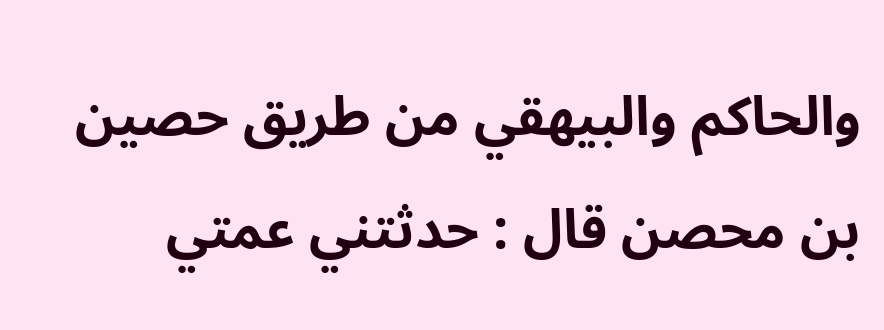والحاكم والبيهقي من طريق حصين بن محصن قال : حدثتني عمتي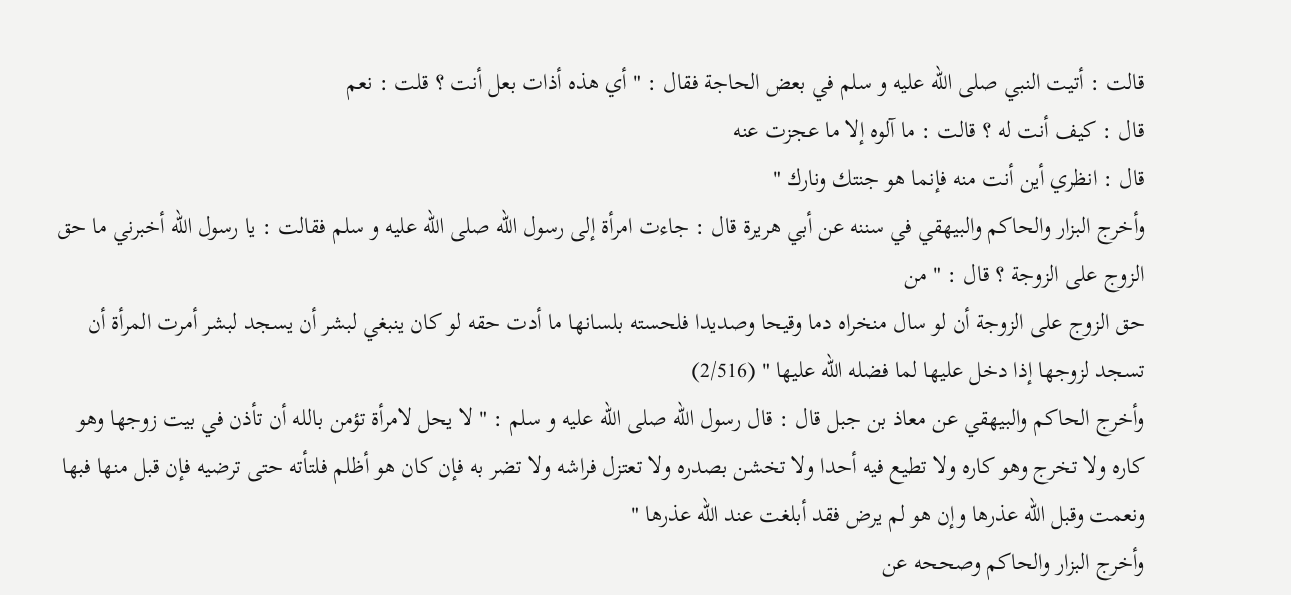قالت : أتيت النبي صلى الله عليه و سلم في بعض الحاجة فقال : " أي هذه أذات بعل أنت ؟ قلت : نعم
قال : كيف أنت له ؟ قالت : ما آلوه إلا ما عجزت عنه
قال : انظري أين أنت منه فإنما هو جنتك ونارك "
وأخرج البزار والحاكم والبيهقي في سننه عن أبي هريرة قال : جاءت امرأة إلى رسول الله صلى الله عليه و سلم فقالت : يا رسول الله أخبرني ما حق الزوج على الزوجة ؟ قال : " من
حق الزوج على الزوجة أن لو سال منخراه دما وقيحا وصديدا فلحسته بلسانها ما أدت حقه لو كان ينبغي لبشر أن يسجد لبشر أمرت المرأة أن تسجد لزوجها إذا دخل عليها لما فضله الله عليها " (2/516)
وأخرج الحاكم والبيهقي عن معاذ بن جبل قال : قال رسول الله صلى الله عليه و سلم : " لا يحل لامرأة تؤمن بالله أن تأذن في بيت زوجها وهو كاره ولا تخرج وهو كاره ولا تطيع فيه أحدا ولا تخشن بصدره ولا تعتزل فراشه ولا تضر به فإن كان هو أظلم فلتأته حتى ترضيه فإن قبل منها فبها ونعمت وقبل الله عذرها وإن هو لم يرض فقد أبلغت عند الله عذرها "
وأخرج البزار والحاكم وصححه عن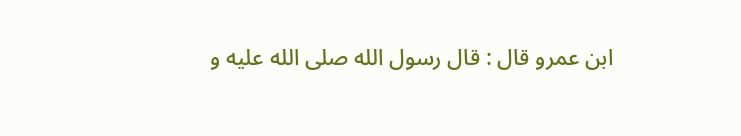ابن عمرو قال : قال رسول الله صلى الله عليه و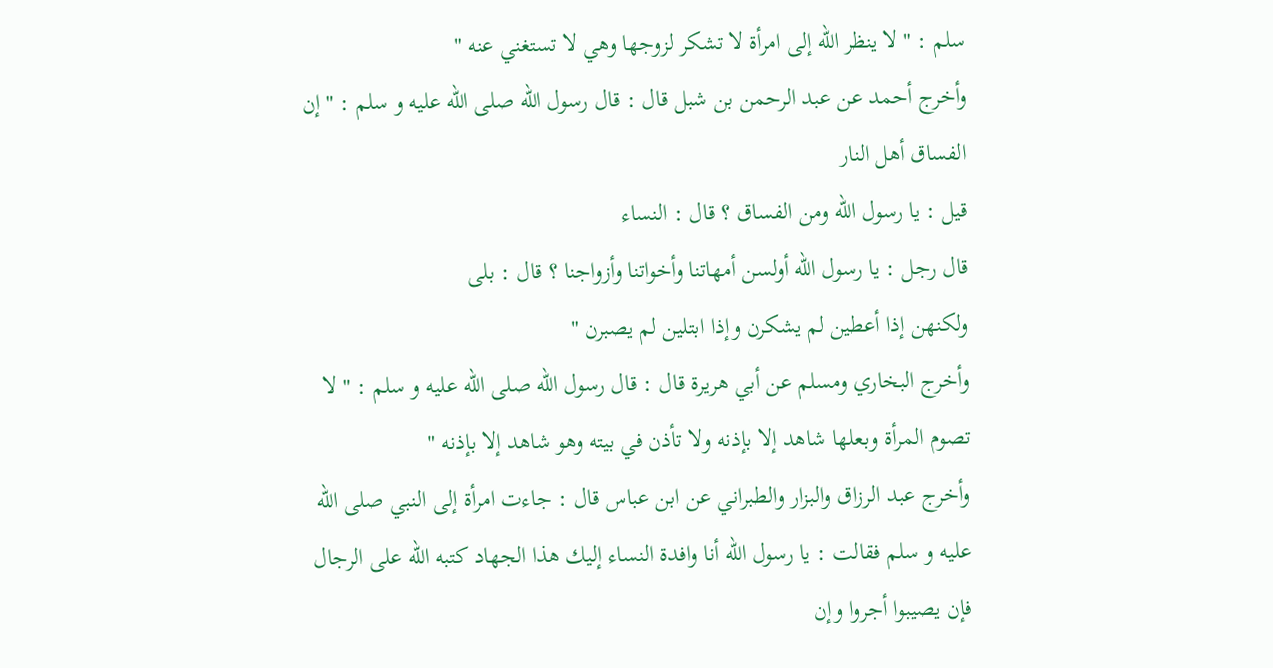سلم : " لا ينظر الله إلى امرأة لا تشكر لزوجها وهي لا تستغني عنه "
وأخرج أحمد عن عبد الرحمن بن شبل قال : قال رسول الله صلى الله عليه و سلم : " إن الفساق أهل النار
قيل : يا رسول الله ومن الفساق ؟ قال : النساء
قال رجل : يا رسول الله أولسن أمهاتنا وأخواتنا وأزواجنا ؟ قال : بلى
ولكنهن إذا أعطين لم يشكرن وإذا ابتلين لم يصبرن "
وأخرج البخاري ومسلم عن أبي هريرة قال : قال رسول الله صلى الله عليه و سلم : " لا تصوم المرأة وبعلها شاهد إلا بإذنه ولا تأذن في بيته وهو شاهد إلا بإذنه "
وأخرج عبد الرزاق والبزار والطبراني عن ابن عباس قال : جاءت امرأة إلى النبي صلى الله عليه و سلم فقالت : يا رسول الله أنا وافدة النساء إليك هذا الجهاد كتبه الله على الرجال فإن يصيبوا أجروا وإن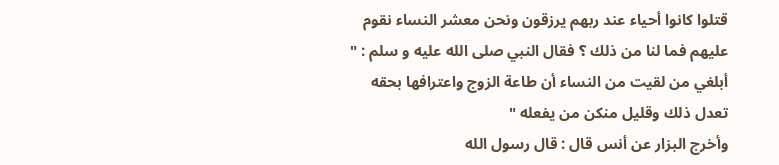قتلوا كانوا أحياء عند ربهم يرزقون ونحن معشر النساء نقوم عليهم فما لنا من ذلك ؟ فقال النبي صلى الله عليه و سلم : " أبلغي من لقيت من النساء أن طاعة الزوج واعترافها بحقه تعدل ذلك وقليل منكن من يفعله "
وأخرج البزار عن أنس قال : قال رسول الله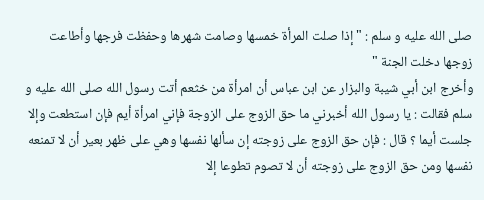صلى الله عليه و سلم : " إذا صلت المرأة خمسها وصامت شهرها وحفظت فرجها وأطاعت زوجها دخلت الجنة "
وأخرج ابن أبي شيبة والبزار عن ابن عباس أن امرأة من خثعم أتت رسول الله صلى الله عليه و سلم فقالت : يا رسول الله أخبرني ما حق الزوج على الزوجة فإني امرأة أيم فإن استطعت وإلا جلست أيما ؟ قال : فإن حق الزوج على زوجته إن سألها نفسها وهي على ظهر بعير أن لا تمنعه نفسها ومن حق الزوج على زوجته أن لا تصوم تطوعا إلا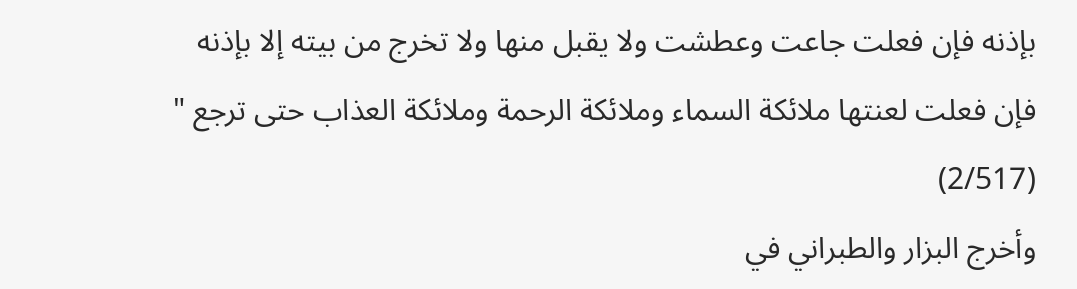بإذنه فإن فعلت جاعت وعطشت ولا يقبل منها ولا تخرج من بيته إلا بإذنه فإن فعلت لعنتها ملائكة السماء وملائكة الرحمة وملائكة العذاب حتى ترجع " (2/517)
وأخرج البزار والطبراني في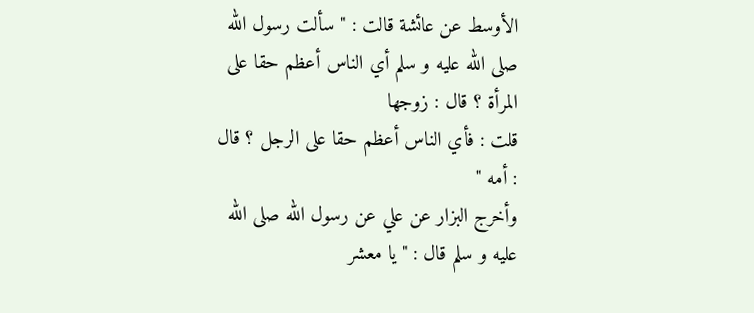الأوسط عن عائشة قالت : " سألت رسول الله صلى الله عليه و سلم أي الناس أعظم حقا على المرأة ؟ قال : زوجها
قلت : فأي الناس أعظم حقا على الرجل ؟ قال : أمه "
وأخرج البزار عن علي عن رسول الله صلى الله عليه و سلم قال : " يا معشر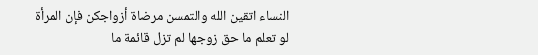النساء اتقين الله والتمسن مرضاة أزواجكن فإن المرأة لو تعلم ما حق زوجها لم تزل قائمة ما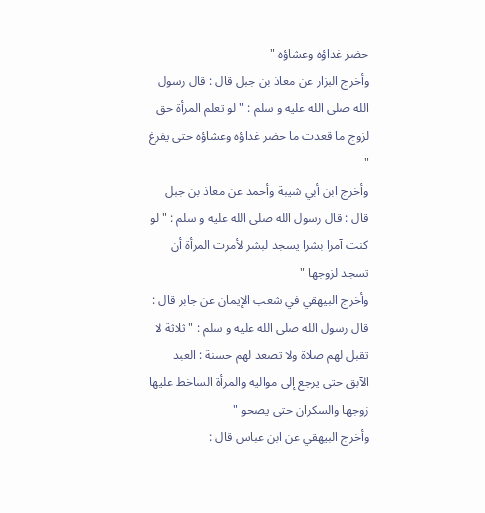حضر غداؤه وعشاؤه "
وأخرج البزار عن معاذ بن جبل قال : قال رسول الله صلى الله عليه و سلم : " لو تعلم المرأة حق لزوج ما قعدت ما حضر غداؤه وعشاؤه حتى يفرغ "
وأخرج ابن أبي شيبة وأحمد عن معاذ بن جبل قال : قال رسول الله صلى الله عليه و سلم : " لو كنت آمرا بشرا يسجد لبشر لأمرت المرأة أن تسجد لزوجها "
وأخرج البيهقي في شعب الإيمان عن جابر قال : قال رسول الله صلى الله عليه و سلم : " ثلاثة لا تقبل لهم صلاة ولا تصعد لهم حسنة : العبد الآبق حتى يرجع إلى مواليه والمرأة الساخط عليها زوجها والسكران حتى يصحو "
وأخرج البيهقي عن ابن عباس قال :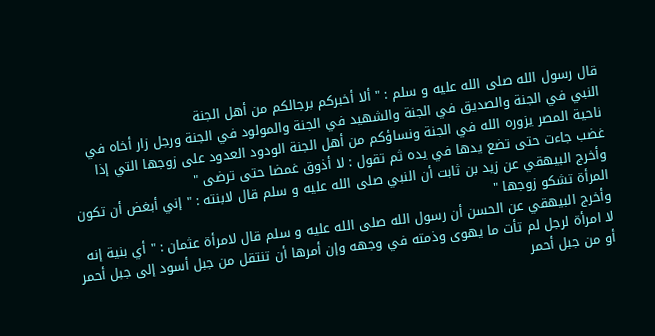قال رسول الله صلى الله عليه و سلم : " ألا أخبركم برجالكم من أهل الجنة
النبي في الجنة والصديق في الجنة والشهيد في الجنة والمولود في الجنة ورجل زار أخاه في ناحية المصر يزوره الله في الجنة ونساؤكم من أهل الجنة الودود العدود على زوجها التي إذا غضب جاءت حتى تضع يدها في يده ثم تقول : لا أذوق غمضا حتى ترضى "
وأخرج البيهقي عن زيد بن ثابت أن النبي صلى الله عليه و سلم قال لابنته : " إني أبغض أن تكون المرأة تشكو زوجها "
وأخرج البيهقي عن الحسن أن رسول الله صلى الله عليه و سلم قال لامرأة عثمان : " أي بنية إنه لا امرأة لرجل لم تأت ما يهوى وذمته في وجهه وإن أمرها أن تنتقل من جبل أسود إلى جبل أحمر أو من جبل أحمر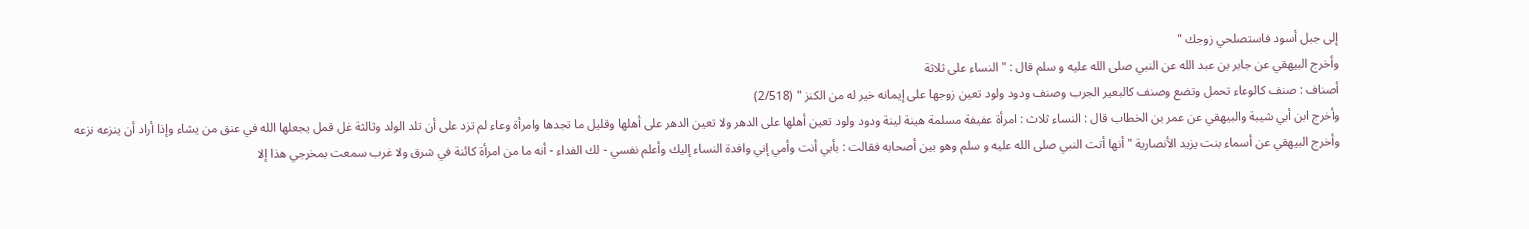إلى جبل أسود فاستصلحي زوجك "
وأخرج البيهقي عن جابر بن عبد الله عن النبي صلى الله عليه و سلم قال : " النساء على ثلاثة
أصناف : صنف كالوعاء تحمل وتضع وصنف كالبعير الجرب وصنف ودود ولود تعين زوجها على إيمانه خير له من الكنز " (2/518)
وأخرج ابن أبي شيبة والبيهقي عن عمر بن الخطاب قال : النساء ثلاث : امرأة عفيفة مسلمة هينة لينة ودود ولود تعين أهلها على الدهر ولا تعين الدهر على أهلها وقليل ما تجدها وامرأة وعاء لم تزد على أن تلد الولد وثالثة غل قمل يجعلها الله في عنق من يشاء وإذا أراد أن ينزعه نزعه
وأخرج البيهقي عن أسماء بنت يزيد الأنصارية " أنها أتت النبي صلى الله عليه و سلم وهو بين أصحابه فقالت : بأبي أنت وأمي إني وافدة النساء إليك وأعلم نفسي - لك الفداء - أنه ما من امرأة كائنة في شرق ولا غرب سمعت بمخرجي هذا إلا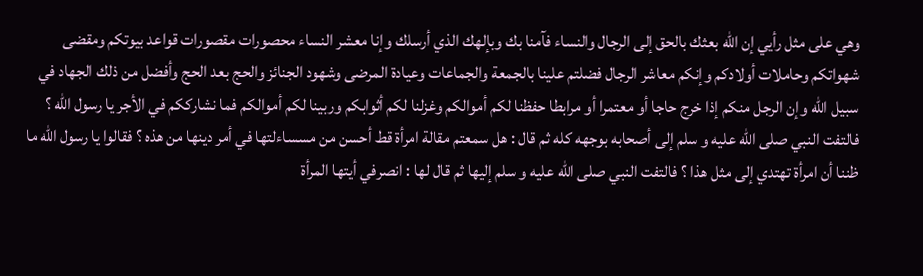وهي على مثل رأيي إن الله بعثك بالحق إلى الرجال والنساء فآمنا بك وبإلهك الذي أرسلك وإنا معشر النساء محصورات مقصورات قواعد بيوتكم ومقضى شهواتكم وحاملات أولادكم وإنكم معاشر الرجال فضلتم علينا بالجمعة والجماعات وعيادة المرضى وشهود الجنائز والحج بعد الحج وأفضل من ذلك الجهاد في سبيل الله وإن الرجل منكم إذا خرج حاجا أو معتمرا أو مرابطا حفظنا لكم أموالكم وغزلنا لكم أثوابكم وربينا لكم أموالكم فما نشارككم في الأجر يا رسول الله ؟ فالتفت النبي صلى الله عليه و سلم إلى أصحابه بوجهه كله ثم قال : هل سمعتم مقالة امرأة قط أحسن من مسساءلتها في أمر دينها من هذه ؟ فقالوا يا رسول الله ما ظننا أن امرأة تهتدي إلى مثل هذا ؟ فالتفت النبي صلى الله عليه و سلم إليها ثم قال لها : انصرفي أيتها المرأة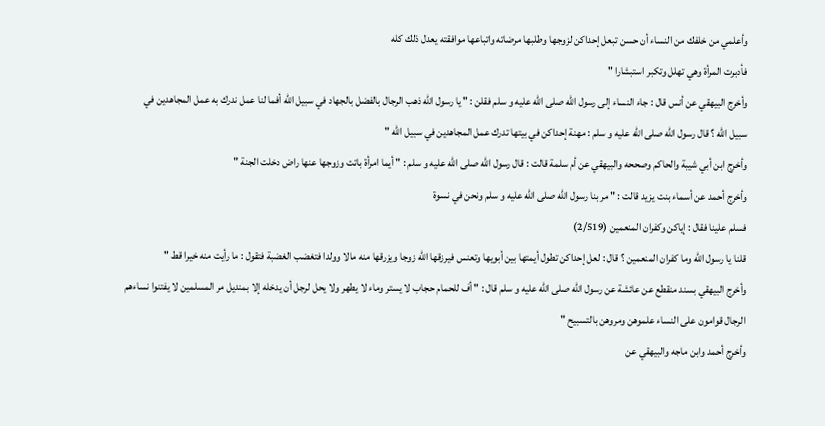وأعلمي من خلفك من النساء أن حسن تبعل إحداكن لزوجها وطلبها مرضاته واتباعها موافقته يعدل ذلك كله
فأدبرت المرأة وهي تهلل وتكبر استبشارا "
وأخرج البيهقي عن أنس قال : جاء النساء إلى رسول الله صلى الله عليه و سلم فقلن : " يا رسول الله ذهب الرجال بالفضل بالجهاد في سبيل الله أفما لنا عمل ندرك به عمل المجاهدين في سبيل الله ؟ قال رسول الله صلى الله عليه و سلم : مهنة إحداكن في بيتها تدرك عمل المجاهدين في سبيل الله "
وأخرج ابن أبي شيبة والحاكم وصححه والبيهقي عن أم سلمة قالت : قال رسول الله صلى الله عليه و سلم : " أيما امرأة باتت وزوجها عنها راض دخلت الجنة "
وأخرج أحمد عن أسماء بنت يزيد قالت : " مر بنا رسول الله صلى الله عليه و سلم ونحن في نسوة
فسلم علينا فقال : إياكن وكفران المنعمين (2/519)
قلنا يا رسول الله وما كفران المنعمين ؟ قال : لعل إحداكن تطول أيمتها بين أبويها وتعنس فيرزقها الله زوجا ويزرقها منه مالا وولدا فتغضب الغضبة فتقول : ما رأيت منه خيرا قط "
وأخرج البيهقي بسند منقطع عن عائشة عن رسول الله صلى الله عليه و سلم قال : " أف للحمام حجاب لا يستر وماء لا يطهر ولا يحل لرجل أن يدخله إلا بمنديل مر المسلمين لا يفتنوا نساءهم الرجال قوامون على النساء علموهن ومروهن بالتسبيح "
وأخرج أحمد وابن ماجه والبيهقي عن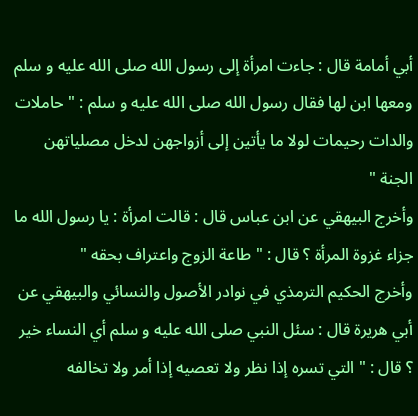أبي أمامة قال : جاءت امرأة إلى رسول الله صلى الله عليه و سلم ومعها ابن لها فقال رسول الله صلى الله عليه و سلم : " حاملات والدات رحيمات لولا ما يأتين إلى أزواجهن لدخل مصلياتهن الجنة "
وأخرج البيهقي عن ابن عباس قال : قالت امرأة : يا رسول الله ما جزاء غزوة المرأة ؟ قال : " طاعة الزوج واعتراف بحقه "
وأخرج الحكيم الترمذي في نوادر الأصول والنسائي والبيهقي عن أبي هريرة قال : سئل النبي صلى الله عليه و سلم أي النساء خير ؟ قال : " التي تسره إذا نظر ولا تعصيه إذا أمر ولا تخالفه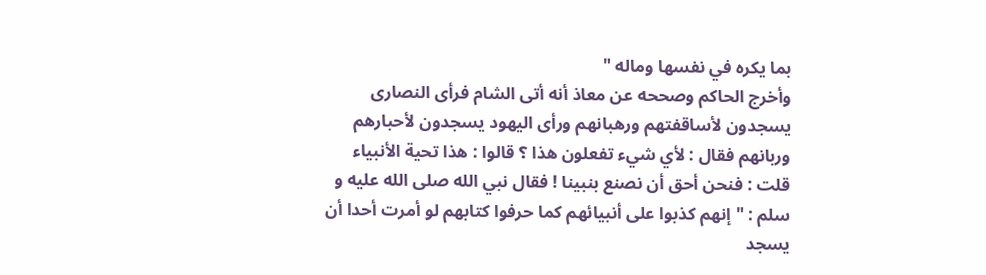بما يكره في نفسها وماله "
وأخرج الحاكم وصححه عن معاذ أنه أتى الشام فرأى النصارى يسجدون لأساقفتهم ورهبانهم ورأى اليهود يسجدون لأحبارهم وربانهم فقال : لأي شيء تفعلون هذا ؟ قالوا : هذا تحية الأنبياء
قلت : فنحن أحق أن نصنع بنبينا ! فقال نبي الله صلى الله عليه و سلم : " إنهم كذبوا على أنبيائهم كما حرفوا كتابهم لو أمرت أحدا أن يسجد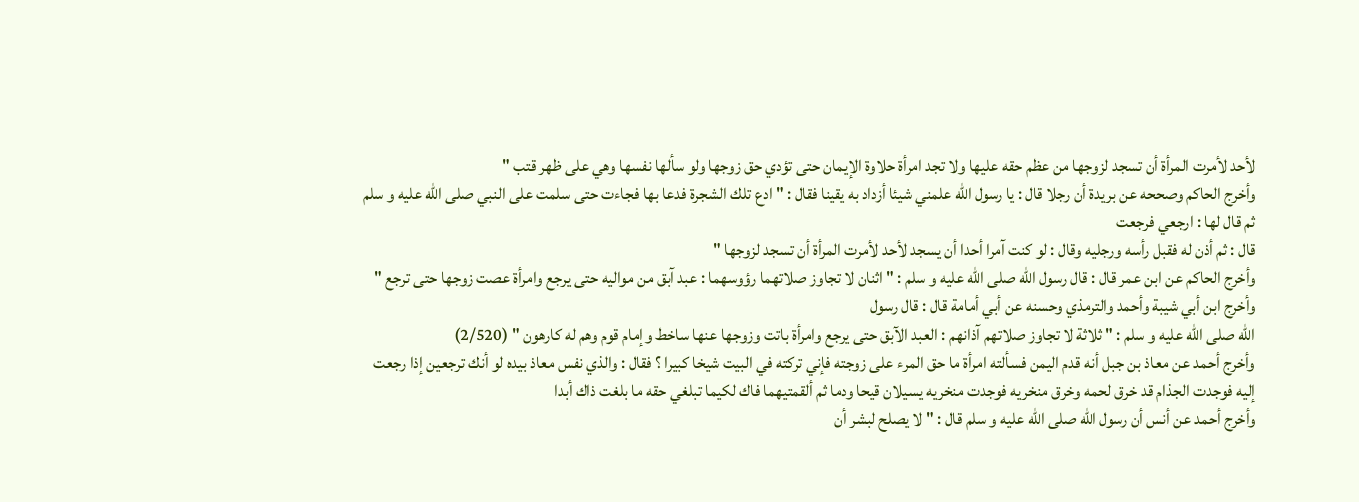لأحد لأمرت المرأة أن تسجد لزوجها من عظم حقه عليها ولا تجد امرأة حلاوة الإيمان حتى تؤدي حق زوجها ولو سألها نفسها وهي على ظهر قتب "
وأخرج الحاكم وصححه عن بريدة أن رجلا قال : يا رسول الله علمني شيئا أزداد به يقينا فقال : " ادع تلك الشجرة فدعا بها فجاءت حتى سلمت على النبي صلى الله عليه و سلم ثم قال لها : ارجعي فرجعت
قال : ثم أذن له فقبل رأسه ورجليه وقال : لو كنت آمرا أحدا أن يسجد لأحد لأمرت المرأة أن تسجد لزوجها "
وأخرج الحاكم عن ابن عمر قال : قال رسول الله صلى الله عليه و سلم : " اثنان لا تجاوز صلاتهما رؤوسهما : عبد آبق من مواليه حتى يرجع وامرأة عصت زوجها حتى ترجع "
وأخرج ابن أبي شيبة وأحمد والترمذي وحسنه عن أبي أمامة قال : قال رسول
الله صلى الله عليه و سلم : " ثلاثة لا تجاوز صلاتهم آذانهم : العبد الآبق حتى يرجع وامرأة باتت وزوجها عنها ساخط وإمام قوم وهم له كارهون " (2/520)
وأخرج أحمد عن معاذ بن جبل أنه قدم اليمن فسألته امرأة ما حق المرء على زوجته فإني تركته في البيت شيخا كبيرا ؟ فقال : والذي نفس معاذ بيده لو أنك ترجعين إذا رجعت إليه فوجدت الجذام قد خرق لحمه وخرق منخريه فوجدت منخريه يسيلان قيحا ودما ثم ألقمتيهما فاك لكيما تبلغي حقه ما بلغت ذاك أبدا
وأخرج أحمد عن أنس أن رسول الله صلى الله عليه و سلم قال : " لا يصلح لبشر أن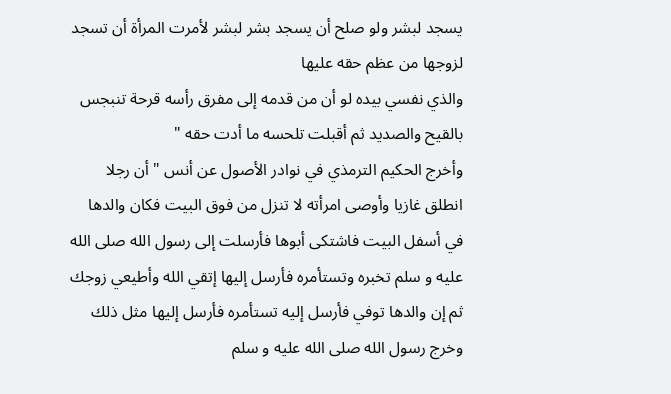يسجد لبشر ولو صلح أن يسجد بشر لبشر لأمرت المرأة أن تسجد لزوجها من عظم حقه عليها
والذي نفسي بيده لو أن من قدمه إلى مفرق رأسه قرحة تنبجس بالقيح والصديد ثم أقبلت تلحسه ما أدت حقه "
وأخرج الحكيم الترمذي في نوادر الأصول عن أنس " أن رجلا انطلق غازيا وأوصى امرأته لا تنزل من فوق البيت فكان والدها في أسفل البيت فاشتكى أبوها فأرسلت إلى رسول الله صلى الله عليه و سلم تخبره وتستأمره فأرسل إليها إتقي الله وأطيعي زوجك
ثم إن والدها توفي فأرسل إليه تستأمره فأرسل إليها مثل ذلك
وخرج رسول الله صلى الله عليه و سلم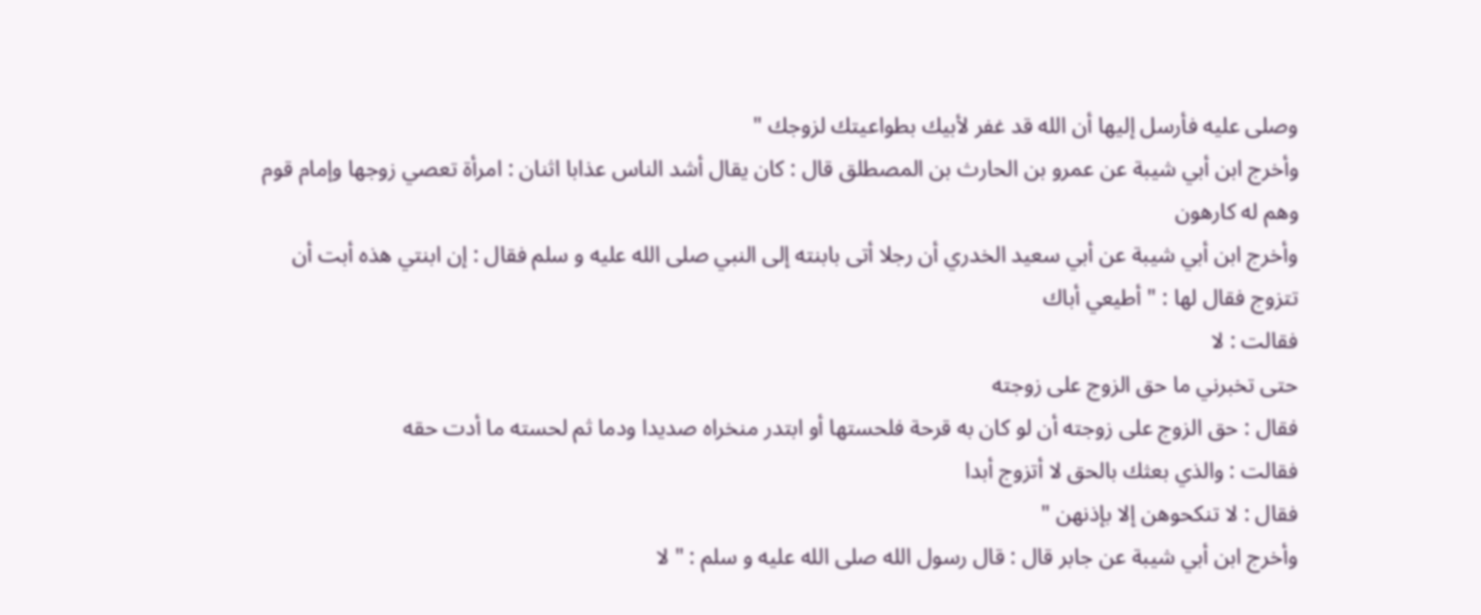وصلى عليه فأرسل إليها أن الله قد غفر لأبيك بطواعيتك لزوجك "
وأخرج ابن أبي شيبة عن عمرو بن الحارث بن المصطلق قال : كان يقال أشد الناس عذابا اثنان : امرأة تعصي زوجها وإمام قوم وهم له كارهون
وأخرج ابن أبي شيبة عن أبي سعيد الخدري أن رجلا أتى بابنته إلى النبي صلى الله عليه و سلم فقال : إن ابنتي هذه أبت أن تتزوج فقال لها : " أطيعي أباك
فقالت : لا
حتى تخبرني ما حق الزوج على زوجته
فقال : حق الزوج على زوجته أن لو كان به قرحة فلحستها أو ابتدر منخراه صديدا ودما ثم لحسته ما أدت حقه
فقالت : والذي بعثك بالحق لا أتزوج أبدا
فقال : لا تنكحوهن إلا بإذنهن "
وأخرج ابن أبي شيبة عن جابر قال : قال رسول الله صلى الله عليه و سلم : " لا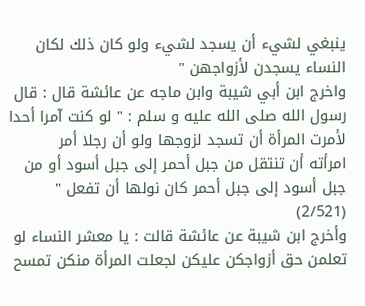ينبغي لشيء أن يسجد لشيء ولو كان ذلك لكان النساء يسجدن لأزواجهن "
واخرج ابن أبي شيبة وابن ماجه عن عائشة قال : قال رسول الله صلى الله عليه و سلم : " لو كنت آمرا أحدا لأمرت المرأة أن تسجد لزوجها ولو أن رجلا أمر
امرأته أن تنتقل من جبل أحمر إلى جبل أسود أو من جبل أسود إلى جبل أحمر كان نولها أن تفعل " (2/521)
وأخرج ابن شيبة عن عائشة قالت : يا معشر النساء لو تعلمن حق أزواجكن عليكن لجعلت المرأة منكن تمسح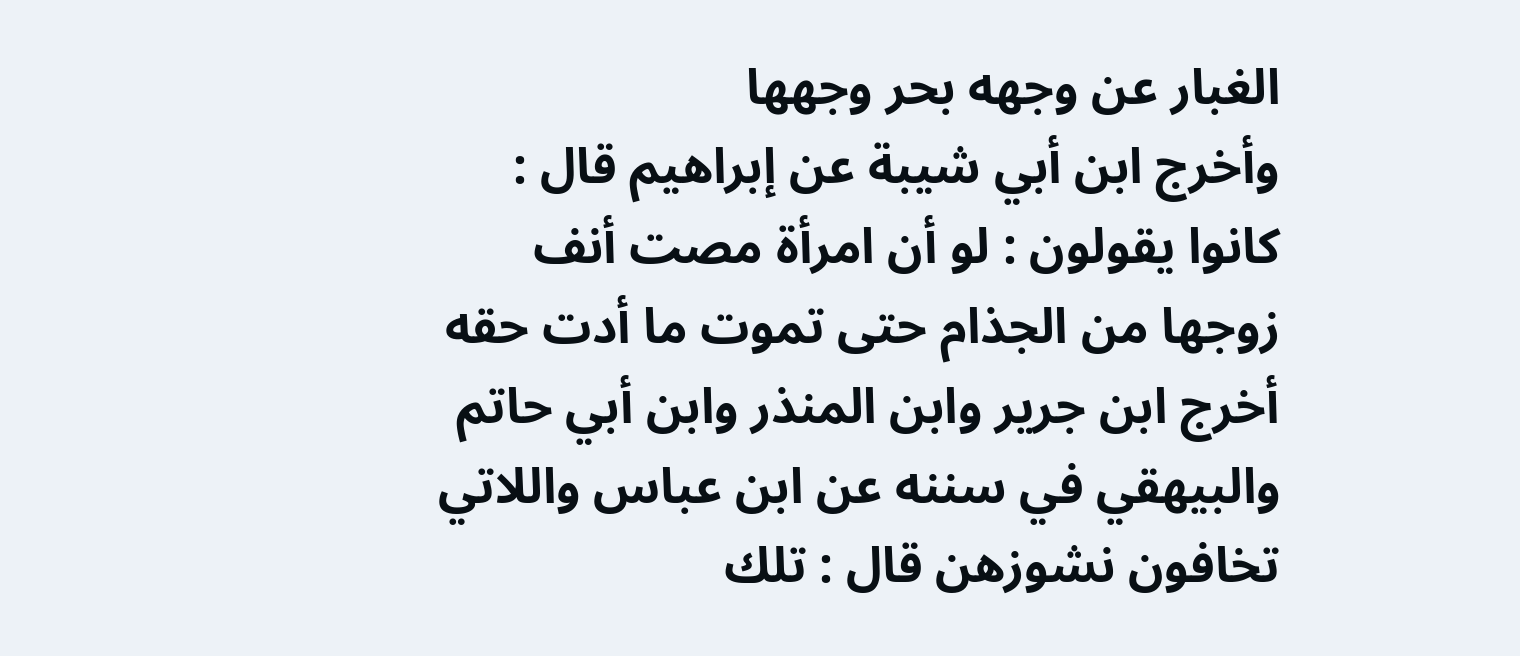الغبار عن وجهه بحر وجهها
وأخرج ابن أبي شيبة عن إبراهيم قال : كانوا يقولون : لو أن امرأة مصت أنف زوجها من الجذام حتى تموت ما أدت حقه
أخرج ابن جرير وابن المنذر وابن أبي حاتم والبيهقي في سننه عن ابن عباس واللاتي تخافون نشوزهن قال : تلك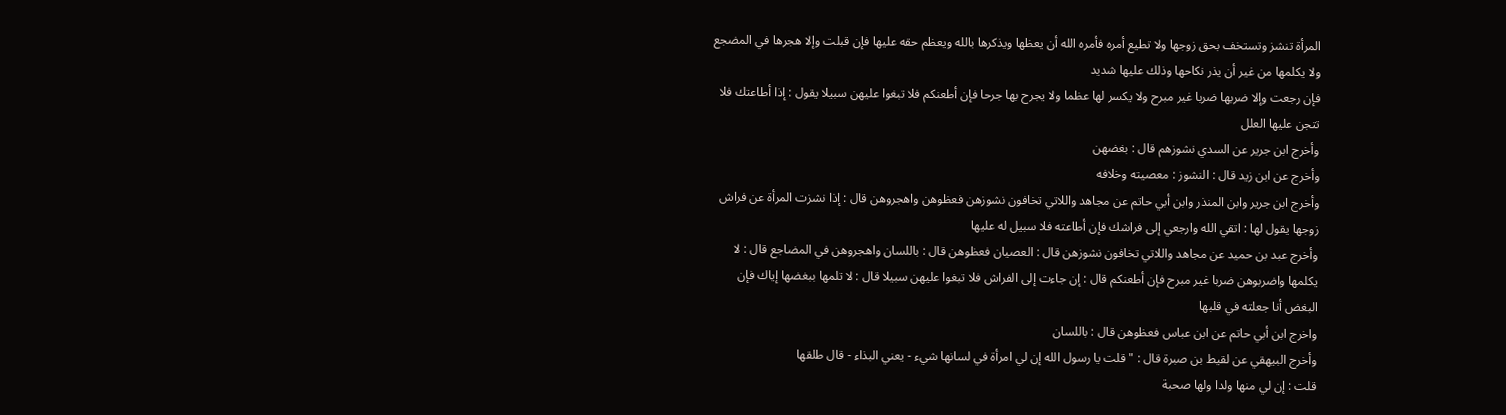المرأة تنشز وتستخف بحق زوجها ولا تطيع أمره فأمره الله أن يعظها ويذكرها بالله ويعظم حقه عليها فإن قبلت وإلا هجرها في المضجع ولا يكلمها من غير أن يذر نكاحها وذلك عليها شديد
فإن رجعت وإلا ضربها ضربا غير مبرح ولا يكسر لها عظما ولا يجرح بها جرحا فإن أطعنكم فلا تبغوا عليهن سبيلا يقول : إذا أطاعتك فلا تتجن عليها العلل
وأخرج ابن جرير عن السدي نشوزهم قال : بغضهن
وأخرج عن ابن زيد قال : النشوز : معصيته وخلافه
وأخرج ابن جرير وابن المنذر وابن أبي حاتم عن مجاهد واللاتي تخافون نشوزهن فعظوهن واهجروهن قال : إذا نشزت المرأة عن فراش زوجها يقول لها : اتقي الله وارجعي إلى فراشك فإن أطاعته فلا سبيل له عليها
وأخرج عبد بن حميد عن مجاهد واللاتي تخافون نشوزهن قال : العصيان فعظوهن قال : باللسان واهجروهن في المضاجع قال : لا يكلمها واضربوهن ضربا غير مبرح فإن أطعنكم قال : إن جاءت إلى الفراش فلا تبغوا عليهن سبيلا قال : لا تلمها ببغضها إياك فإن البغض أنا جعلته في قلبها
واخرج ابن أبي حاتم عن ابن عباس فعظوهن قال : باللسان
وأخرج البيهقي عن لقيط بن صبرة قال : " قلت يا رسول الله إن لي امرأة في لسانها شيء - يعني البذاء - قال طلقها
قلت : إن لي منها ولدا ولها صحبة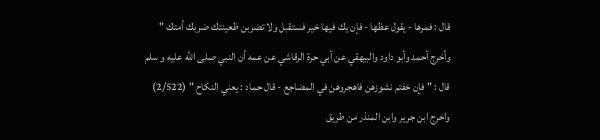قال : فمرها - يقول عظها - فإن يك فيها خير فستقبل ولا تضربن ظعينتك ضربك أمتك "
وأخرج أحمد وأبو داود والبيهقي عن أبي حرة الرقاشي عن عمه أن النبي صلى الله عليه و سلم
قال : " فإن خفتم نشوزهن فاهجروهن في المضاجع - قال حماد : يعني النكاح " (2/522)
واخرج ابن جرير وابن المنذر من طريق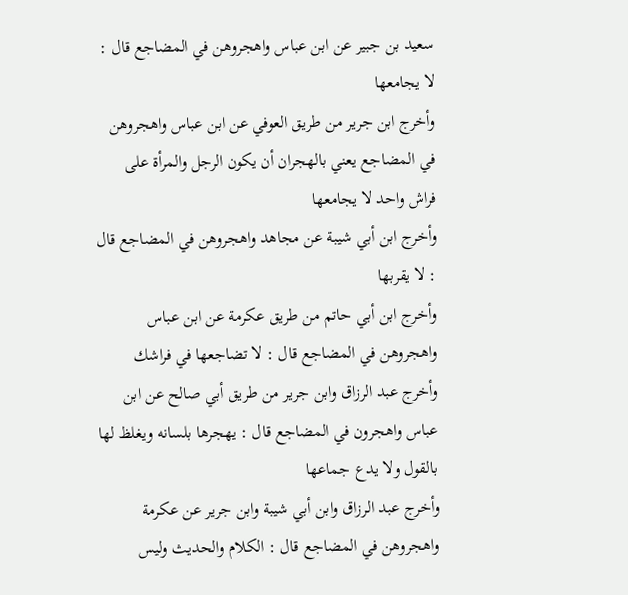سعيد بن جبير عن ابن عباس واهجروهن في المضاجع قال : لا يجامعها
وأخرج ابن جرير من طريق العوفي عن ابن عباس واهجروهن في المضاجع يعني بالهجران أن يكون الرجل والمرأة على فراش واحد لا يجامعها
وأخرج ابن أبي شيبة عن مجاهد واهجروهن في المضاجع قال : لا يقربها
وأخرج ابن أبي حاتم من طريق عكرمة عن ابن عباس واهجروهن في المضاجع قال : لا تضاجعها في فراشك
وأخرج عبد الرزاق وابن جرير من طريق أبي صالح عن ابن عباس واهجرون في المضاجع قال : يهجرها بلسانه ويغلظ لها بالقول ولا يدع جماعها
وأخرج عبد الرزاق وابن أبي شيبة وابن جرير عن عكرمة واهجروهن في المضاجع قال : الكلام والحديث وليس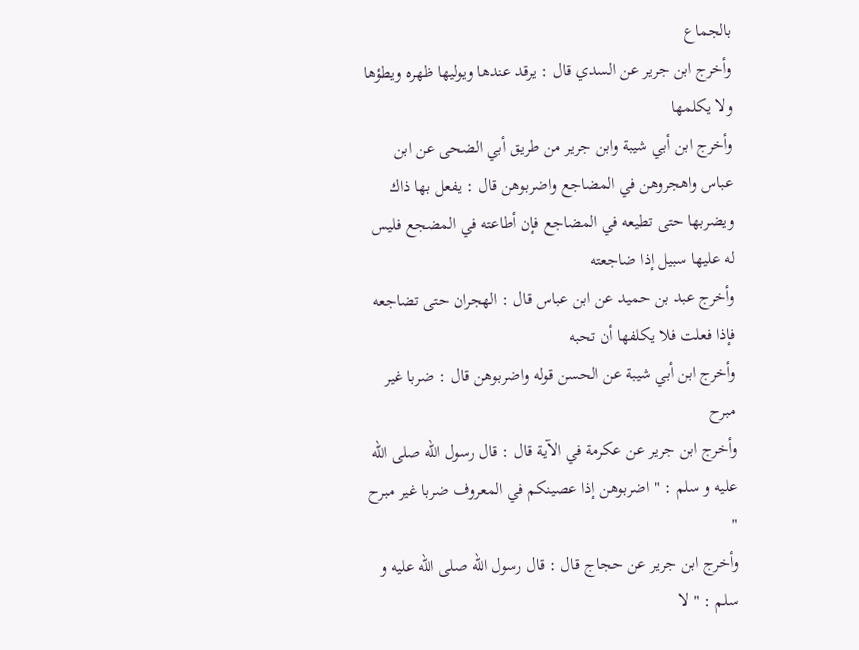بالجماع
وأخرج ابن جرير عن السدي قال : يرقد عندها ويوليها ظهره ويطؤها ولا يكلمها
وأخرج ابن أبي شيبة وابن جرير من طريق أبي الضحى عن ابن عباس واهجروهن في المضاجع واضربوهن قال : يفعل بها ذاك ويضربها حتى تطيعه في المضاجع فإن أطاعته في المضجع فليس له عليها سبيل إذا ضاجعته
وأخرج عبد بن حميد عن ابن عباس قال : الهجران حتى تضاجعه فإذا فعلت فلا يكلفها أن تحبه
وأخرج ابن أبي شيبة عن الحسن قوله واضربوهن قال : ضربا غير مبرح
وأخرج ابن جرير عن عكرمة في الآية قال : قال رسول الله صلى الله عليه و سلم : " اضربوهن إذا عصينكم في المعروف ضربا غير مبرح "
وأخرج ابن جرير عن حجاج قال : قال رسول الله صلى الله عليه و سلم : " لا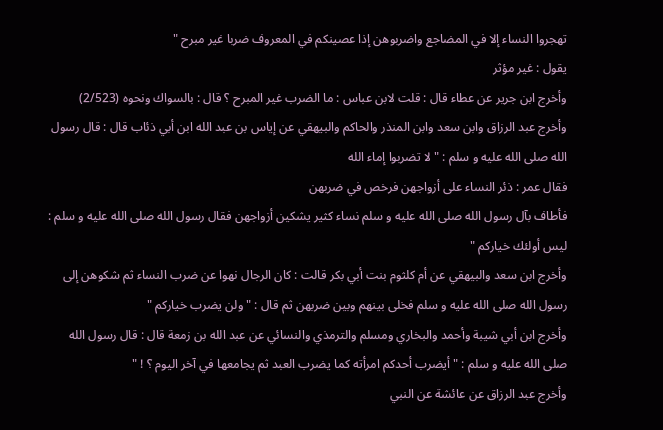تهجروا النساء إلا في المضاجع واضربوهن إذا عصينكم في المعروف ضربا غير مبرح "
يقول : غير مؤثر
وأخرج ابن جرير عن عطاء قال : قلت لابن عباس : ما الضرب غير المبرح ؟ قال : بالسواك ونحوه (2/523)
وأخرج عبد الرزاق وابن سعد وابن المنذر والحاكم والبيهقي عن إياس بن عبد الله ابن أبي ذئاب قال : قال رسول الله صلى الله عليه و سلم : " لا تضربوا إماء الله
فقال عمر : ذئر النساء على أزواجهن فرخص في ضربهن
فأطاف بآل رسول الله صلى الله عليه و سلم نساء كثير يشكين أزواجهن فقال رسول الله صلى الله عليه و سلم : ليس أولئك خياركم "
وأخرج ابن سعد والبيهقي عن أم كلثوم بنت أبي بكر قالت : كان الرجال نهوا عن ضرب النساء ثم شكوهن إلى رسول الله صلى الله عليه و سلم فخلى بينهم وبين ضربهن ثم قال : " ولن يضرب خياركم "
وأخرج ابن أبي شيبة وأحمد والبخاري ومسلم والترمذي والنسائي عن عبد الله بن زمعة قال : قال رسول الله صلى الله عليه و سلم : " أيضرب أحدكم امرأته كما يضرب العبد ثم يجامعها في آخر اليوم ؟ ! "
وأخرج عبد الرزاق عن عائشة عن النبي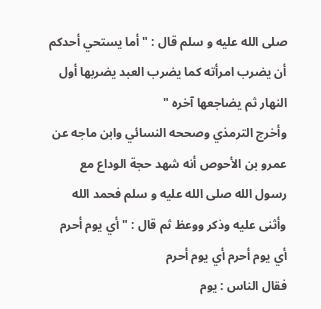صلى الله عليه و سلم قال : " أما يستحي أحدكم أن يضرب امرأته كما يضرب العبد يضربها أول النهار ثم يضاجعها آخره "
وأخرج الترمذي وصححه النسائي وابن ماجه عن عمرو بن الأحوص أنه شهد حجة الوداع مع رسول الله صلى الله عليه و سلم فحمد الله وأثنى عليه وذكر ووعظ ثم قال : " أي يوم أحرم أي يوم أحرم أي يوم أحرم
فقال الناس : يوم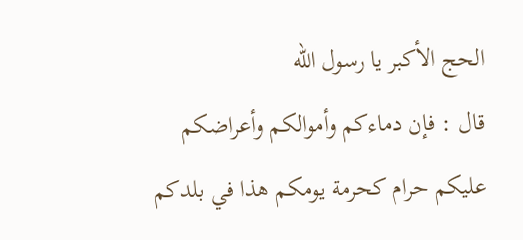الحج الأكبر يا رسول الله
قال : فإن دماءكم وأموالكم وأعراضكم عليكم حرام كحرمة يومكم هذا في بلدكم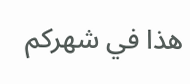هذا في شهركم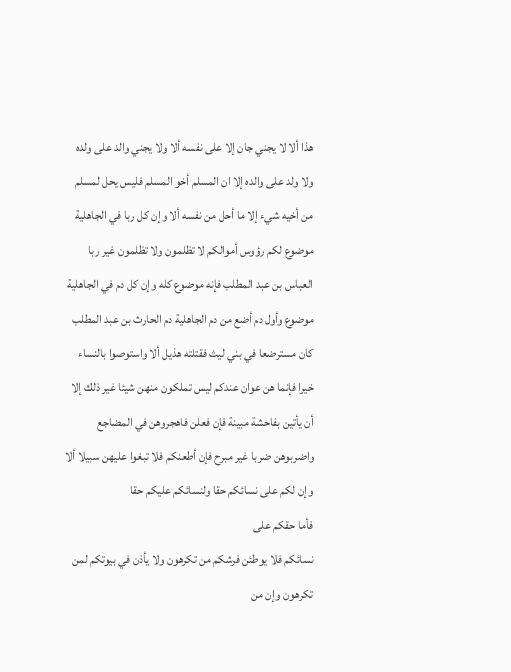هذا ألا لا يجني جان إلا على نفسه ألا ولا يجني والد على ولده ولا ولد على والده إلا ان المسلم أخو المسلم فليس يحل لمسلم من أخيه شيء إلا ما أحل من نفسه ألا وإن كل ربا في الجاهلية موضوع لكم رؤوس أموالكم لا تظلمون ولا تظلمون غير ربا العباس بن عبد المطلب فإنه موضوع كله وإن كل دم في الجاهلية موضوع وأول دم أضع من دم الجاهلية دم الحارث بن عبد المطلب كان مسترضعا في بني ليث فقتلته هذيل ألا واستوصوا بالنساء خيرا فإنما هن عوان عندكم ليس تملكون منهن شيئا غير ذلك إلا أن يأتين بفاحشة مبينة فإن فعلن فاهجروهن في المضاجع واضربوهن ضربا غير مبرح فإن أطعنكم فلا تبغوا عليهن سبيلا ألا وإن لكم على نسائكم حقا ولنسائكم عليكم حقا
فأما حقكم على
نسائكم فلا يوطئن فرشكم من تكرهون ولا يأذن في بيوتكم لمن تكرهون وإن من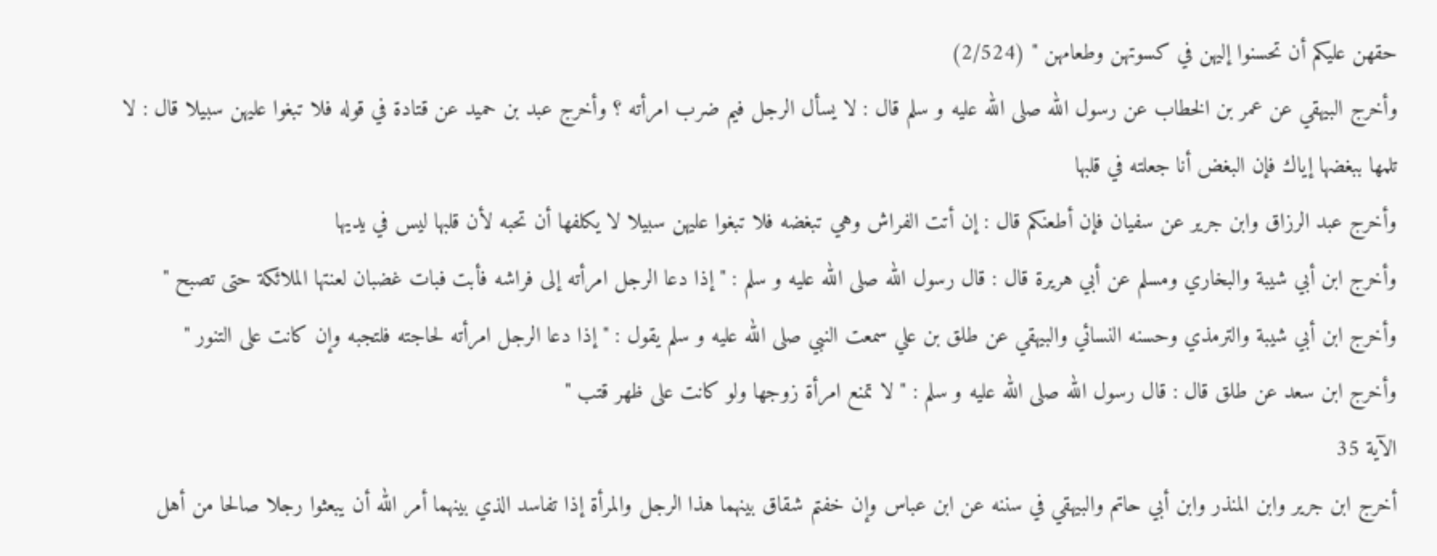حقهن عليكم أن تحسنوا إليهن في كسوتهن وطعامهن " (2/524)
وأخرج البيهقي عن عمر بن الخطاب عن رسول الله صلى الله عليه و سلم قال : لا يسأل الرجل فيم ضرب امرأته ؟ وأخرج عبد بن حميد عن قتادة في قوله فلا تبغوا عليهن سبيلا قال : لا تلمها ببغضها إياك فإن البغض أنا جعلته في قلبها
وأخرج عبد الرزاق وابن جرير عن سفيان فإن أطعنكم قال : إن أتت الفراش وهي تبغضه فلا تبغوا عليهن سبيلا لا يكلفها أن تحبه لأن قلبها ليس في يديها
وأخرج ابن أبي شيبة والبخاري ومسلم عن أبي هريرة قال : قال رسول الله صلى الله عليه و سلم : " إذا دعا الرجل امرأته إلى فراشه فأبت فبات غضبان لعنتها الملائكة حتى تصبح "
وأخرج ابن أبي شيبة والترمذي وحسنه النسائي والبيهقي عن طلق بن علي سمعت النبي صلى الله عليه و سلم يقول : " إذا دعا الرجل امرأته لحاجته فلتجبه وإن كانت على التنور "
وأخرج ابن سعد عن طلق قال : قال رسول الله صلى الله عليه و سلم : " لا تمنع امرأة زوجها ولو كانت على ظهر قتب "
الآية 35
أخرج ابن جرير وابن المنذر وابن أبي حاتم والبيهقي في سننه عن ابن عباس وإن خفتم شقاق بينهما هذا الرجل والمرأة إذا تفاسد الذي بينهما أمر الله أن يبعثوا رجلا صالحا من أهل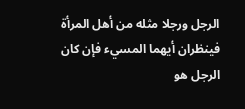الرجل ورجلا مثله من أهل المرأة فينظران أيهما المسيء فإن كان الرجل هو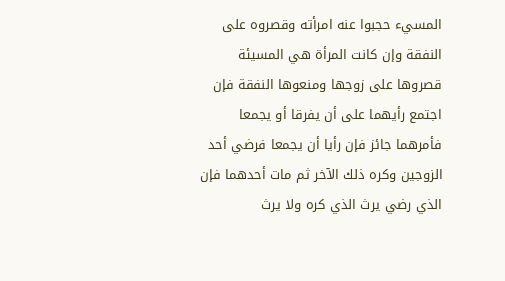المسيء حجبوا عنه امرأته وقصروه على النفقة وإن كانت المرأة هي المسيئة قصروها على زوجها ومنعوها النفقة فإن اجتمع رأيهما على أن يفرقا أو يجمعا فأمرهما جائز فإن رأيا أن يجمعا فرضي أحد الزوجين وكره ذلك الآخر ثم مات أحدهما فإن الذي رضي يرث الذي كره ولا يرث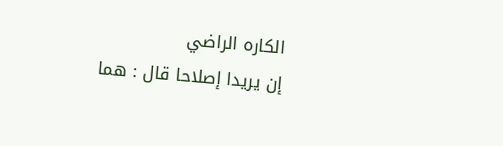الكاره الراضي
إن يريدا إصلاحا قال : هما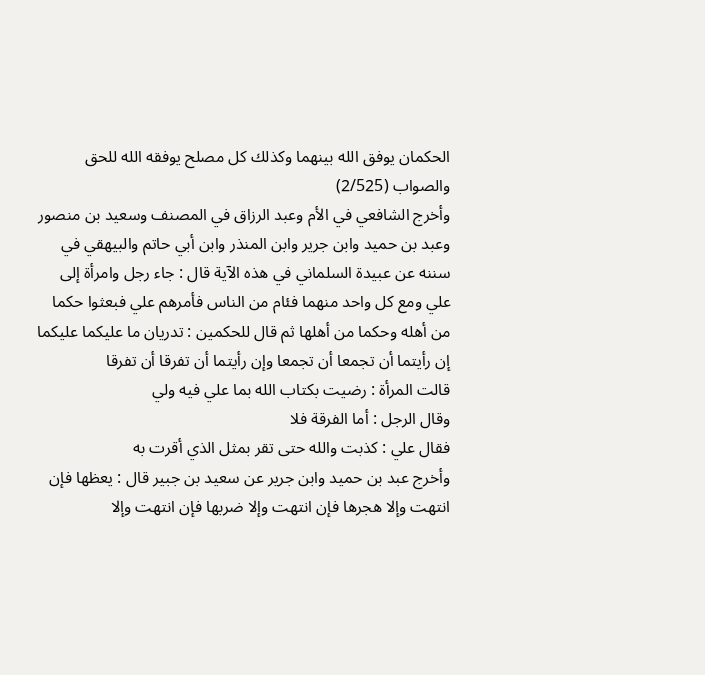الحكمان يوفق الله بينهما وكذلك كل مصلح يوفقه الله للحق والصواب (2/525)
وأخرج الشافعي في الأم وعبد الرزاق في المصنف وسعيد بن منصور وعبد بن حميد وابن جرير وابن المنذر وابن أبي حاتم والبيهقي في سننه عن عبيدة السلماني في هذه الآية قال : جاء رجل وامرأة إلى علي ومع كل واحد منهما فئام من الناس فأمرهم علي فبعثوا حكما من أهله وحكما من أهلها ثم قال للحكمين : تدريان ما عليكما عليكما إن رأيتما أن تجمعا أن تجمعا وإن رأيتما أن تفرقا أن تفرقا
قالت المرأة : رضيت بكتاب الله بما علي فيه ولي
وقال الرجل : أما الفرقة فلا
فقال علي : كذبت والله حتى تقر بمثل الذي أقرت به
وأخرج عبد بن حميد وابن جرير عن سعيد بن جبير قال : يعظها فإن انتهت وإلا هجرها فإن انتهت وإلا ضربها فإن انتهت وإلا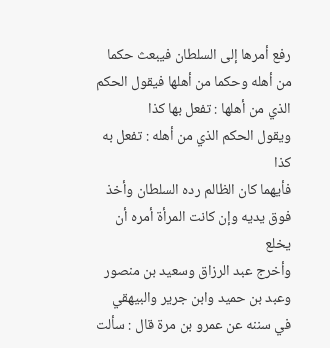رفع أمرها إلى السلطان فيبعث حكما من أهله وحكما من أهلها فيقول الحكم الذي من أهلها : تفعل بها كذا
ويقول الحكم الذي من أهله : تفعل به كذا
فأيهما كان الظالم رده السلطان وأخذ فوق يديه وإن كانت المرأة أمره أن يخلع
وأخرج عبد الرزاق وسعيد بن منصور وعبد بن حميد وابن جرير والبيهقي في سننه عن عمرو بن مرة قال : سألت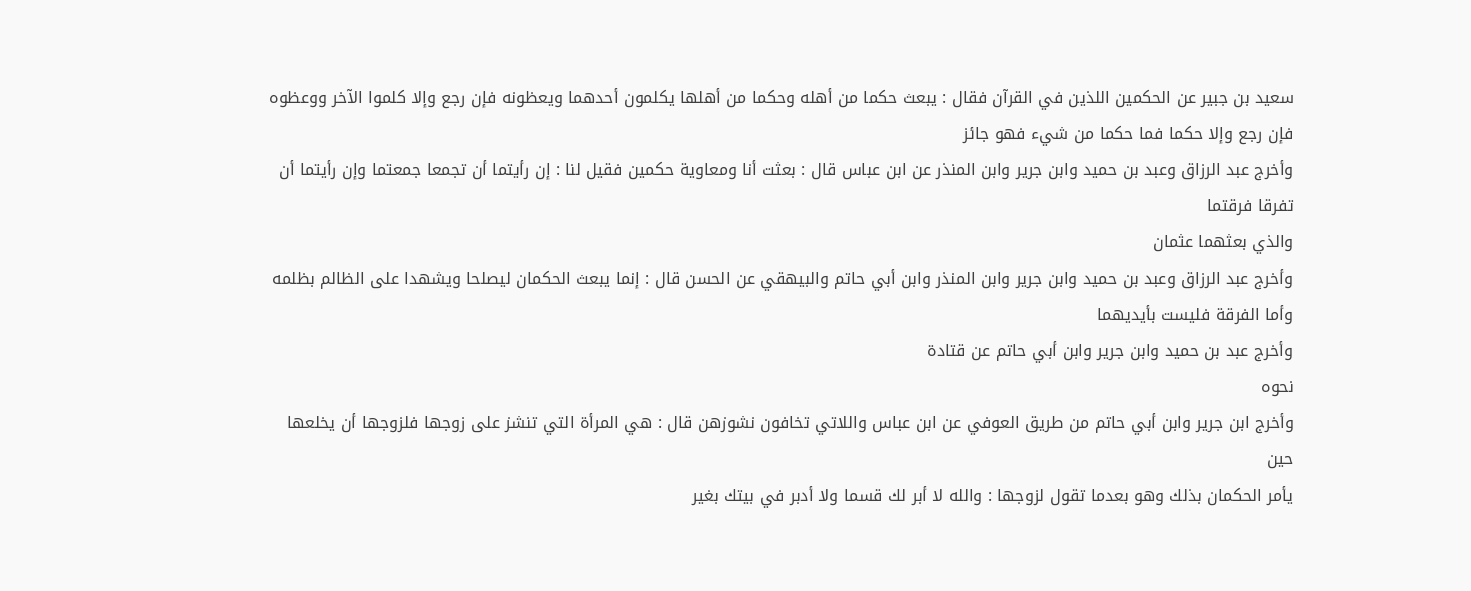سعيد بن جبير عن الحكمين اللذين في القرآن فقال : يبعث حكما من أهله وحكما من أهلها يكلمون أحدهما ويعظونه فإن رجع وإلا كلموا الآخر ووعظوه فإن رجع وإلا حكما فما حكما من شيء فهو جائز
وأخرج عبد الرزاق وعبد بن حميد وابن جرير وابن المنذر عن ابن عباس قال : بعثت أنا ومعاوية حكمين فقيل لنا : إن رأيتما أن تجمعا جمعتما وإن رأيتما أن تفرقا فرقتما
والذي بعثهما عثمان
وأخرج عبد الرزاق وعبد بن حميد وابن جرير وابن المنذر وابن أبي حاتم والبيهقي عن الحسن قال : إنما يبعث الحكمان ليصلحا ويشهدا على الظالم بظلمه وأما الفرقة فليست بأيديهما
وأخرج عبد بن حميد وابن جرير وابن أبي حاتم عن قتادة
نحوه
وأخرج ابن جرير وابن أبي حاتم من طريق العوفي عن ابن عباس واللاتي تخافون نشوزهن قال : هي المرأة التي تنشز على زوجها فلزوجها أن يخلعها حين
يأمر الحكمان بذلك وهو بعدما تقول لزوجها : والله لا أبر لك قسما ولا أدبر في بيتك بغير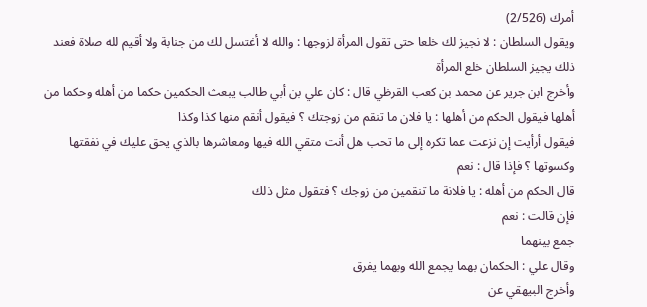أمرك (2/526)
ويقول السلطان : لا نجيز لك خلعا حتى تقول المرأة لزوجها : والله لا أغتسل لك من جنابة ولا أقيم لله صلاة فعند ذلك يجيز السلطان خلع المرأة
وأخرج ابن جرير عن محمد بن كعب القرظي قال : كان علي بن أبي طالب يبعث الحكمين حكما من أهله وحكما من أهلها فيقول الحكم من أهلها : يا فلان ما تنقم من زوجتك ؟ فيقول أنقم منها كذا وكذا
فيقول أرأيت إن نزعت عما تكره إلى ما تحب هل أنت متقي الله فيها ومعاشرها بالذي يحق عليك في نفقتها وكسوتها ؟ فإذا قال : نعم
قال الحكم من أهله : يا فلانة ما تنقمين من زوجك ؟ فتقول مثل ذلك
فإن قالت : نعم
جمع بينهما
وقال علي : الحكمان بهما يجمع الله وبهما يفرق
وأخرج البيهقي عن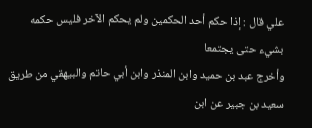علي قال : إذا حكم أحد الحكمين ولم يحكم الآخر فليس حكمه بشيء حتى يجتمعا
وأخرج عبد بن حميد وابن المنذر وابن أبي حاتم والبيهقي من طريق سعيد بن جبير عن ابن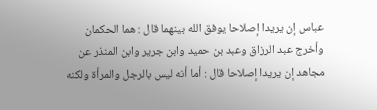عباس إن يريدا إصلاحا يوفق الله بينهما قال : هما الحكمان
وأخرج عبد الرزاق وعبد بن حميد وابن جرير وابن المنذر عن مجاهد إن يريدا إصلاحا قال : أما أنه ليس بالرجل والمرأة ولكنه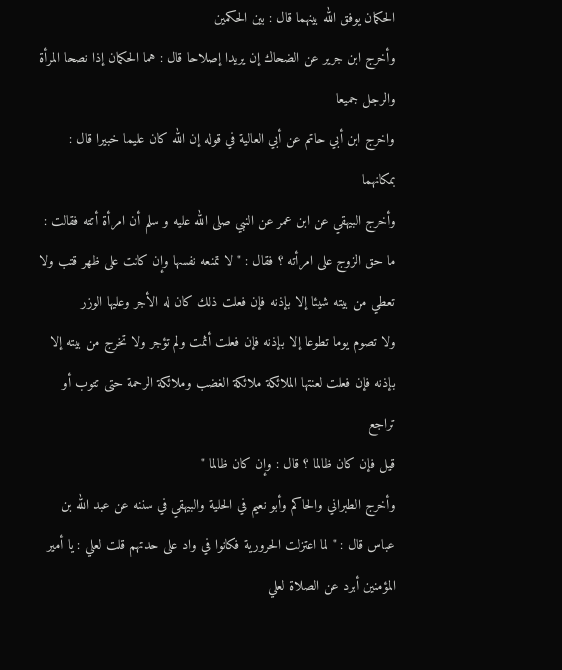الحكمان يوفق الله بينهما قال : بين الحكمين
وأخرج ابن جرير عن الضحاك إن يريدا إصلاحا قال : هما الحكمان إذا نصحا المرأة والرجل جميعا
واخرج ابن أبي حاتم عن أبي العالية في قوله إن الله كان عليما خبيرا قال : بمكانهما
وأخرج البيهقي عن ابن عمر عن النبي صلى الله عليه و سلم أن امرأة أتته فقالت : ما حق الزوج على امرأته ؟ فقال : " لا تمنعه نفسها وإن كانت على ظهر قتب ولا تعطي من بيته شيئا إلا بإذنه فإن فعلت ذلك كان له الأجر وعليها الوزر
ولا تصوم يوما تطوعا إلا بإذنه فإن فعلت أثمت ولم تؤجر ولا تخرج من بيته إلا بإذنه فإن فعلت لعنتها الملائكة ملائكة الغضب وملائكة الرحمة حتى تتوب أو تراجع
قيل فإن كان ظالما ؟ قال : وإن كان ظالما "
وأخرج الطبراني والحاكم وأبو نعيم في الحلية والبيهقي في سننه عن عبد الله بن عباس قال : " لما اعتزلت الحرورية فكانوا في واد على حدتهم قلت لعلي : يا أمير المؤمنين أبرد عن الصلاة لعلي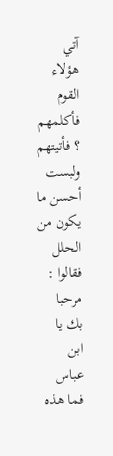آتي هؤلاء القوم فأكلمهم ؟ فأتيتهم ولبست أحسن ما يكون من الحلل فقالوا : مرحبا بك يا ابن عباس فما هذه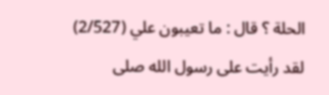الحلة ؟ قال : ما تعيبون علي (2/527)
لقد رأيت على رسول الله صلى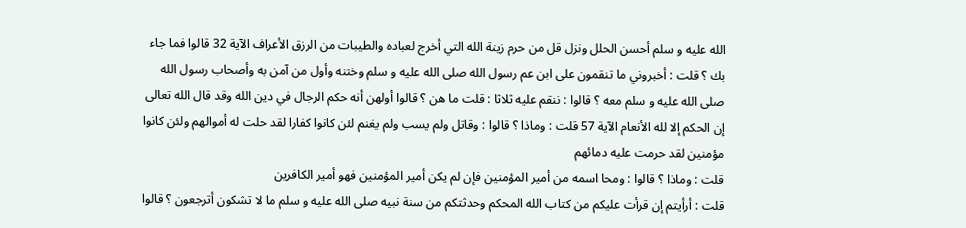الله عليه و سلم أحسن الحلل ونزل قل من حرم زينة الله التي أخرج لعباده والطيبات من الرزق الأعراف الآية 32 قالوا فما جاء بك ؟ قلت : أخبروني ما تنقمون على ابن عم رسول الله صلى الله عليه و سلم وختنه وأول من آمن به وأصحاب رسول الله صلى الله عليه و سلم معه ؟ قالوا : ننقم عليه ثلاثا : قلت ما هن ؟ قالوا أولهن أنه حكم الرجال في دين الله وقد قال الله تعالى إن الحكم إلا لله الأنعام الآية 57 قلت : وماذا ؟ قالوا : وقاتل ولم يسب ولم يغنم لئن كانوا كفارا لقد حلت له أموالهم ولئن كانوا مؤمنين لقد حرمت عليه دمائهم
قلت : وماذا ؟ قالوا : ومحا اسمه من أمير المؤمنين فإن لم يكن أمير المؤمنين فهو أمير الكافرين
قلت : أرأيتم إن قرأت عليكم من كتاب الله المحكم وحدثتكم من سنة نبيه صلى الله عليه و سلم ما لا تشكون أترجعون ؟ قالوا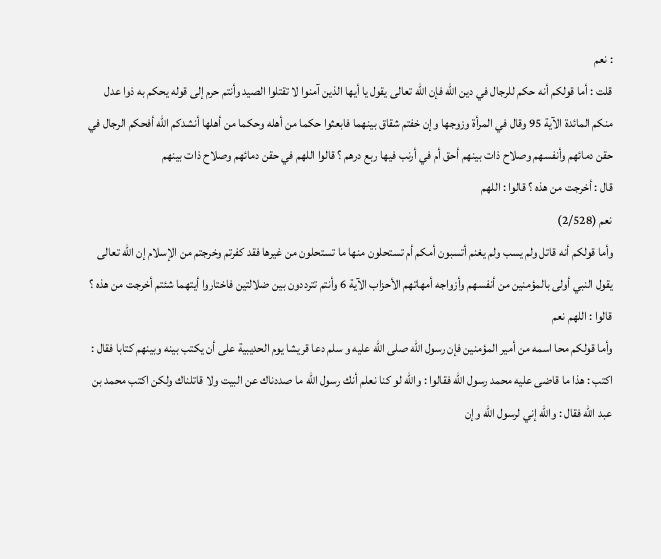: نعم
قلت : أما قولكم أنه حكم للرجال في دين الله فإن الله تعالى يقول يا أيها الذين آمنوا لا تقتلوا الصيد وأنتم حرم إلى قوله يحكم به ذوا عدل منكم المائدة الآية 95 وقال في المرأة وزوجها وإن خفتم شقاق بينهما فابعثوا حكما من أهله وحكما من أهلها أنشدكم الله أفحكم الرجال في حقن دمائهم وأنفسهم وصلاح ذات بينهم أحق أم في أرنب فيها ربع درهم ؟ قالوا اللهم في حقن دمائهم وصلاح ذات بينهم
قال : أخرجت من هذه ؟ قالوا : اللهم
نعم (2/528)
وأما قولكم أنه قاتل ولم يسب ولم يغنم أتسبون أمكم أم تستحلون منها ما تستحلون من غيرها فقد كفرتم وخرجتم من الإسلام إن الله تعالى يقول النبي أولى بالمؤمنين من أنفسهم وأزواجه أمهاتهم الأحزاب الآية 6 وأنتم تترددون بين ضلالتين فاختاروا أيتهما شئتم أخرجت من هذه ؟ قالوا : اللهم نعم
وأما قولكم محا اسمه من أمير المؤمنين فإن رسول الله صلى الله عليه و سلم دعا قريشا يوم الحديبية على أن يكتب بينه وبينهم كتابا فقال : اكتب : هذا ما قاضى عليه محمد رسول الله فقالوا : والله لو كنا نعلم أنك رسول الله ما صددناك عن البيت ولا قاتلناك ولكن اكتب محمد بن عبد الله فقال : والله إني لرسول الله وإن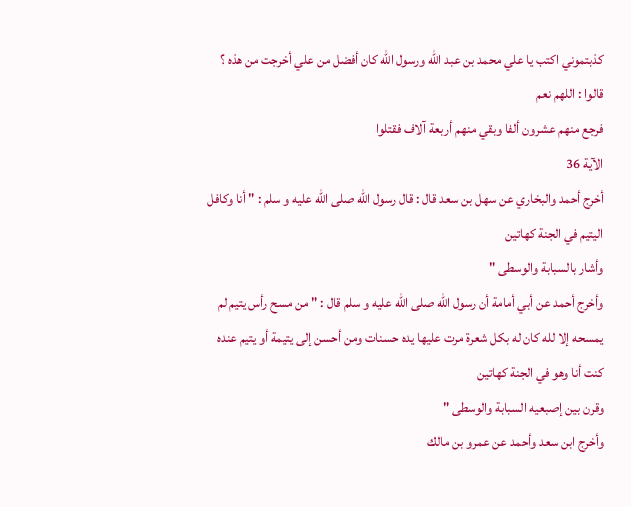كذبتموني اكتب يا علي محمد بن عبد الله ورسول الله كان أفضل من علي أخرجت من هذه ؟ قالوا : اللهم نعم
فرجع منهم عشرون ألفا وبقي منهم أربعة آلاف فقتلوا
الآية 36
أخرج أحمد والبخاري عن سهل بن سعد قال : قال رسول الله صلى الله عليه و سلم : " أنا وكافل اليتيم في الجنة كهاتين
وأشار بالسبابة والوسطى "
وأخرج أحمد عن أبي أمامة أن رسول الله صلى الله عليه و سلم قال : " من مسح رأس يتيم لم يمسحه إلا لله كان له بكل شعرة مرت عليها يده حسنات ومن أحسن إلى يتيمة أو يتيم عنده كنت أنا وهو في الجنة كهاتين
وقرن بين إصبعيه السبابة والوسطى "
وأخرج ابن سعد وأحمد عن عمرو بن مالك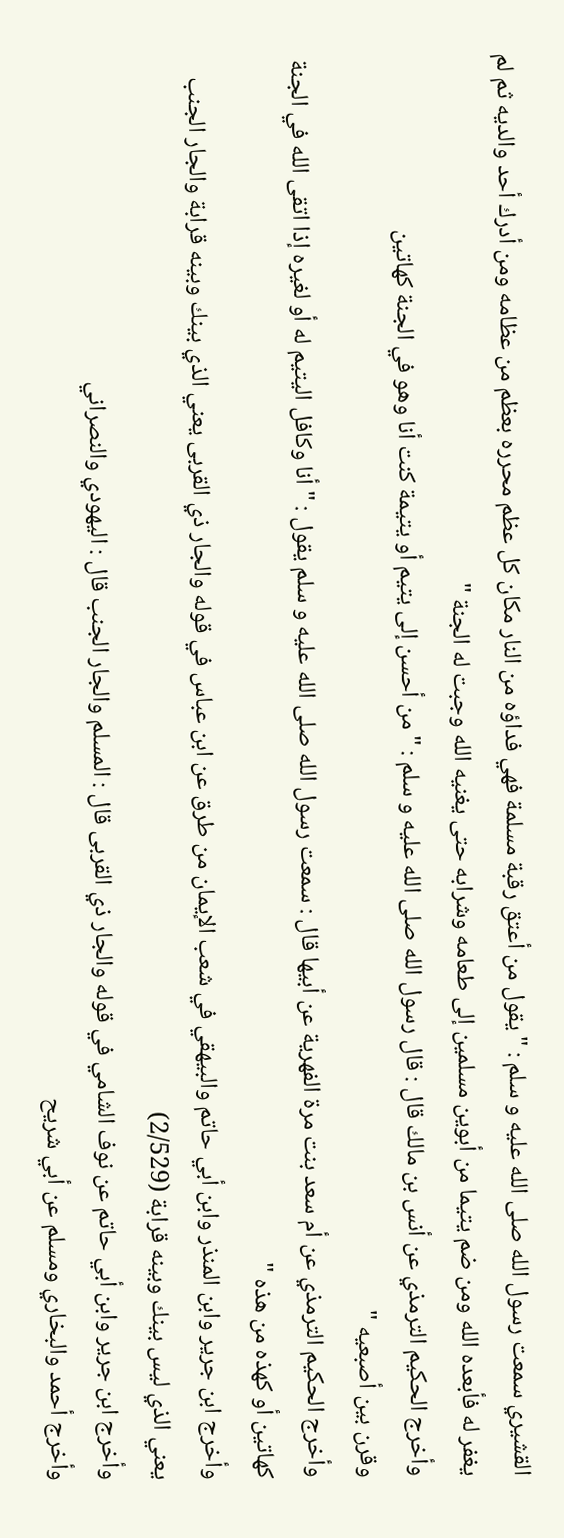القشيري سمعت رسول الله صلى الله عليه و سلم : " يقول من أعتق رقبة مسلمة فهي فداؤه من النار مكان كل عظم محرره بعظم من عظامه ومن أدرك أحد والديه ثم لم يغفر له فأبعده الله ومن ضم يتيما من أبوين مسلمين إلى طعامه وشرابه حتى يغنيه الله وجبت له الجنة "
وأخرج الحكيم الترمذي عن أنس بن مالك قال : قال رسول الله صلى الله عليه و سلم : " من أحسن إلى يتيم أو يتيمة كنت أنا وهو في الجنة كهاتين
وقرن بين أصبعيه "
وأخرج الحكيم الترمذي عن أم سعد بنت مرة الفهرية عن أبيها قال : سمعت رسول الله صلى الله عليه و سلم يقول : " أنا وكافل اليتيم له أو لغيره إذا اتقى الله في الجنة كهاتين أو كهذه من هذه "
وأخرج ابن جرير وابن المنذر وابن أبي حاتم والبيهقي في شعب الإيمان من طرق عن ابن عباس في قوله والجار ذي القربى يعني الذي بينك وبينه قرابة والجار الجنب يعني الذي ليس بينك وبينه قرابة (2/529)
وأخرج ابن جرير وابن أبي حاتم عن نوف الشامي في قوله والجار ذي القربى قال : المسلم والجار الجنب قال : اليهودي والنصراني
وأخرج أحمد والبخاري ومسلم عن أبي شريح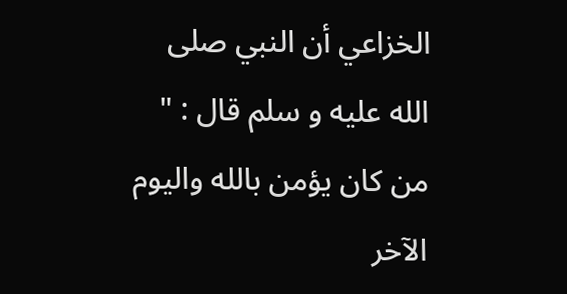الخزاعي أن النبي صلى الله عليه و سلم قال : " من كان يؤمن بالله واليوم الآخر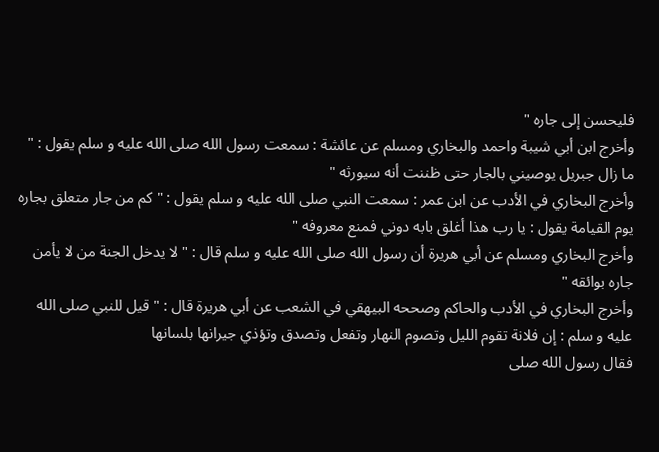فليحسن إلى جاره "
وأخرج ابن أبي شيبة واحمد والبخاري ومسلم عن عائشة : سمعت رسول الله صلى الله عليه و سلم يقول : " ما زال جبريل يوصيني بالجار حتى ظننت أنه سيورثه "
وأخرج البخاري في الأدب عن ابن عمر : سمعت النبي صلى الله عليه و سلم يقول : " كم من جار متعلق بجاره يوم القيامة يقول : يا رب هذا أغلق بابه دوني فمنع معروفه "
وأخرج البخاري ومسلم عن أبي هريرة أن رسول الله صلى الله عليه و سلم قال : " لا يدخل الجنة من لا يأمن جاره بوائقه "
وأخرج البخاري في الأدب والحاكم وصححه البيهقي في الشعب عن أبي هريرة قال : " قيل للنبي صلى الله عليه و سلم : إن فلانة تقوم الليل وتصوم النهار وتفعل وتصدق وتؤذي جيرانها بلسانها
فقال رسول الله صلى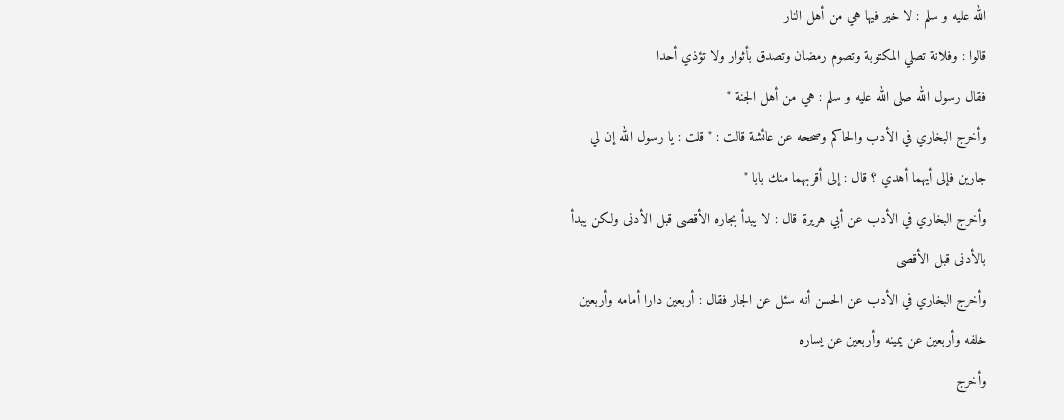الله عليه و سلم : لا خير فيها هي من أهل النار
قالوا : وفلانة تصلي المكتوبة وتصوم رمضان وتصدق بأثوار ولا تؤذي أحدا
فقال رسول الله صلى الله عليه و سلم : هي من أهل الجنة "
وأخرج البخاري في الأدب والحاكم وصححه عن عائشة قالت : " قلت : يا رسول الله إن لي جارين فإلى أيهما أهدي ؟ قال : إلى أقربهما منك بابا "
وأخرج البخاري في الأدب عن أبي هريرة قال : لا يبدأ بجاره الأقصى قبل الأدنى ولكن يبدأ بالأدنى قبل الأقصى
وأخرج البخاري في الأدب عن الحسن أنه سئل عن الجار فقال : أربعين دارا أمامه وأربعين خلفه وأربعين عن يمينه وأربعين عن يساره
وأخرج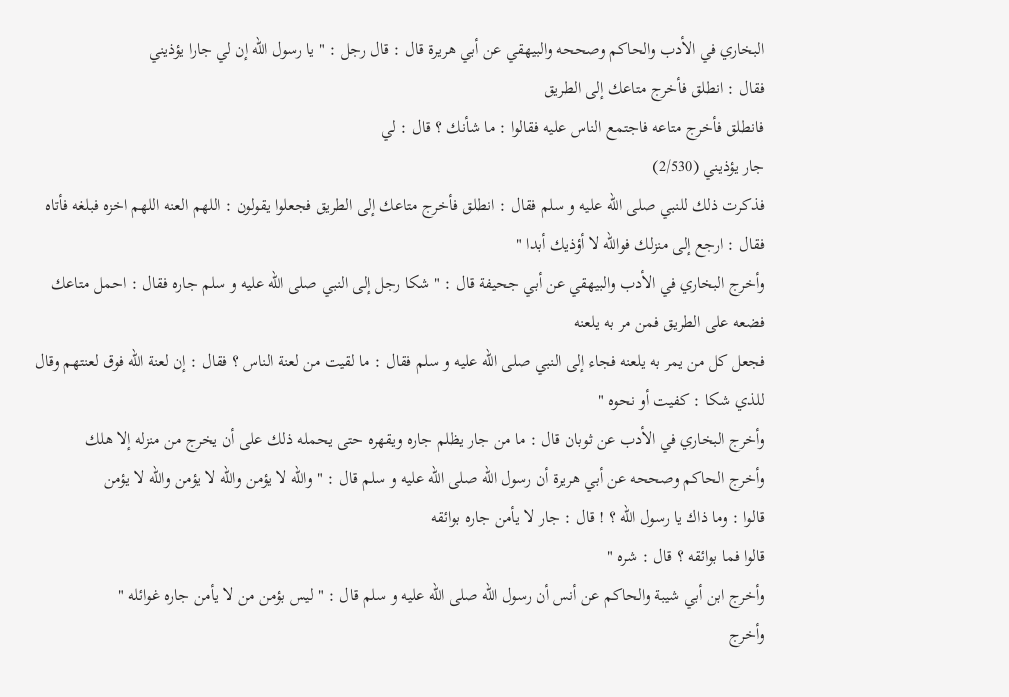البخاري في الأدب والحاكم وصححه والبيهقي عن أبي هريرة قال : قال رجل : " يا رسول الله إن لي جارا يؤذيني
فقال : انطلق فأخرج متاعك إلى الطريق
فانطلق فأخرج متاعه فاجتمع الناس عليه فقالوا : ما شأنك ؟ قال : لي
جار يؤذيني (2/530)
فذكرت ذلك للنبي صلى الله عليه و سلم فقال : انطلق فأخرج متاعك إلى الطريق فجعلوا يقولون : اللهم العنه اللهم اخزه فبلغه فأتاه فقال : ارجع إلى منزلك فوالله لا أؤذيك أبدا "
وأخرج البخاري في الأدب والبيهقي عن أبي جحيفة قال : " شكا رجل إلى النبي صلى الله عليه و سلم جاره فقال : احمل متاعك فضعه على الطريق فمن مر به يلعنه
فجعل كل من يمر به يلعنه فجاء إلى النبي صلى الله عليه و سلم فقال : ما لقيت من لعنة الناس ؟ فقال : إن لعنة الله فوق لعنتهم وقال للذي شكا : كفيت أو نحوه "
وأخرج البخاري في الأدب عن ثوبان قال : ما من جار يظلم جاره ويقهره حتى يحمله ذلك على أن يخرج من منزله إلا هلك
وأخرج الحاكم وصححه عن أبي هريرة أن رسول الله صلى الله عليه و سلم قال : " والله لا يؤمن والله لا يؤمن والله لا يؤمن
قالوا : وما ذاك يا رسول الله ؟ ! قال : جار لا يأمن جاره بوائقه
قالوا فما بوائقه ؟ قال : شره "
وأخرج ابن أبي شيبة والحاكم عن أنس أن رسول الله صلى الله عليه و سلم قال : " ليس بؤمن من لا يأمن جاره غوائله "
وأخرج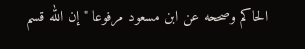الحاكم وصححه عن ابن مسعود مرفوعا " إن الله قسم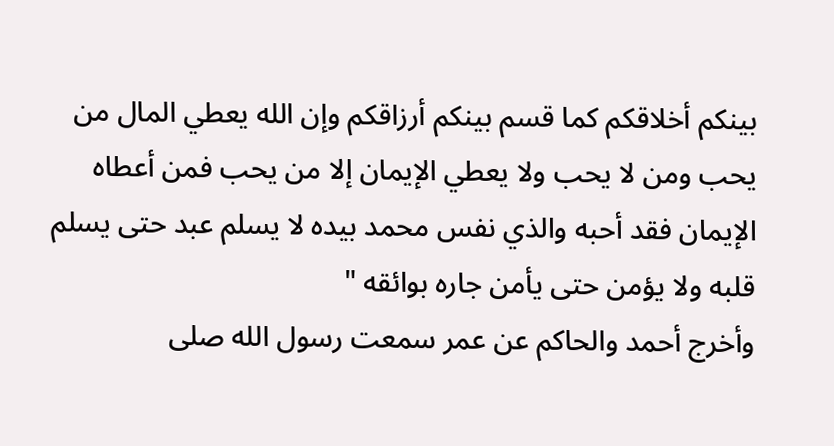بينكم أخلاقكم كما قسم بينكم أرزاقكم وإن الله يعطي المال من يحب ومن لا يحب ولا يعطي الإيمان إلا من يحب فمن أعطاه الإيمان فقد أحبه والذي نفس محمد بيده لا يسلم عبد حتى يسلم قلبه ولا يؤمن حتى يأمن جاره بوائقه "
وأخرج أحمد والحاكم عن عمر سمعت رسول الله صلى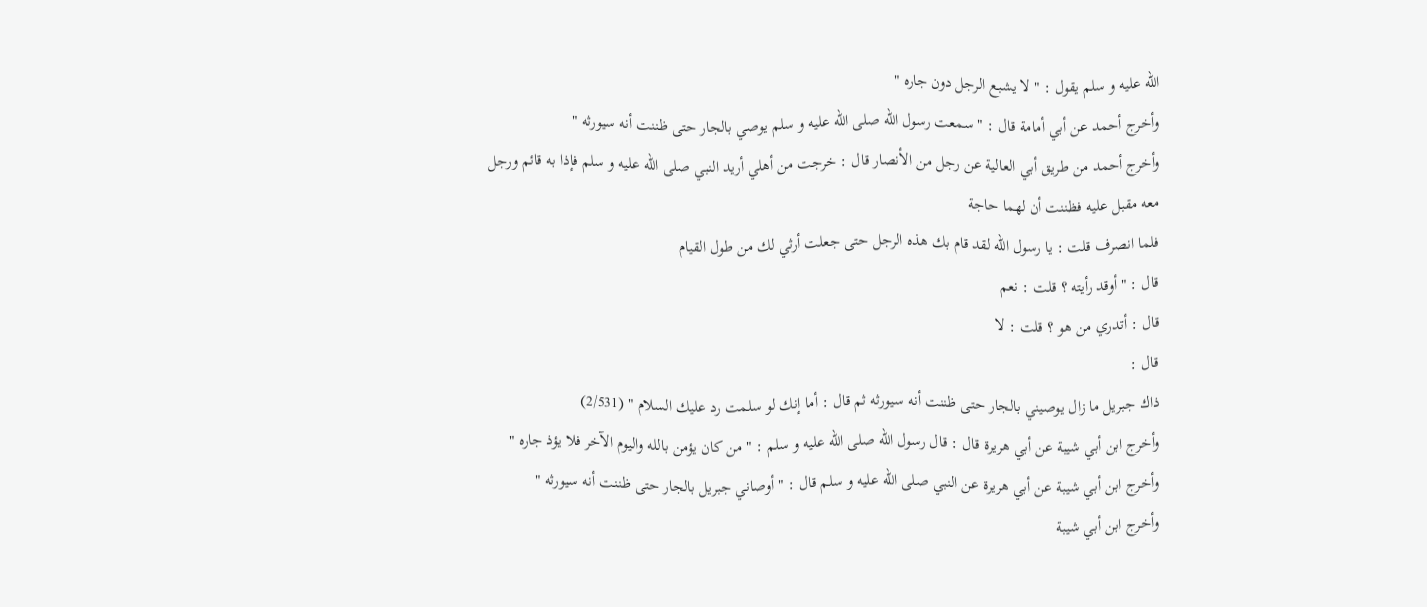الله عليه و سلم يقول : " لا يشبع الرجل دون جاره "
وأخرج أحمد عن أبي أمامة قال : " سمعت رسول الله صلى الله عليه و سلم يوصي بالجار حتى ظننت أنه سيورثه "
وأخرج أحمد من طريق أبي العالية عن رجل من الأنصار قال : خرجت من أهلي أريد النبي صلى الله عليه و سلم فإذا به قائم ورجل معه مقبل عليه فظننت أن لهما حاجة
فلما انصرف قلت : يا رسول الله لقد قام بك هذه الرجل حتى جعلت أرثي لك من طول القيام
قال : " أوقد رأيته ؟ قلت : نعم
قال : أتدري من هو ؟ قلت : لا
قال :
ذاك جبريل ما زال يوصيني بالجار حتى ظننت أنه سيورثه ثم قال : أما إنك لو سلمت رد عليك السلام " (2/531)
وأخرج ابن أبي شيبة عن أبي هريرة قال : قال رسول الله صلى الله عليه و سلم : " من كان يؤمن بالله واليوم الآخر فلا يؤذ جاره "
وأخرج ابن أبي شيبة عن أبي هريرة عن النبي صلى الله عليه و سلم قال : " أوصاني جبريل بالجار حتى ظننت أنه سيورثه "
وأخرج ابن أبي شيبة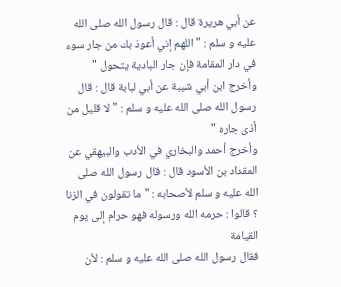عن أبي هريرة قال : قال رسول الله صلى الله عليه و سلم : " اللهم إني أعوذ بك من جار سوء في دار المقامة فإن جار البادية يتحول "
وأخرج ابن أبي شيبة عن أبي لبابة قال : قال رسول الله صلى الله عليه و سلم : " لا قليل من أذى جاره "
وأخرج أحمد والبخاري في الأدب والبيهقي عن المقداد بن الأسود قال : قال رسول الله صلى الله عليه و سلم لأصحابه : " ما تقولون في الزنا ؟ قالوا : حرمه الله ورسوله فهو حرام إلى يوم القيامة
فقال رسول الله صلى الله عليه و سلم : لأن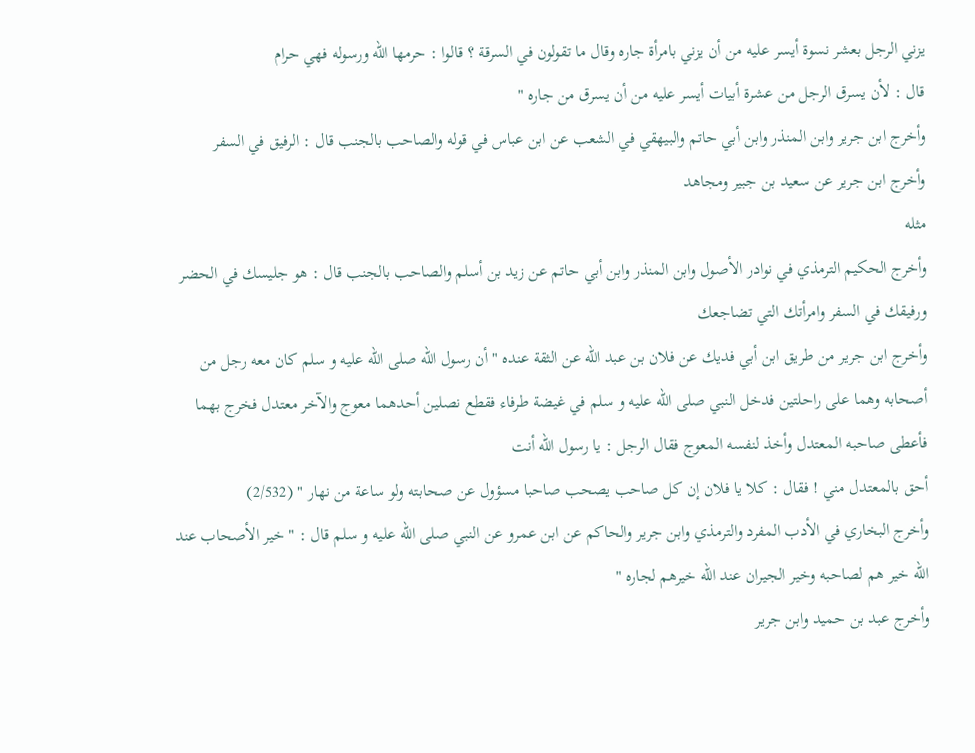يزني الرجل بعشر نسوة أيسر عليه من أن يزني بامرأة جاره وقال ما تقولون في السرقة ؟ قالوا : حرمها الله ورسوله فهي حرام
قال : لأن يسرق الرجل من عشرة أبيات أيسر عليه من أن يسرق من جاره "
وأخرج ابن جرير وابن المنذر وابن أبي حاتم والبيهقي في الشعب عن ابن عباس في قوله والصاحب بالجنب قال : الرفيق في السفر
وأخرج ابن جرير عن سعيد بن جبير ومجاهد
مثله
وأخرج الحكيم الترمذي في نوادر الأصول وابن المنذر وابن أبي حاتم عن زيد بن أسلم والصاحب بالجنب قال : هو جليسك في الحضر ورفيقك في السفر وامرأتك التي تضاجعك
وأخرج ابن جرير من طريق ابن أبي فديك عن فلان بن عبد الله عن الثقة عنده " أن رسول الله صلى الله عليه و سلم كان معه رجل من أصحابه وهما على راحلتين فدخل النبي صلى الله عليه و سلم في غيضة طرفاء فقطع نصلين أحدهما معوج والآخر معتدل فخرج بهما فأعطى صاحبه المعتدل وأخذ لنفسه المعوج فقال الرجل : يا رسول الله أنت
أحق بالمعتدل مني ! فقال : كلا يا فلان إن كل صاحب يصحب صاحبا مسؤول عن صحابته ولو ساعة من نهار " (2/532)
وأخرج البخاري في الأدب المفرد والترمذي وابن جرير والحاكم عن ابن عمرو عن النبي صلى الله عليه و سلم قال : " خير الأصحاب عند الله خير هم لصاحبه وخير الجيران عند الله خيرهم لجاره "
وأخرج عبد بن حميد وابن جرير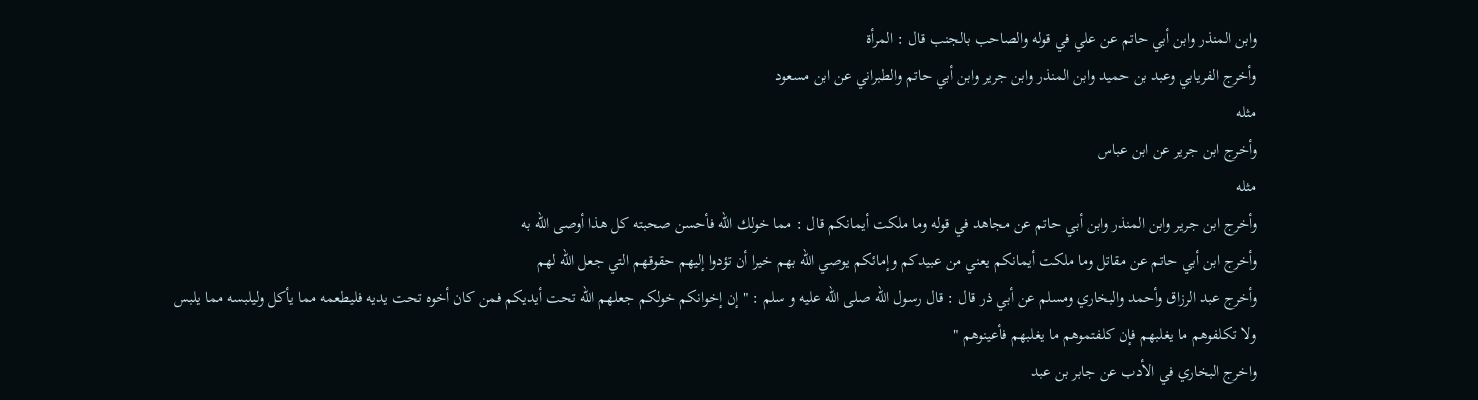وابن المنذر وابن أبي حاتم عن علي في قوله والصاحب بالجنب قال : المرأة
وأخرج الفريابي وعبد بن حميد وابن المنذر وابن جرير وابن أبي حاتم والطبراني عن ابن مسعود
مثله
وأخرج ابن جرير عن ابن عباس
مثله
وأخرج ابن جرير وابن المنذر وابن أبي حاتم عن مجاهد في قوله وما ملكت أيمانكم قال : مما خولك الله فأحسن صحبته كل هذا أوصى الله به
وأخرج ابن أبي حاتم عن مقاتل وما ملكت أيمانكم يعني من عبيدكم وإمائكم يوصي الله بهم خيرا أن تؤدوا إليهم حقوقهم التي جعل الله لهم
وأخرج عبد الرزاق وأحمد والبخاري ومسلم عن أبي ذر قال : قال رسول الله صلى الله عليه و سلم : " إن إخوانكم خولكم جعلهم الله تحت أيديكم فمن كان أخوه تحت يديه فليطعمه مما يأكل وليلبسه مما يلبس ولا تكلفوهم ما يغلبهم فإن كلفتموهم ما يغلبهم فأعينوهم "
واخرج البخاري في الأدب عن جابر بن عبد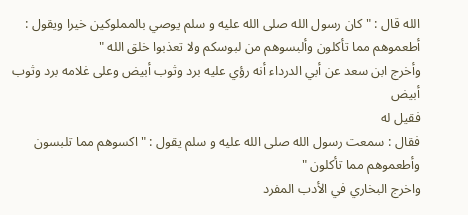الله قال : " كان رسول الله صلى الله عليه و سلم يوصي بالمملوكين خيرا ويقول : أطعموهم مما تأكلون وألبسوهم من لبوسكم ولا تعذبوا خلق الله "
وأخرج ابن سعد عن أبي الدرداء أنه رؤي عليه برد وثوب أبيض وعلى غلامه برد وثوب أبيض
فقيل له
فقال : سمعت رسول الله صلى الله عليه و سلم يقول : " اكسوهم مما تلبسون وأطعموهم مما تأكلون "
واخرج البخاري في الأدب المفرد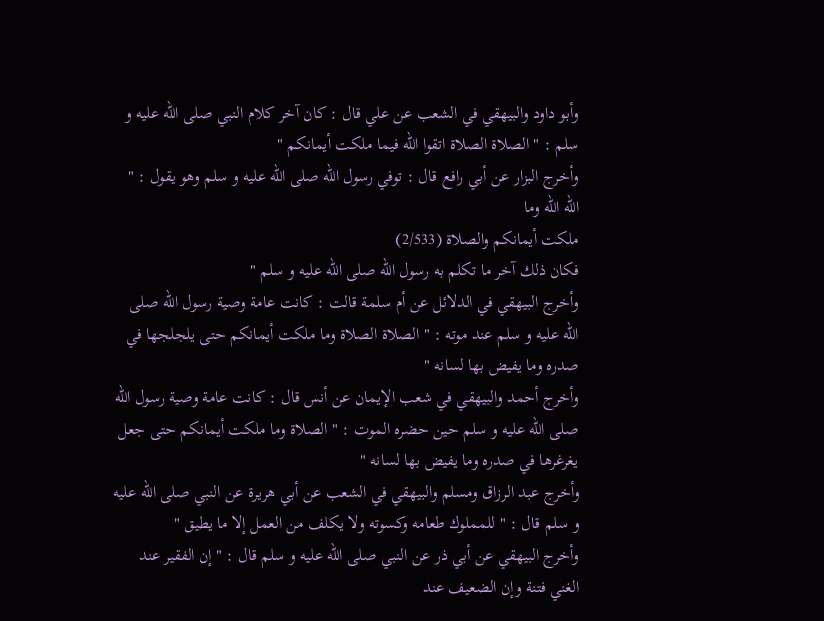وأبو داود والبيهقي في الشعب عن علي قال : كان آخر كلام النبي صلى الله عليه و سلم : " الصلاة الصلاة اتقوا الله فيما ملكت أيمانكم "
وأخرج البزار عن أبي رافع قال : توفي رسول الله صلى الله عليه و سلم وهو يقول : " الله الله وما
ملكت أيمانكم والصلاة (2/533)
فكان ذلك آخر ما تكلم به رسول الله صلى الله عليه و سلم "
وأخرج البيهقي في الدلائل عن أم سلمة قالت : كانت عامة وصية رسول الله صلى الله عليه و سلم عند موته : " الصلاة الصلاة وما ملكت أيمانكم حتى يلجلجها في صدره وما يفيض بها لسانه "
وأخرج أحمد والبيهقي في شعب الإيمان عن أنس قال : كانت عامة وصية رسول الله صلى الله عليه و سلم حين حضره الموت : " الصلاة وما ملكت أيمانكم حتى جعل يغرغرها في صدره وما يفيض بها لسانه "
وأخرج عبد الرزاق ومسلم والبيهقي في الشعب عن أبي هريرة عن النبي صلى الله عليه و سلم قال : " للمملوك طعامه وكسوته ولا يكلف من العمل إلا ما يطيق "
وأخرج البيهقي عن أبي ذر عن النبي صلى الله عليه و سلم قال : " إن الفقير عند الغني فتنة وإن الضعيف عند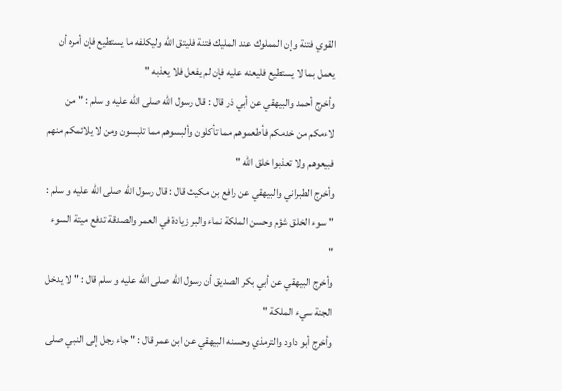القوي فتنة وإن المملوك عند المليك فتنة فليتق الله وليكلفه ما يستطيع فإن أمره أن يعمل بما لا يستطيع فليعنه عليه فإن لم يفعل فلا يعذبه "
وأخرج أحمد والبيهقي عن أبي ذر قال : قال رسول الله صلى الله عليه و سلم : " من لاءمكم من خدمكم فأطعموهم مما تأكلون وألبسوهم مما تلبسون ومن لا يلائمكم منهم فبيعوهم ولا تعذبوا خلق الله "
وأخرج الطبراني والبيهقي عن رافع بن مكيث قال : قال رسول الله صلى الله عليه و سلم : " سوء الخلق شؤم وحسن الملكة نماء والبر زيادة في العمر والصدقة تدفع ميتة السوء "
وأخرج البيهقي عن أبي بكر الصديق أن رسول الله صلى الله عليه و سلم قال : " لا يدخل الجنة سيء الملكة "
وأخرج أبو داود والترمذي وحسنه البيهقي عن ابن عمر قال : " جاء رجل إلى النبي صلى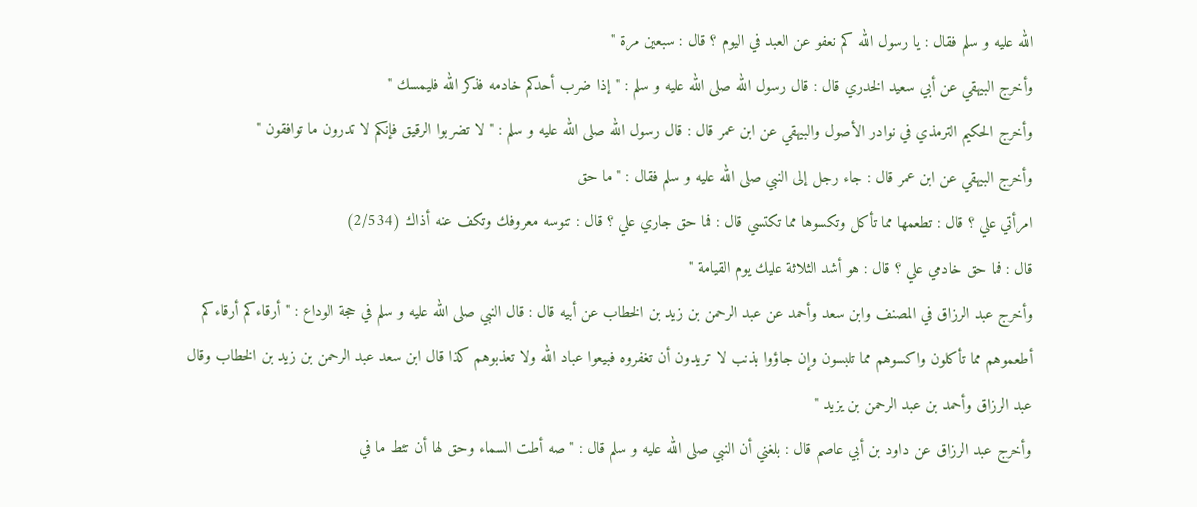الله عليه و سلم فقال : يا رسول الله كم نعفو عن العبد في اليوم ؟ قال : سبعين مرة "
وأخرج البيهقي عن أبي سعيد الخدري قال : قال رسول الله صلى الله عليه و سلم : " إذا ضرب أحدكم خادمه فذكر الله فليمسك "
وأخرج الحكيم الترمذي في نوادر الأصول والبيهقي عن ابن عمر قال : قال رسول الله صلى الله عليه و سلم : " لا تضربوا الرقيق فإنكم لا تدرون ما توافقون "
وأخرج البيهقي عن ابن عمر قال : جاء رجل إلى النبي صلى الله عليه و سلم فقال : " ما حق
امرأتي علي ؟ قال : تطعمها مما تأكل وتكسوها مما تكتسي قال : فما حق جاري علي ؟ قال : تنوسه معروفك وتكف عنه أذاك (2/534)
قال : فما حق خادمي علي ؟ قال : هو أشد الثلاثة عليك يوم القيامة "
وأخرج عبد الرزاق في المصنف وابن سعد وأحمد عن عبد الرحمن بن زيد بن الخطاب عن أبيه قال : قال النبي صلى الله عليه و سلم في حجة الوداع : " أرقاءكم أرقاءكم أطعموهم مما تأكلون واكسوهم مما تلبسون وإن جاؤوا بذنب لا تريدون أن تغفروه فبيعوا عباد الله ولا تعذبوهم كذا قال ابن سعد عبد الرحمن بن زيد بن الخطاب وقال عبد الرزاق وأحمد بن عبد الرحمن بن يزيد "
وأخرج عبد الرزاق عن داود بن أبي عاصم قال : بلغني أن النبي صلى الله عليه و سلم قال : " صه أطت السماء وحق لها أن تئط ما في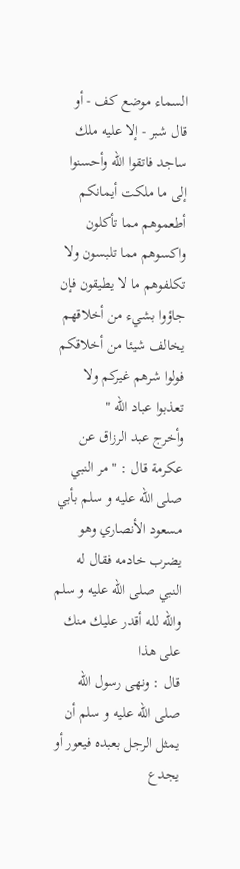السماء موضع كف - أو قال شبر - إلا عليه ملك ساجد فاتقوا الله وأحسنوا إلى ما ملكت أيمانكم أطعموهم مما تأكلون واكسوهم مما تلبسون ولا تكلفوهم ما لا يطيقون فإن جاؤوا بشيء من أخلاقهم يخالف شيئا من أخلاقكم فولوا شرهم غيركم ولا تعذبوا عباد الله "
وأخرج عبد الرزاق عن عكرمة قال : " مر النبي صلى الله عليه و سلم بأبي مسعود الأنصاري وهو يضرب خادمه فقال له النبي صلى الله عليه و سلم والله لله أقدر عليك منك على هذا
قال : ونهى رسول الله صلى الله عليه و سلم أن يمثل الرجل بعبده فيعور أو يجدع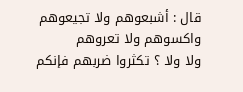قال : أشبعوهم ولا تجيعوهم واكسوهم ولا تعروهم
ولا ولا ؟ تكثروا ضربهم فإنكم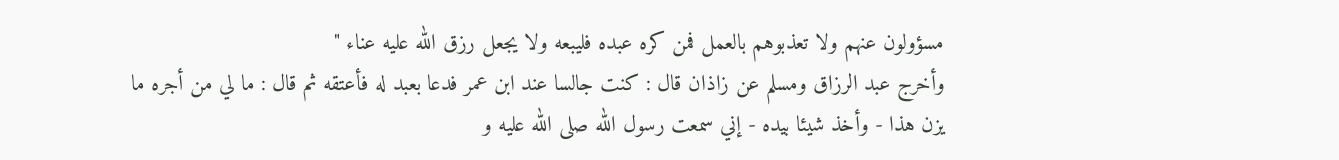مسؤولون عنهم ولا تعذبوهم بالعمل فمن كره عبده فليبعه ولا يجعل رزق الله عليه عناء "
وأخرج عبد الرزاق ومسلم عن زاذان قال : كنت جالسا عند ابن عمر فدعا بعبد له فأعتقه ثم قال : ما لي من أجره ما يزن هذا - وأخذ شيئا بيده - إني سمعت رسول الله صلى الله عليه و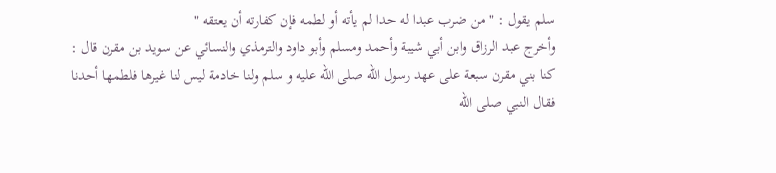سلم يقول : " من ضرب عبدا له حدا لم يأته أو لطمه فإن كفارته أن يعتقه "
وأخرج عبد الرزاق وابن أبي شيبة وأحمد ومسلم وأبو داود والترمذي والنسائي عن سويد بن مقرن قال : كنا بني مقرن سبعة على عهد رسول الله صلى الله عليه و سلم ولنا خادمة ليس لنا غيرها فلطمها أحدنا فقال النبي صلى الله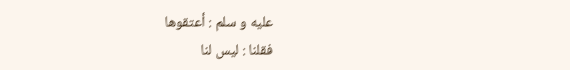عليه و سلم : أعتقوها
فقلنا : ليس لنا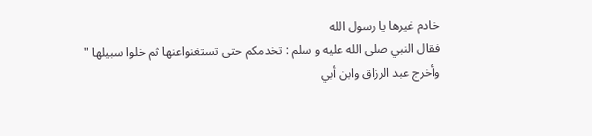خادم غيرها يا رسول الله
فقال النبي صلى الله عليه و سلم : تخدمكم حتى تستغنواعنها ثم خلوا سبيلها "
وأخرج عبد الرزاق وابن أبي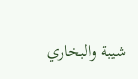شيبة والبخاري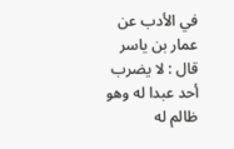في الأدب عن عمار بن ياسر قال : لا يضرب أحد عبدا له وهو ظالم له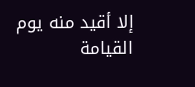إلا أقيد منه يوم القيامة